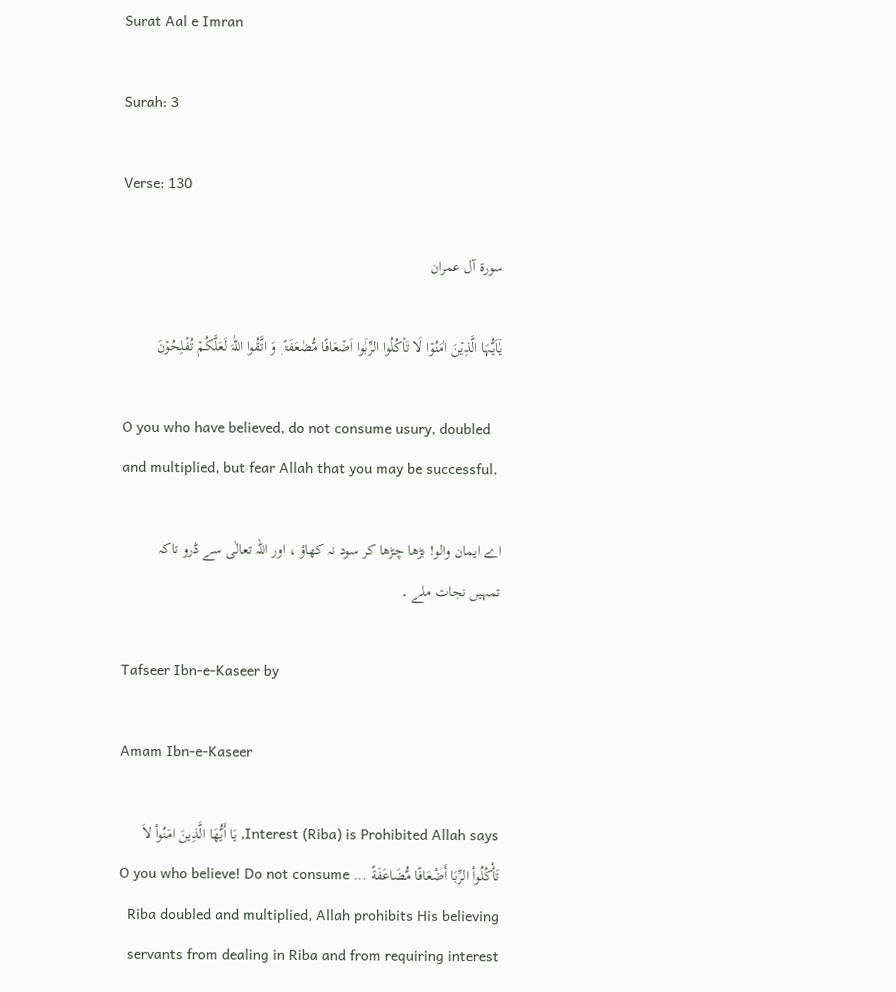Surat Aal e Imran

Surah: 3

Verse: 130

سورة آل عمران

یٰۤاَیُّہَا الَّذِیۡنَ اٰمَنُوۡا لَا تَاۡکُلُوا الرِّبٰۤوا اَضۡعَافًا مُّضٰعَفَۃً ۪ وَ اتَّقُوا اللّٰہَ لَعَلَّکُمۡ تُفۡلِحُوۡنَ

O you who have believed, do not consume usury, doubled and multiplied, but fear Allah that you may be successful.

اے ایمان والو! بڑھا چڑھا کر سود نہ کھاؤ ، اور اللہ تعالٰی سے ڈرو تاکہ تمہیں نجات ملے ۔

Tafseer Ibn-e-Kaseer by

Amam Ibn-e-Kaseer

Interest (Riba) is Prohibited Allah says, يَا أَيُّهَا الَّذِينَ امَنُواْ لاَ تَأْكُلُواْ الرِّبَا أَضْعَافًا مُّضَاعَفَةً ... O you who believe! Do not consume Riba doubled and multiplied, Allah prohibits His believing servants from dealing in Riba and from requiring interest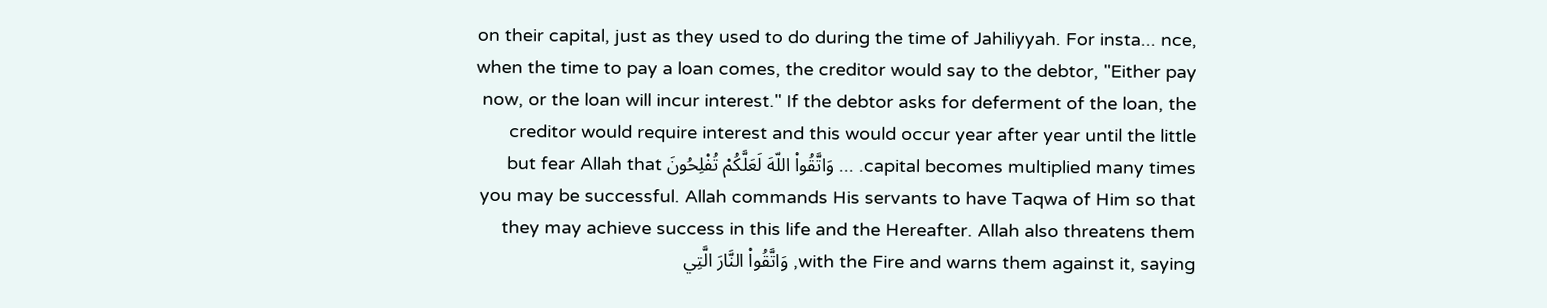on their capital, just as they used to do during the time of Jahiliyyah. For insta... nce, when the time to pay a loan comes, the creditor would say to the debtor, "Either pay now, or the loan will incur interest." If the debtor asks for deferment of the loan, the creditor would require interest and this would occur year after year until the little capital becomes multiplied many times. ... وَاتَّقُواْ اللّهَ لَعَلَّكُمْ تُفْلِحُونَ but fear Allah that you may be successful. Allah commands His servants to have Taqwa of Him so that they may achieve success in this life and the Hereafter. Allah also threatens them with the Fire and warns them against it, saying, وَاتَّقُواْ النَّارَ الَّتِي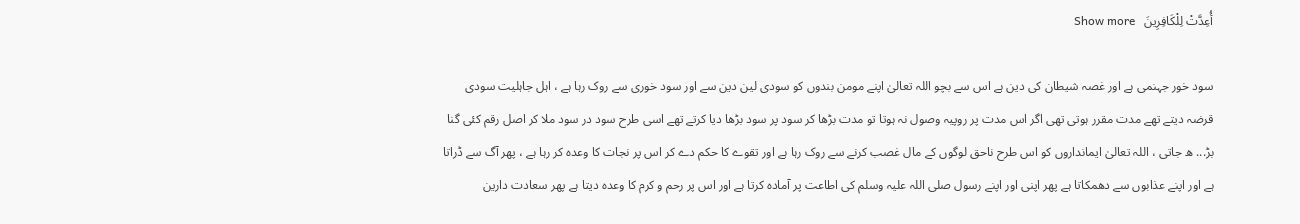أُعِدَّتْ لِلْكَافِرِينَ   Show more

سود خور جہنمی ہے اور غصہ شیطان کی دین ہے اس سے بچو اللہ تعالیٰ اپنے مومن بندوں کو سودی لین دین سے اور سود خوری سے روک رہا ہے ، اہل جاہلیت سودی قرضہ دیتے تھے مدت مقرر ہوتی تھی اگر اس مدت پر روپیہ وصول نہ ہوتا تو مدت بڑھا کر سود پر سود بڑھا دیا کرتے تھے اسی طرح سود در سود ملا کر اصل رقم کئی گنا بڑ... ھ جاتی ، اللہ تعالیٰ ایمانداروں کو اس طرح ناحق لوگوں کے مال غصب کرنے سے روک رہا ہے اور تقوے کا حکم دے کر اس پر نجات کا وعدہ کر رہا ہے ، پھر آگ سے ڈراتا ہے اور اپنے عذابوں سے دھمکاتا ہے پھر اپنی اور اپنے رسول صلی اللہ علیہ وسلم کی اطاعت پر آمادہ کرتا ہے اور اس پر رحم و کرم کا وعدہ دیتا ہے پھر سعادت دارین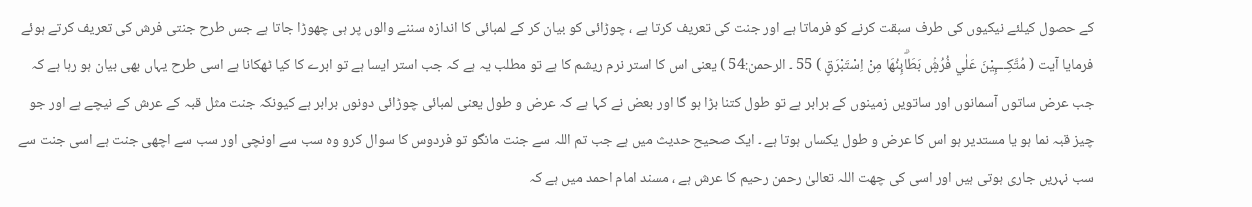کے حصول کیلئے نیکیوں کی طرف سبقت کرنے کو فرماتا ہے اور جنت کی تعریف کرتا ہے ، چوڑائی کو بیان کر کے لمبائی کا اندازہ سننے والوں پر ہی چھوڑا جاتا ہے جس طرح جنتی فرش کی تعریف کرتے ہوئے فرمایا آیت ( مُتَّكِــــِٕيْنَ عَلٰي فُرُشٍۢ بَطَاۗىِٕنُهَا مِنْ اِسْتَبْرَقٍ ) 55 ۔ الرحمن:54 ) یعنی اس کا استر نرم ریشم کا ہے تو مطلب یہ ہے کہ جب استر ایسا ہے تو ابرے کا کیا ٹھکانا ہے اسی طرح یہاں بھی بیان ہو رہا ہے کہ جب عرض ساتوں آسمانوں اور ساتویں زمینوں کے برابر ہے تو طول کتنا بڑا ہو گا اور بعض نے کہا ہے کہ عرض و طول یعنی لمبائی چوڑائی دونوں برابر ہے کیونکہ جنت مثل قبہ کے عرش کے نیچے ہے اور جو چیز قبہ نما ہو یا مستدیر ہو اس کا عرض و طول یکساں ہوتا ہے ۔ ایک صحیح حدیث میں ہے جب تم اللہ سے جنت مانگو تو فردوس کا سوال کرو وہ سب سے اونچی اور سب سے اچھی جنت ہے اسی جنت سے سب نہریں جاری ہوتی ہیں اور اسی کی چھت اللہ تعالیٰ رحمن رحیم کا عرش ہے ، مسند امام احمد میں ہے کہ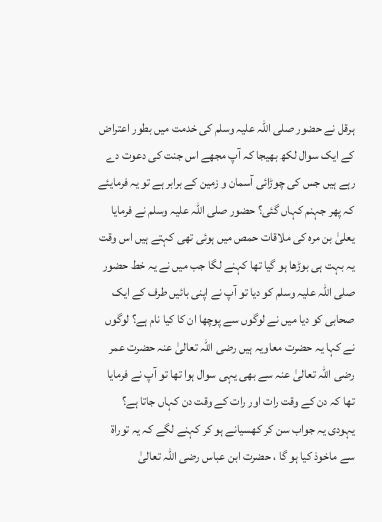ہرقل نے حضور صلی اللہ علیہ وسلم کی خدمت میں بطور اعتراض کے ایک سوال لکھ بھیجا کہ آپ مجھے اس جنت کی دعوت دے رہے ہیں جس کی چوڑائی آسمان و زمین کے برابر ہے تو یہ فرمایئے کہ پھر جہنم کہاں گئی؟ حضور صلی اللہ علیہ وسلم نے فرمایا یعلیٰ بن مرہ کی ملاقات حمص میں ہوئی تھی کہتے ہیں اس وقت یہ بہت ہی بوڑھا ہو گیا تھا کہنے لگا جب میں نے یہ خط حضور صلی اللہ علیہ وسلم کو دیا تو آپ نے اپنی بائیں طرف کے ایک صحابی کو دیا میں نے لوگوں سے پوچھا ان کا کیا نام ہے؟ لوگوں نے کہا یہ حضرت معاویہ ہیں رضی اللہ تعالیٰ عنہ حضرت عمر رضی اللہ تعالیٰ عنہ سے بھی یہی سوال ہوا تھا تو آپ نے فرمایا تھا کہ دن کے وقت رات اور رات کے وقت دن کہاں جاتا ہے؟ یہودی یہ جواب سن کر کھسیانے ہو کر کہنے لگے کہ یہ توراۃ سے ماخوذ کیا ہو گا ، حضرت ابن عباس رضی اللہ تعالیٰ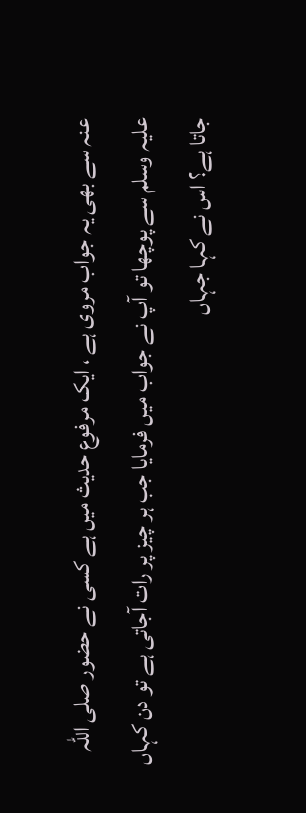عنہ سے بھی یہ جواب مروی ہے ، ایک مرفوع حدیث میں ہے کسی نے حضور صلی اللہ علیہ وسلم سے پوچھا تو آپ نے جواب میں فرمایا جب ہر چیز پر رات آجاتی ہے تو دن کہاں جاتا ہے؟ اس نے کہا جہاں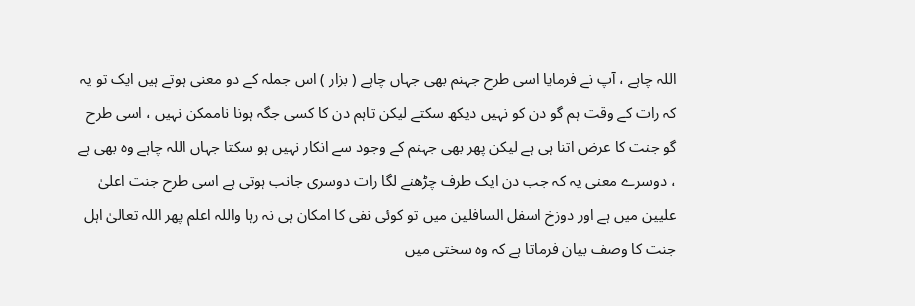اللہ چاہے ، آپ نے فرمایا اسی طرح جہنم بھی جہاں چاہے ( بزار ) اس جملہ کے دو معنی ہوتے ہیں ایک تو یہ کہ رات کے وقت ہم گو دن کو نہیں دیکھ سکتے لیکن تاہم دن کا کسی جگہ ہونا ناممکن نہیں ، اسی طرح گو جنت کا عرض اتنا ہی ہے لیکن پھر بھی جہنم کے وجود سے انکار نہیں ہو سکتا جہاں اللہ چاہے وہ بھی ہے ، دوسرے معنی یہ کہ جب دن ایک طرف چڑھنے لگا رات دوسری جانب ہوتی ہے اسی طرح جنت اعلیٰ علیین میں ہے اور دوزخ اسفل السافلین میں تو کوئی نفی کا امکان ہی نہ رہا واللہ اعلم پھر اللہ تعالیٰ اہل جنت کا وصف بیان فرماتا ہے کہ وہ سختی میں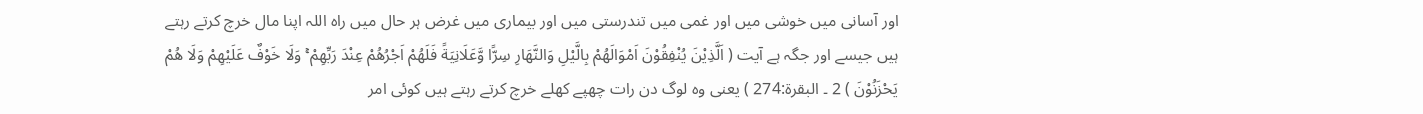اور آسانی میں خوشی میں اور غمی میں تندرستی میں اور بیماری میں غرض ہر حال میں راہ اللہ اپنا مال خرچ کرتے رہتے ہیں جیسے اور جگہ ہے آیت ( اَلَّذِيْنَ يُنْفِقُوْنَ اَمْوَالَھُمْ بِالَّيْلِ وَالنَّهَارِ سِرًّا وَّعَلَانِيَةً فَلَھُمْ اَجْرُھُمْ عِنْدَ رَبِّهِمْ ۚ وَلَا خَوْفٌ عَلَيْهِمْ وَلَا ھُمْ يَحْزَنُوْنَ ) 2 ۔ البقرۃ:274 ) یعنی وہ لوگ دن رات چھپے کھلے خرچ کرتے رہتے ہیں کوئی امر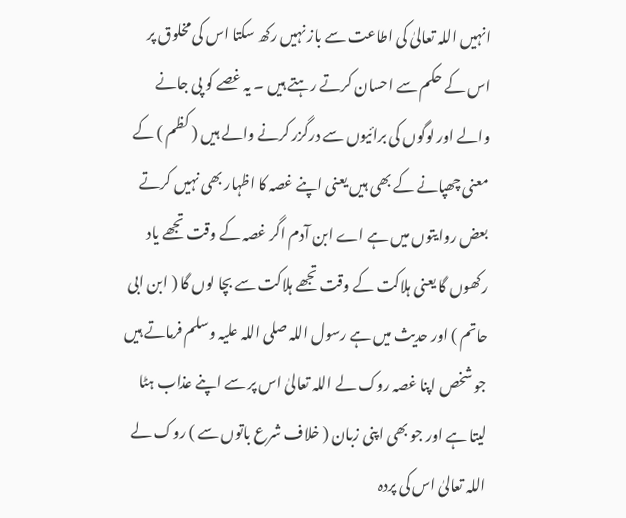انہیں اللہ تعالیٰ کی اطاعت سے باز نہیں رکھ سکتا اس کی مخلوق پر اس کے حکم سے احسان کرتے رہتے ہیں ۔ یہ غصے کو پی جانے والے اور لوگوں کی برائیوں سے درگزر کرنے والے ہیں ( کظم ) کے معنی چھپانے کے بھی ہیں یعنی اپنے غصہ کا اظہار بھی نہیں کرتے بعض روایتوں میں ہے اے ابن آدم اگر غصہ کے وقت تجھے یاد رکھوں گا یعنی ہلاکت کے وقت تجھے ہلاکت سے بچا لوں گا ( ابن ابی حاتم ) اور حدیث میں ہے رسول اللہ صلی اللہ علیہ وسلم فرماتے ہیں جو شخص اپنا غصہ روک لے اللہ تعالیٰ اس پر سے اپنے عذاب ہٹا لیتا ہے اور جو بھی اپنی زبان ( خلاف شرع باتوں سے ) روک لے اللہ تعالیٰ اس کی پردہ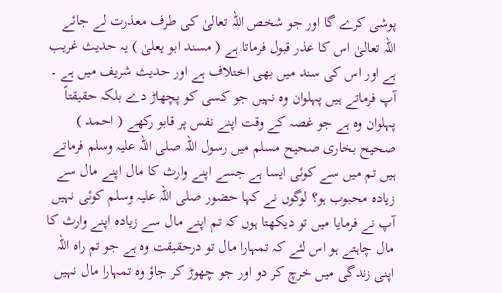پوشی کرے گا اور جو شخص اللہ تعالیٰ کی طرف معذرت لے جائے اللہ تعالیٰ اس کا عذر قبول فرماتا ہے ( مسند ابو یعلیٰ ) یہ حدیث غریب ہے اور اس کی سند میں بھی اختلاف ہے اور حدیث شریف میں ہے ۔ آپ فرماتے ہیں پہلوان وہ نہیں جو کسی کو پچھاڑ دے بلکہ حقیقتاً پہلوان وہ ہے جو غصہ کے وقت اپنے نفس پر قابو رکھے ( احمد ) صحیح بخاری صحیح مسلم میں رسول اللہ صلی اللہ علیہ وسلم فرماتے ہیں تم میں سے کوئی ایسا ہے جسے اپنے وارث کا مال اپنے مال سے زیادہ محبوب ہو؟ لوگوں نے کہا حضور صلی اللہ علیہ وسلم کوئی نہیں آپ نے فرمایا میں تو دیکھتا ہوں کہ تم اپنے مال سے زیادہ اپنے وارث کا مال چاہتے ہو اس لئے کہ تمہارا مال تو درحقیقت وہ ہے جو تم راہ اللہ اپنی زندگی میں خرچ کر دو اور جو چھوڑ کر جاؤ وہ تمہارا مال نہیں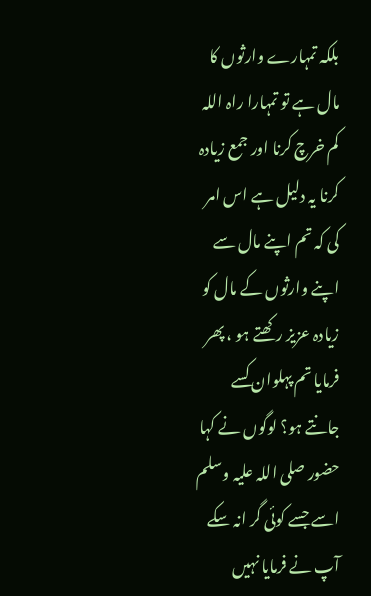بلکہ تمہارے وارثوں کا مال ہے تو تمہارا راہ اللہ کم خرچ کرنا اور جمع زیادہ کرنا یہ دلیل ہے اس امر کی کہ تم اپنے مال سے اپنے وارثوں کے مال کو زیادہ عزیز رکھتے ہو ، پھر فرمایا تم پہلوان کسے جانتے ہو؟ لوگوں نے کہا حضور صلی اللہ علیہ وسلم اسے جسے کوئی گر انہ سکے آپ نے فرمایا نہیں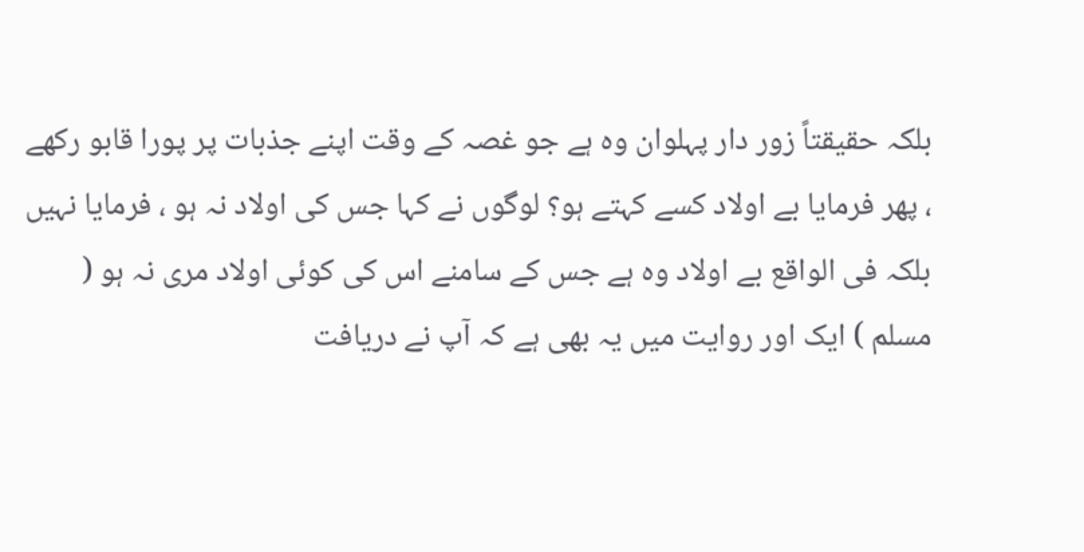بلکہ حقیقتاً زور دار پہلوان وہ ہے جو غصہ کے وقت اپنے جذبات پر پورا قابو رکھے ، پھر فرمایا بے اولاد کسے کہتے ہو؟ لوگوں نے کہا جس کی اولاد نہ ہو ، فرمایا نہیں بلکہ فی الواقع بے اولاد وہ ہے جس کے سامنے اس کی کوئی اولاد مری نہ ہو ( مسلم ) ایک اور روایت میں یہ بھی ہے کہ آپ نے دریافت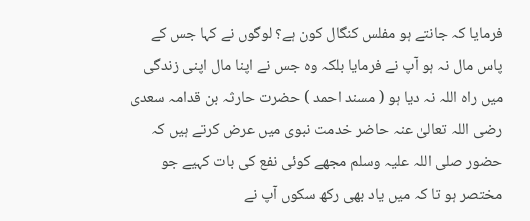فرمایا کہ جانتے ہو مفلس کنگال کون ہے؟ لوگوں نے کہا جس کے پاس مال نہ ہو آپ نے فرمایا بلکہ وہ جس نے اپنا مال اپنی زندگی میں راہ اللہ نہ دیا ہو ( مسند احمد ) حضرت حارثہ بن قدامہ سعدی رضی اللہ تعالیٰ عنہ حاضر خدمت نبوی میں عرض کرتے ہیں کہ حضور صلی اللہ علیہ وسلم مجھے کوئی نفع کی بات کہیے جو مختصر ہو تا کہ میں یاد بھی رکھ سکوں آپ نے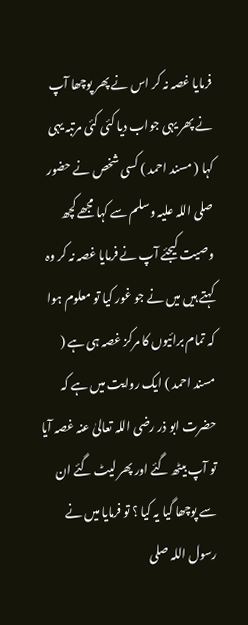فرمایا غصہ نہ کر اس نے پھر پوچھا آپ نے پھر یہی جواب دیا کئی کئی مرتبہ یہی کہا ( مسند احمد ) کسی شخص نے حضور صلی اللہ علیہ وسلم سے کہا مجھے کچھ وصیت کیجئے آپ نے فرمایا غصہ نہ کر وہ کہتے ہیں میں نے جو غور کیا تو معلوم ہوا کہ تمام برائیوں کا مرکز غصہ ہی ہے ( مسند احمد ) ایک روایت میں ہے کہ حضرت ابو ذر رضی اللہ تعالیٰ عنہ غصہ آیا تو آپ بیٹھ گئے اور پھر لیٹ گئے ان سے پوچھا گیا یہ کیا ؟ تو فرمایا میں نے رسول اللہ صلی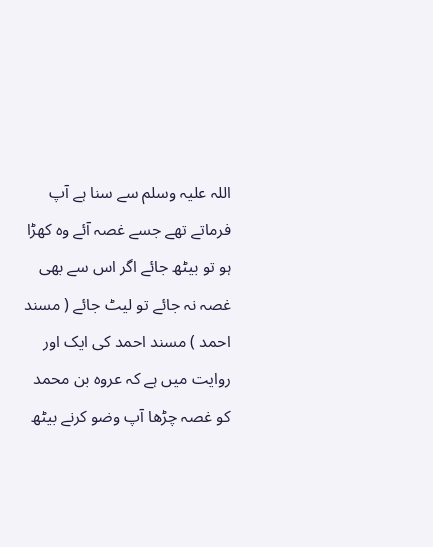اللہ علیہ وسلم سے سنا ہے آپ فرماتے تھے جسے غصہ آئے وہ کھڑا ہو تو بیٹھ جائے اگر اس سے بھی غصہ نہ جائے تو لیٹ جائے ( مسند احمد ) مسند احمد کی ایک اور روایت میں ہے کہ عروہ بن محمد کو غصہ چڑھا آپ وضو کرنے بیٹھ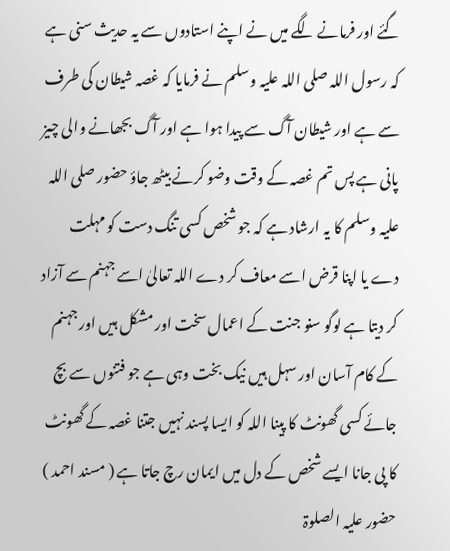گئے اور فرمانے لگے میں نے اپنے استادوں سے یہ حدیث سنی ہے کہ رسول اللہ صلی اللہ علیہ وسلم نے فرمایا کہ غصہ شیطان کی طرف سے ہے اور شیطان آگ سے پیدا ہوا ہے اور آگ بجھانے والی چیز پانی ہے پس تم غصہ کے وقت وضو کرنے بیٹھ جاؤ حضور صلی اللہ علیہ وسلم کا یہ ارشاد ہے کہ جو شخص کسی تنگ دست کو مہلت دے یا اپنا قرض اسے معاف کر دے اللہ تعالیٰ اسے جہنم سے آزاد کر دیتا ہے لوگو سنو جنت کے اعمال سخت اور مشکل ہیں اور جہنم کے کام آسان اور سہل ہیں نیک بخت وہی ہے جو فتنوں سے بچ جائے کسی گھونٹ کا پینا اللہ کو ایسا پسند نہیں جتنا غصہ کے گھونٹ کا پی جانا ایسے شخص کے دل میں ایمان رچ جاتا ہے ( مسند احمد ) حضور علیہ الصلوۃ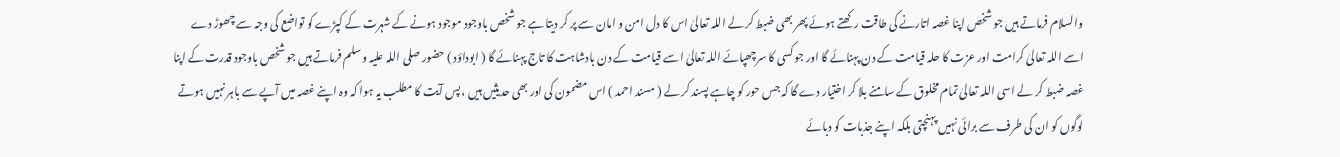والسلام فرماتے ہیں جو شخص اپنا غصہ اتارنے کی طاقت رکھتے ہوئے پھر بھی ضبط کر لے اللہ تعالیٰ اس کا دل امن و امان سے پر کر دیتا ہے جو شخص باوجود موجود ہونے کے شہرت کے کپڑے کو تواضع کی وجہ سے چھوڑ دے اسے اللہ تعالیٰ کرامت اور عزت کا حلہ قیامت کے دن پہنائے گا اور جو کسی کا سرچھپائے اللہ تعالیٰ اسے قیامت کے دن بادشاہت کا تاج پہنائے گا ( ابوداؤد ) حضور صلی اللہ علیہ وسلم فرماتے ہیں جو شخص باوجود قدرت کے اپنا غصہ ضبط کر لے اسی اللہ تعالیٰ تمام مخلوق کے سامنے بلا کر اختیار دے گا کہ جس حور کو چاہے پسند کر لے ( مسند احمد ) اس مضمون کی اور بھی حدیثیں ہیں ، پس آیت کا مطلب یہ ہوا کہ وہ اپنے غصہ میں آپے سے باہر نہیں ہوتے لوگوں کو ان کی طرف سے برائی نہیں پہنچتی بلکہ اپنے جذبات کو دبائے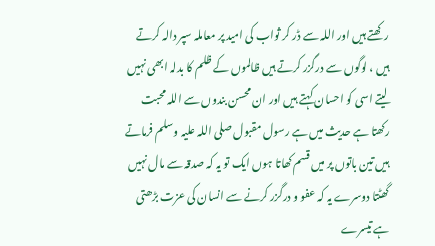رکھتے ہیں اور اللہ سے ڈر کر ثواب کی امید پر معاملہ سپر دالہ کرتے ہیں ، لوگوں سے درگزر کرتے ہیں ظالموں کے ظلم کا بدلہ ابھی نہیں لیتے اسی کو احسان کہتے ہیں اور ان محسن بندوں سے اللہ محبت رکھتا ہے حدیث میں ہے رسول مقبول صلی اللہ علیہ وسلم فرماتے ہیں تین باتوں پر میں قسم کھاتا ہوں ایک تو یہ کہ صدقہ سے مال نہیں گھٹتا دوسرے یہ کہ عفو و درگزر کرنے سے انسان کی عزت بڑھتی ہے تیسرے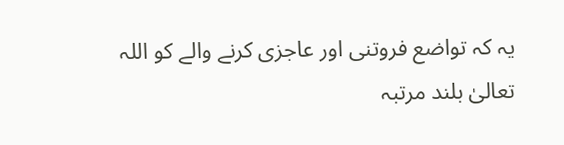یہ کہ تواضع فروتنی اور عاجزی کرنے والے کو اللہ تعالیٰ بلند مرتبہ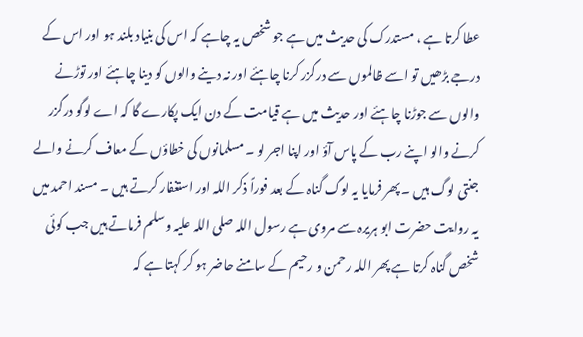عطا کرتا ہے ، مستدرک کی حدیث میں ہے جو شخص یہ چاہے کہ اس کی بنیاد بلند ہو اور اس کے درجے بڑھیں تو اسے ظالموں سے درگزر کرنا چاہئے اور نہ دینے والوں کو دینا چاہئے اور توڑنے والوں سے جوڑنا چاہئے اور حدیث میں ہے قیامت کے دن ایک پکارے گا کہ اے لوگو درگزر کرنے والو اپنے رب کے پاس آؤ اور اپنا اجر لو ۔ مسلمانوں کی خطاؤں کے معاف کرنے والے جنتی لوگ ہیں ۔ پھر فرمایا یہ لوگ گناہ کے بعد فوراً ذکر اللہ اور استغفار کرتے ہیں ۔ مسند احمد میں یہ روایت حضرت ابو ہریرہ سے مروی ہے رسول اللہ صلی اللہ علیہ وسلم فرماتے ہیں جب کوئی شخص گناہ کرتا ہے پھر اللہ رحمن و رحیم کے سامنے حاضر ہو کر کہتا ہے کہ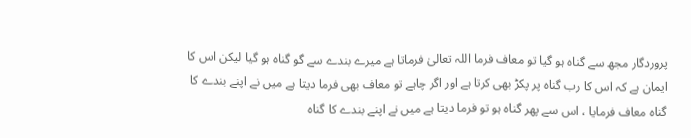پروردگار مجھ سے گناہ ہو گیا تو معاف فرما اللہ تعالیٰ فرماتا ہے میرے بندے سے گو گناہ ہو گیا لیکن اس کا ایمان ہے کہ اس کا رب گناہ پر پکڑ بھی کرتا ہے اور اگر چاہے تو معاف بھی فرما دیتا ہے میں نے اپنے بندے کا گناہ معاف فرمایا ، اس سے پھر گناہ ہو تو فرما دیتا ہے میں نے اپنے بندے کا گناہ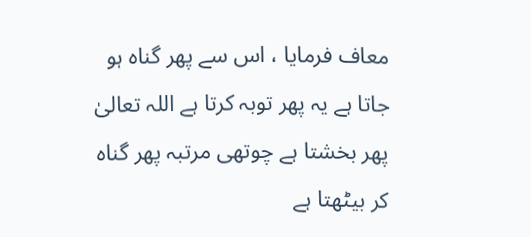معاف فرمایا ، اس سے پھر گناہ ہو جاتا ہے یہ پھر توبہ کرتا ہے اللہ تعالیٰ پھر بخشتا ہے چوتھی مرتبہ پھر گناہ کر بیٹھتا ہے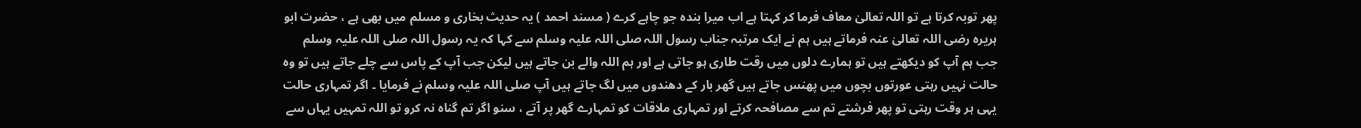پھر توبہ کرتا ہے تو اللہ تعالیٰ معاف فرما کر کہتا ہے اب میرا بندہ جو چاہے کرے ( مسند احمد ) یہ حدیث بخاری و مسلم میں بھی ہے ، حضرت ابو ہریرہ رضی اللہ تعالیٰ عنہ فرماتے ہیں ہم نے ایک مرتبہ جناب رسول اللہ صلی اللہ علیہ وسلم سے کہا کہ یہ رسول اللہ صلی اللہ علیہ وسلم جب ہم آپ کو دیکھتے ہیں تو ہمارے دلوں میں رقت طاری ہو جاتی ہے اور ہم اللہ والے بن جاتے ہیں لیکن جب آپ کے پاس سے چلے جاتے ہیں تو وہ حالت نہیں رہتی عورتوں بچوں میں پھنس جاتے ہیں گھر بار کے دھندوں میں لگ جاتے ہیں آپ صلی اللہ علیہ وسلم نے فرمایا ۔ اگر تمہاری حالت یہی ہر وقت رہتی تو پھر فرشتے تم سے مصافحہ کرتے اور تمہاری ملاقات کو تمہارے گھر پر آتے ، سنو اگر تم گناہ نہ کرو تو اللہ تمہیں یہاں سے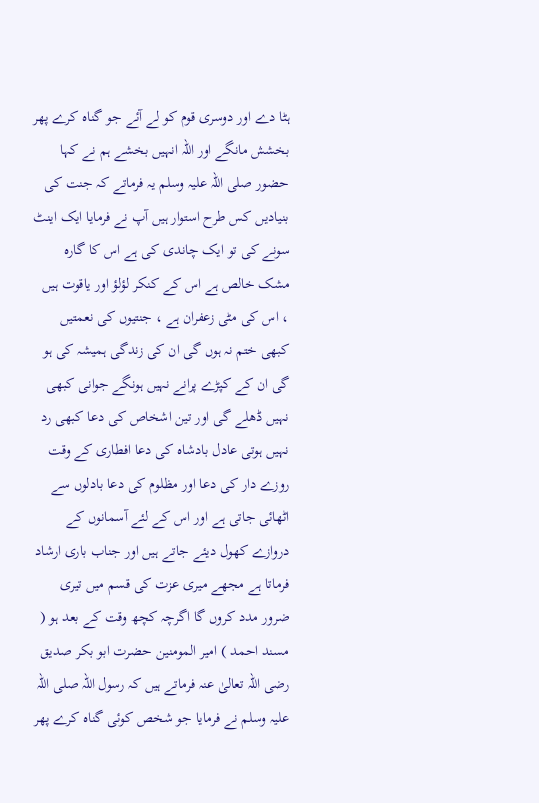ہٹا دے اور دوسری قوم کو لے آئے جو گناہ کرے پھر بخشش مانگے اور اللہ انہیں بخشے ہم نے کہا حضور صلی اللہ علیہ وسلم یہ فرماتے کہ جنت کی بنیادیں کس طرح استوار ہیں آپ نے فرمایا ایک اینٹ سونے کی تو ایک چاندی کی ہے اس کا گارہ مشک خالص ہے اس کے کنکر لؤلؤ اور یاقوت ہیں ، اس کی مٹی زعفران ہے ، جنتیوں کی نعمتیں کبھی ختم نہ ہوں گی ان کی زندگی ہمیشہ کی ہو گی ان کے کپڑے پرانے نہیں ہونگے جوانی کبھی نہیں ڈھلے گی اور تین اشخاص کی دعا کبھی رد نہیں ہوتی عادل بادشاہ کی دعا افطاری کے وقت روزے دار کی دعا اور مظلوم کی دعا بادلوں سے اٹھائی جاتی ہے اور اس کے لئے آسمانوں کے دروازے کھول دیئے جاتے ہیں اور جناب باری ارشاد فرماتا ہے مجھے میری عزت کی قسم میں تیری ضرور مدد کروں گا اگرچہ کچھ وقت کے بعد ہو ( مسند احمد ) امیر المومنین حضرت ابو بکر صدیق رضی اللہ تعالیٰ عنہ فرماتے ہیں کہ رسول اللہ صلی اللہ علیہ وسلم نے فرمایا جو شخص کوئی گناہ کرے پھر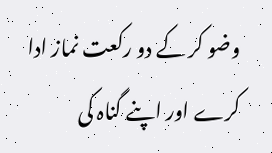وضو کر کے دو رکعت نماز ادا کرے اور اپنے گناہ کی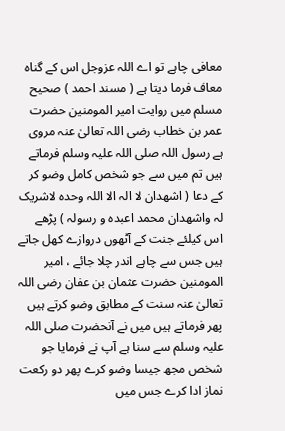معافی چاہے تو اے اللہ عزوجل اس کے گناہ معاف فرما دیتا ہے ( مسند احمد ) صحیح مسلم میں روایت امیر المومنین حضرت عمر بن خطاب رضی اللہ تعالیٰ عنہ مروی ہے رسول اللہ صلی اللہ علیہ وسلم فرماتے ہیں تم میں سے جو شخص کامل وضو کر کے دعا ( اشھدان لا الہ الا اللہ وحدہ لاشریک لہ واشھدان محمد اعبدہ و رسولہ ) پڑھے اس کیلئے جنت کے آٹھوں دروازے کھل جاتے ہیں جس سے چاہے اندر چلا جائے ، امیر المومنین حضرت عثمان بن عفان رضی اللہ تعالیٰ عنہ سنت کے مطابق وضو کرتے ہیں پھر فرماتے ہیں میں نے آنحضرت صلی اللہ علیہ وسلم سے سنا ہے آپ نے فرمایا جو شخص مجھ جیسا وضو کرے پھر دو رکعت نماز ادا کرے جس میں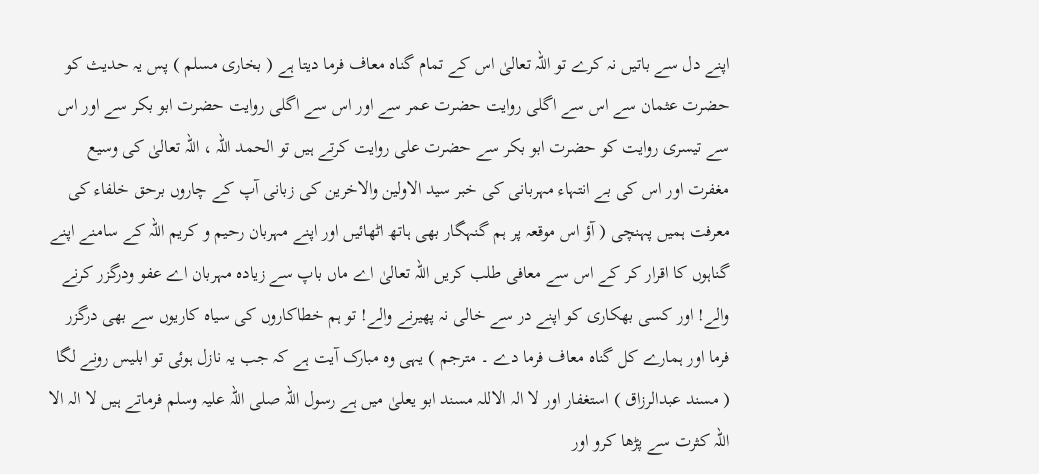اپنے دل سے باتیں نہ کرے تو اللہ تعالیٰ اس کے تمام گناہ معاف فرما دیتا ہے ( بخاری مسلم ) پس یہ حدیث کو حضرت عثمان سے اس سے اگلی روایت حضرت عمر سے اور اس سے اگلی روایت حضرت ابو بکر سے اور اس سے تیسری روایت کو حضرت ابو بکر سے حضرت علی روایت کرتے ہیں تو الحمد اللہ ، اللہ تعالیٰ کی وسیع مغفرت اور اس کی بے انتہاء مہربانی کی خبر سید الاولین والاخرین کی زبانی آپ کے چاروں برحق خلفاء کی معرفت ہمیں پہنچی ( آؤ اس موقعہ پر ہم گنہگار بھی ہاتھ اٹھائیں اور اپنے مہربان رحیم و کریم اللہ کے سامنے اپنے گناہوں کا اقرار کر کے اس سے معافی طلب کریں اللہ تعالیٰ اے ماں باپ سے زیادہ مہربان اے عفو ودرگزر کرنے والے! اور کسی بھکاری کو اپنے در سے خالی نہ پھیرنے والے! تو ہم خطاکاروں کی سیاہ کاریوں سے بھی درگزر فرما اور ہمارے کل گناہ معاف فرما دے ۔ مترجم ) یہی وہ مبارک آیت ہے کہ جب یہ نازل ہوئی تو ابلیس رونے لگا ( مسند عبدالرزاق ) استغفار اور لا الہ الاللہ مسند ابو یعلیٰ میں ہے رسول اللہ صلی اللہ علیہ وسلم فرماتے ہیں لا الہ الا اللہ کثرت سے پڑھا کرو اور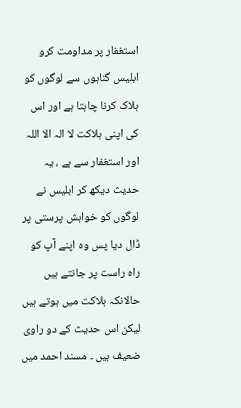استغفار پر مداومت کرو ابلیس گناہوں سے لوگوں کو ہلاک کرنا چاہتا ہے اور اس کی اپنی ہلاکت لا الہ الا اللہ اور استغفار سے ہے ، یہ حدیث دیکھ کر ابلیس نے لوگوں کو خواہش پرستی پر ڈال دیا پس وہ اپنے آپ کو راہ راست پر جانتے ہیں حالانکہ ہلاکت میں ہوتے ہیں لیکن اس حدیث کے دو راوی ضعیف ہیں ۔ مسند احمد میں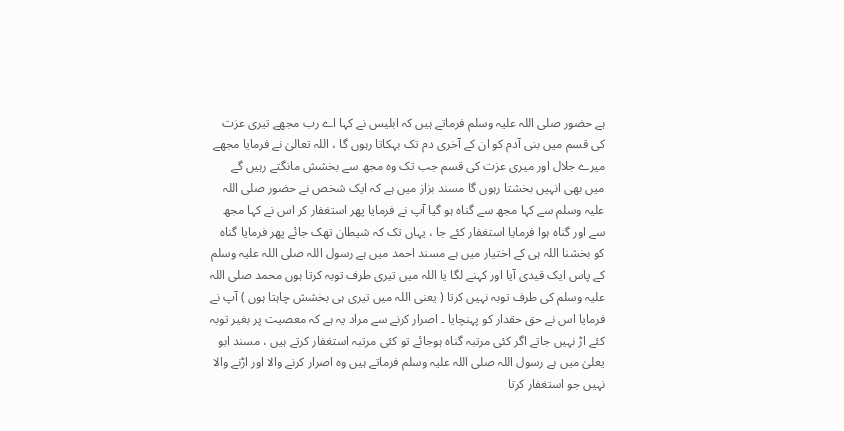ہے حضور صلی اللہ علیہ وسلم فرماتے ہیں کہ ابلیس نے کہا اے رب مجھے تیری عزت کی قسم میں بنی آدم کو ان کے آخری دم تک بہکاتا رہوں گا ، اللہ تعالیٰ نے فرمایا مجھے میرے جلال اور میری عزت کی قسم جب تک وہ مجھ سے بخشش مانگتے رہیں گے میں بھی انہیں بخشتا رہوں گا مسند بزاز میں ہے کہ ایک شخص نے حضور صلی اللہ علیہ وسلم سے کہا مجھ سے گناہ ہو گیا آپ نے فرمایا پھر استغفار کر اس نے کہا مجھ سے اور گناہ ہوا فرمایا استغفار کئے جا ، یہاں تک کہ شیطان تھک جائے پھر فرمایا گناہ کو بخشنا اللہ ہی کے اختیار میں ہے مسند احمد میں ہے رسول اللہ صلی اللہ علیہ وسلم کے پاس ایک قیدی آیا اور کہنے لگا یا اللہ میں تیری طرف توبہ کرتا ہوں محمد صلی اللہ علیہ وسلم کی طرف توبہ نہیں کرتا ( یعنی اللہ میں تیری ہی بخشش چاہتا ہوں ) آپ نے فرمایا اس نے حق حقدار کو پہنچایا ۔ اصرار کرنے سے مراد یہ ہے کہ معصیت پر بغیر توبہ کئے اڑ نہیں جاتے اگر کئی مرتبہ گناہ ہوجائے تو کئی مرتبہ استغفار کرتے ہیں ، مسند ابو یعلیٰ میں ہے رسول اللہ صلی اللہ علیہ وسلم فرماتے ہیں وہ اصرار کرنے والا اور اڑنے والا نہیں جو استغفار کرتا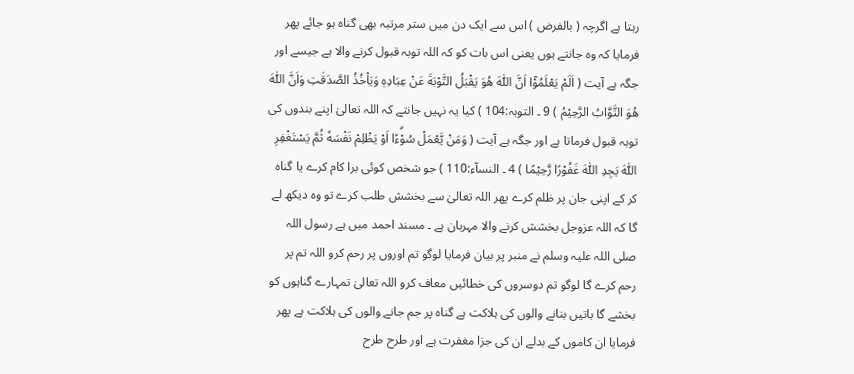رہتا ہے اگرچہ ( بالفرض ) اس سے ایک دن میں ستر مرتبہ بھی گناہ ہو جائے پھر فرمایا کہ وہ جانتے ہوں یعنی اس بات کو کہ اللہ توبہ قبول کرنے والا ہے جیسے اور جگہ ہے آیت ( اَلَمْ يَعْلَمُوْٓا اَنَّ اللّٰهَ ھُوَ يَقْبَلُ التَّوْبَةَ عَنْ عِبَادِهٖ وَيَاْخُذُ الصَّدَقٰتِ وَاَنَّ اللّٰهَ ھُوَ التَّوَّابُ الرَّحِيْمُ ) 9 ۔ التوبہ:104 ) کیا یہ نہیں جانتے کہ اللہ تعالیٰ اپنے بندوں کی توبہ قبول فرماتا ہے اور جگہ ہے آیت ( وَمَنْ يَّعْمَلْ سُوْۗءًا اَوْ يَظْلِمْ نَفْسَهٗ ثُمَّ يَسْتَغْفِرِ اللّٰهَ يَجِدِ اللّٰهَ غَفُوْرًا رَّحِيْمًا ) 4 ۔ النسآء:110 ) جو شخص کوئی برا کام کرے یا گناہ کر کے اپنی جان پر ظلم کرے پھر اللہ تعالیٰ سے بخشش طلب کرے تو وہ دیکھ لے گا کہ اللہ عزوجل بخشش کرنے والا مہربان ہے ۔ مسند احمد میں ہے رسول اللہ صلی اللہ علیہ وسلم نے منبر پر بیان فرمایا لوگو تم اوروں پر رحم کرو اللہ تم پر رحم کرے گا لوگو تم دوسروں کی خطائیں معاف کرو اللہ تعالیٰ تمہارے گناہوں کو بخشے گا باتیں بنانے والوں کی ہلاکت ہے گناہ پر جم جانے والوں کی ہلاکت ہے پھر فرمایا ان کاموں کے بدلے ان کی جزا مغفرت ہے اور طرح طرح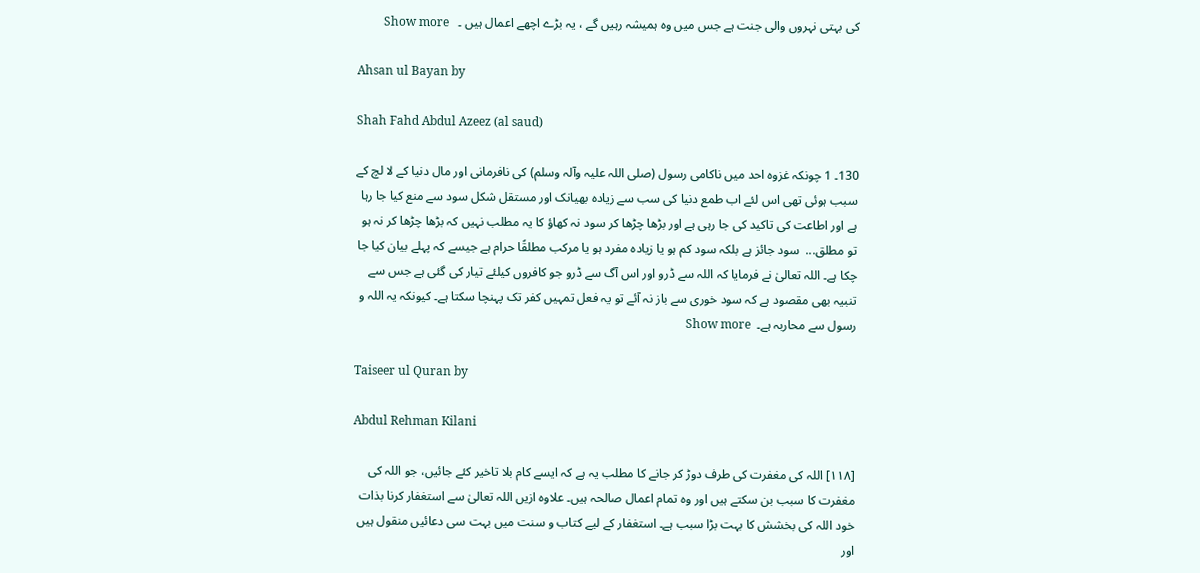کی بہتی نہروں والی جنت ہے جس میں وہ ہمیشہ رہیں گے ، یہ بڑے اچھے اعمال ہیں ۔   Show more

Ahsan ul Bayan by

Shah Fahd Abdul Azeez (al saud)

130۔ 1 چونکہ غزوہ احد میں ناکامی رسول (صلی اللہ علیہ وآلہ وسلم) کی نافرمانی اور مال دنیا کے لا لچ کے سبب ہوئی تھی اس لئے اب طمع دنیا کی سب سے زیادہ بھیانک اور مستقل شکل سود سے منع کیا جا رہا ہے اور اطاعت کی تاکید کی جا رہی ہے اور بڑھا چڑھا کر سود نہ کھاؤ کا یہ مطلب نہیں کہ بڑھا چڑھا کر نہ ہو تو مطلق...  سود جائز ہے بلکہ سود کم ہو یا زیادہ مفرد ہو یا مرکب مطلقًا حرام ہے جیسے کہ پہلے بیان کیا جا چکا ہے۔ اللہ تعالیٰ نے فرمایا کہ اللہ سے ڈرو اور اس آگ سے ڈرو جو کافروں کیلئے تیار کی گئی ہے جس سے تنبیہ بھی مقصود ہے کہ سود خوری سے باز نہ آئے تو یہ فعل تمہیں کفر تک پہنچا سکتا ہے۔ کیونکہ یہ اللہ و رسول سے محاربہ ہے۔  Show more

Taiseer ul Quran by

Abdul Rehman Kilani

[١١٨] اللہ کی مغفرت کی طرف دوڑ کر جانے کا مطلب یہ ہے کہ ایسے کام بلا تاخیر کئے جائیں، جو اللہ کی مغفرت کا سبب بن سکتے ہیں اور وہ تمام اعمال صالحہ ہیں۔ علاوہ ازیں اللہ تعالیٰ سے استغفار کرنا بذات خود اللہ کی بخشش کا بہت بڑا سبب ہے۔ استغفار کے لیے کتاب و سنت میں بہت سی دعائیں منقول ہیں اور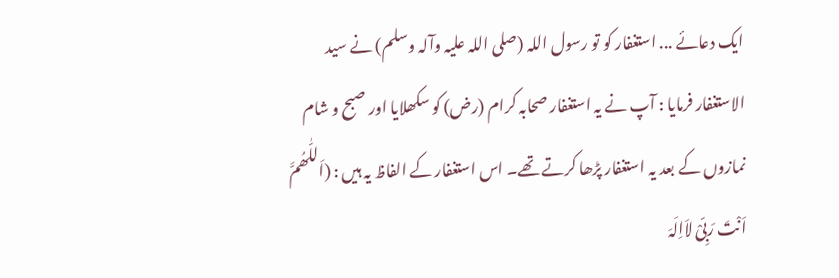ایک دعائے ... استغفار کو تو رسول اللہ (صلی اللہ علیہ وآلہ وسلم) نے سید الاستغفار فرمایا : آپ نے یہ استغفار صحابہ کرام (رض) کو سکھلایا اور صبح و شام نمازوں کے بعد یہ استغفار پڑھا کرتے تھے۔ اس استغفار کے الفاظ یہ ہیں : (اَللّٰھُمَّ اَنْتَ رَبِّیْ لاَاِلَہَ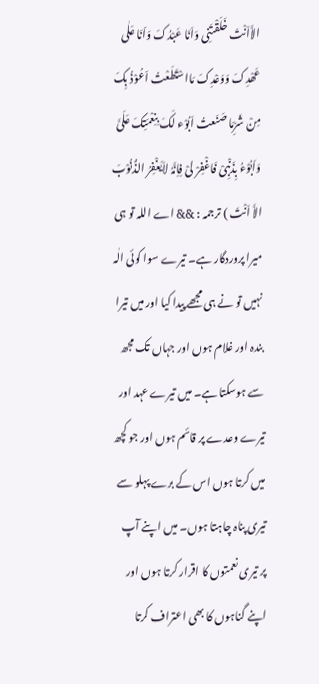الاَّاَنْتَ خَلَقْتَنِی وَاَنَا عَبْدُکَ وَاَنَا عَلٰی عَھْدِکَ وَوَعْدِکَ مَااسْتَطَعْتُ اَعُوْذُ بِکَ مِنْ شَرِّمَا صَنَعتُ اَبُوْء لَکَ بِنِعْمَتِکَ عَلَیَّ وَاَبُوْءُ بِذَنْبِیْ فَاغْفِرْ لیْ فِاِنَّہُ لاَیَغْفِرُ الذُّنُوْبَ الاَّ اَنْتَ ) ترجمہ : && اے اللہ تو ہی میرا پروردگار ہے۔ تیرے سوا کوئی الٰہ نہیں تو نے ہی مجھے پیدا کیا اور میں تیرا بندہ اور غلام ہوں اور جہاں تک مجھ سے ہوسکتا ہے۔ میں تیرے عہد اور تیرے وعدے پر قائم ہوں اور جو کچھ میں کرتا ہوں اس کے برے پہلو سے تیری پناہ چاہتا ہوں۔ میں اپنے آپ پر تیری نعمتوں کا اقرار کرتا ہوں اور اپنے گناہوں کا بھی اعتراف کرتا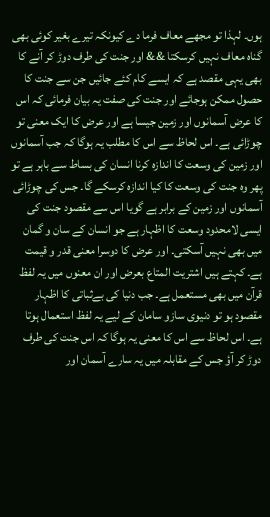ہوں۔ لہذا تو مجھے معاف فرما دے کیونکہ تیرے بغیر کوئی بھی گناہ معاف نہیں کرسکتا && اور جنت کی طرف دوڑ کر آنے کا بھی یہی مقصد ہے کہ ایسے کام کئے جائیں جن سے جنت کا حصول ممکن ہوجائے اور جنت کی صفت یہ بیان فرمائی کہ اس کا عرض آسمانوں اور زمین جیسا ہے اور عرض کا ایک معنی تو چوڑائی ہے۔ اس لحاظ سے اس کا مطلب یہ ہوگا کہ جب آسمانوں اور زمین کی وسعت کا اندازہ کرنا انسان کی بساط سے باہر ہے تو پھر وہ جنت کی وسعت کا کیا اندازہ کرسکے گا۔ جس کی چوڑائی آسمانوں اور زمین کے برابر ہے گویا اس سے مقصود جنت کی ایسی لامحدود وسعت کا اظہار ہے جو انسان کے سان و گمان میں بھی نہیں آسکتی۔ اور عرض کا دوسرا معنی قدر و قیمت ہے۔ کہتے ہیں اشتریت المتاع بعرض اور ان معنوں میں یہ لفظ قرآن میں بھی مستعمل ہے۔ جب دنیا کی بےثباتی کا اظہار مقصود ہو تو دنیوی سازو سامان کے لیے یہ لفظ استعمال ہوتا ہے۔ اس لحاظ سے اس کا معنی یہ ہوگا کہ اس جنت کی طرف دوڑ کر آؤ جس کے مقابلہ میں یہ سارے آسمان اور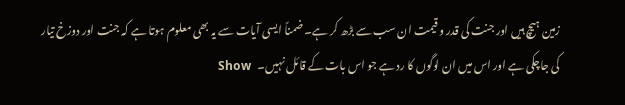زمین ہیچ ہیں اور جنت کی قدر و قیمت ان سب سے بڑھ کر ہے۔ ضمناً ایسی آیات سے یہ بھی معلوم ہوتا ہے کہ جنت اور دوزخ تیار کی جاچکی ہے اور اس میں ان لوگوں کا رد ہے جو اس بات کے قائل نہیں۔   Show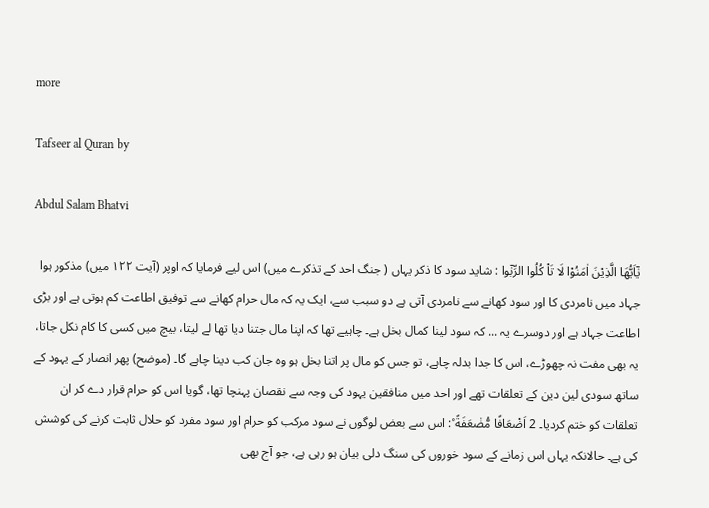more

Tafseer al Quran by

Abdul Salam Bhatvi

يٰٓاَيُّھَا الَّذِيْنَ اٰمَنُوْا لَا تَاْ كُلُوا الرِّبٰٓوا : شاید سود کا ذکر یہاں ( جنگ احد کے تذکرے میں) اس لیے فرمایا کہ اوپر (آیت ١٢٢ میں) مذکور ہوا جہاد میں نامردی کا اور سود کھانے سے نامردی آتی ہے دو سبب سے، ایک یہ کہ مال حرام کھانے سے توفیق اطاعت کم ہوتی ہے اور بڑی اطاعت جہاد ہے اور دوسرے یہ ... کہ سود لینا کمال بخل ہے۔ چاہیے تھا کہ اپنا مال جتنا دیا تھا لے لیتا، بیچ میں کسی کا کام نکل جاتا، یہ بھی مفت نہ چھوڑے، اس کا جدا بدلہ چاہے، تو جس کو مال پر اتنا بخل ہو وہ جان کب دینا چاہے گا۔ (موضح) پھر انصار کے یہود کے ساتھ سودی لین دین کے تعلقات تھے اور احد میں منافقین یہود کی وجہ سے نقصان پہنچا تھا، گویا اس کو حرام قرار دے کر ان تعلقات کو ختم کردیا۔ 2 اَضْعَافًا مُّضٰعَفَةً ۠: اس سے بعض لوگوں نے سود مرکب کو حرام اور سود مفرد کو حلال ثابت کرنے کی کوشش کی ہے۔ حالانکہ یہاں اس زمانے کے سود خوروں کی سنگ دلی بیان ہو رہی ہے، جو آج بھی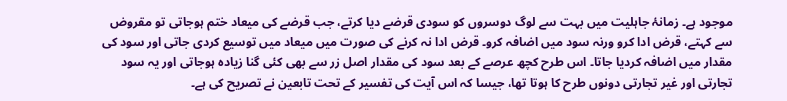موجود ہے۔ زمانۂ جاہلیت میں بہت سے لوگ دوسروں کو سودی قرضے دیا کرتے، جب قرضے کی میعاد ختم ہوجاتی تو مقروض سے کہتے، قرض ادا کرو ورنہ سود میں اضافہ کرو۔ قرض ادا نہ کرنے کی صورت میں میعاد میں توسیع کردی جاتی اور سود کی مقدار میں اضافہ کردیا جاتا۔ اس طرح کچھ عرصے کے بعد سود کی مقدار اصل زر سے بھی کئی گنا زیادہ ہوجاتی اور یہ سود تجارتی اور غیر تجارتی دونوں طرح کا ہوتا تھا، جیسا کہ اس آیت کی تفسیر کے تحت تابعین نے تصریح کی ہے۔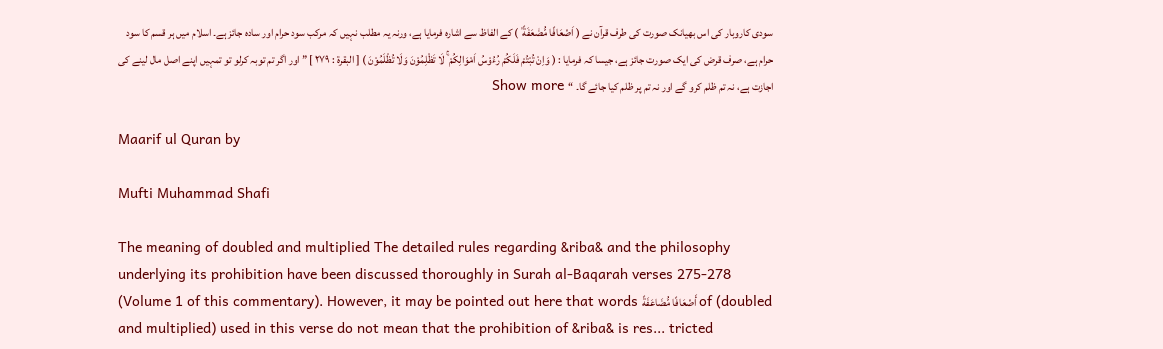سودی کاروبار کی اس بھیانک صورت کی طرف قرآن نے ( اَضْعَافًا مُّضٰعَفَةً ۠ ) کے الفاظ سے اشارہ فرمایا ہے، ورنہ یہ مطلب نہیں کہ مرکب سود حرام اور سادہ جائز ہے۔ اسلام میں ہر قسم کا سود حرام ہے، صرف قرض کی ایک صورت جائز ہے، جیسا کہ فرمایا : ( وَاِنْ تُبْتُمْ فَلَكُمْ رُءُوْسُ اَمْوَالِكُمْ ۚ لَا تَظْلِمُوْنَ وَلَا تُظْلَمُوْنَ ) [ البقرۃ : ٢٧٩ ] ” اور اگر تم توبہ کرلو تو تمہیں اپنے اصل مال لینے کی اجازت ہے، نہ تم ظلم کرو گے اور نہ تم پر ظلم کیا جائے گا۔ “  Show more

Maarif ul Quran by

Mufti Muhammad Shafi

The meaning of doubled and multiplied The detailed rules regarding &riba& and the philosophy underlying its prohibition have been discussed thoroughly in Surah al-Baqarah verses 275-278 (Volume 1 of this commentary). However, it may be pointed out here that words أَضْعَافًا مُّضَاعَفَةً of (doubled and multiplied) used in this verse do not mean that the prohibition of &riba& is res... tricted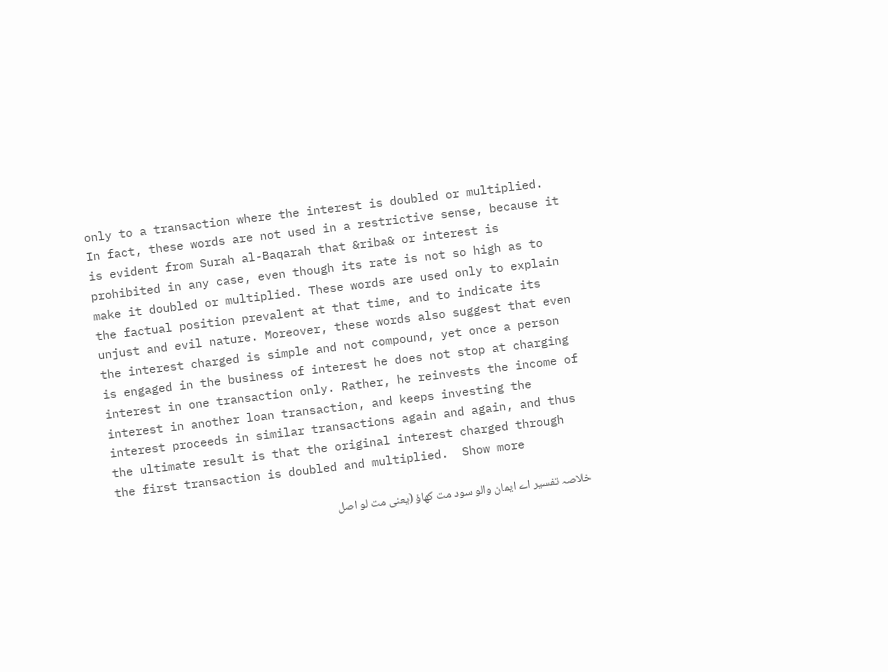only to a transaction where the interest is doubled or multiplied. In fact, these words are not used in a restrictive sense, because it is evident from Surah al-Baqarah that &riba& or interest is prohibited in any case, even though its rate is not so high as to make it doubled or multiplied. These words are used only to explain the factual position prevalent at that time, and to indicate its unjust and evil nature. Moreover, these words also suggest that even the interest charged is simple and not compound, yet once a person is engaged in the business of interest he does not stop at charging interest in one transaction only. Rather, he reinvests the income of interest in another loan transaction, and keeps investing the interest proceeds in similar transactions again and again, and thus the ultimate result is that the original interest charged through the first transaction is doubled and multiplied.  Show more

خلاصہ تفسیر اے ایمان والو سود مت کھاؤ (یعنی مت لو اصل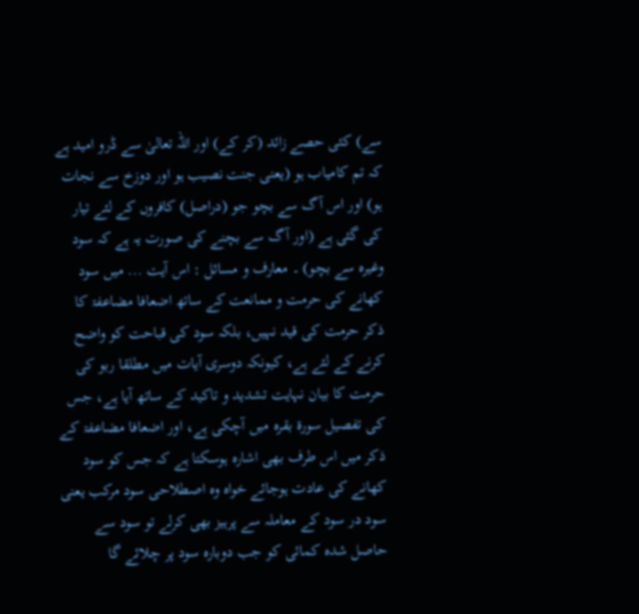سے) کئی حصے زائد (کر کے) اور اللہ تعالیٰ سے ڈرو امید ہے کہ تم کامیاب ہو (یعنی جنت نصیب ہو اور دوزخ سے نجات ہو) اور اس آگ سے بچو جو (دراصل) کافروں کے لئے تیار کی گئی ہے (اور آگ سے بچنے کی صورت یہ ہے کہ سود وغیرہ سے بچو) ۔ معارف و مسائل : اس آیت ... میں سود کھانے کی حرمت و ممانعت کے ساتھ اضعافا مضاعفۃ کا ذکر حرمت کی قید نہیں، بلکہ سود کی قباحت کو واضح کرنے کے لئے ہے، کیونکہ دوسری آیات میں مطلقا ربو کی حرمت کا بیان نہایت تشدید و تاکید کے ساتھ آیا ہے، جس کی تفصیل سورة بقرہ میں آچکی ہے، اور اضعافا مضاعفۃ کے ذکر میں اس طرف بھی اشارہ ہوسکتا ہے کہ جس کو سود کھانے کی عادت ہوجائے خواہ وہ اصطلاحی سود مرکب یعنی سود در سود کے معاملہ سے پرہیز بھی کرلے تو سود سے حاصل شدہ کمائی کو جب دوبارہ سود پر چلائے گا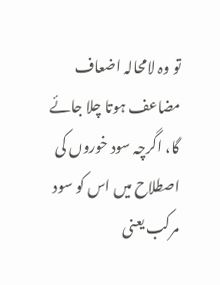تو وہ لامحالہ اضعاف مضاعف ہوتا چلا جائے گا، اگرچہ سود خوروں کی اصطلاح میں اس کو سود مرکب یعنی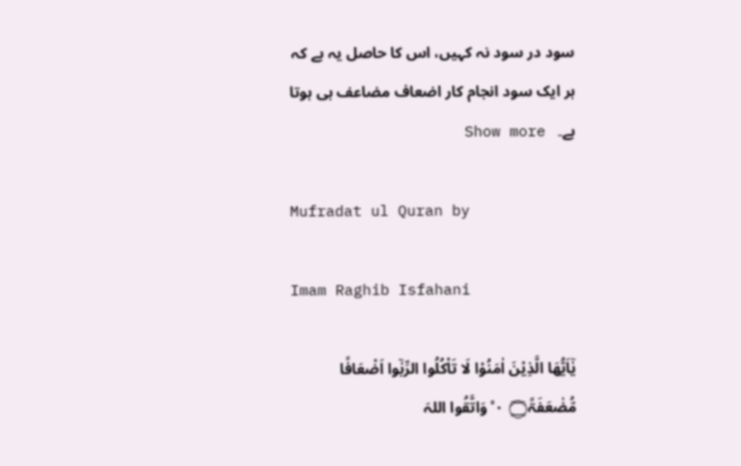سود در سود نہ کہیں، اس کا حاصل یہ ہے کہ ہر ایک سود انجام کار اضعاف مضاعف ہی ہوتا ہے۔   Show more

Mufradat ul Quran by

Imam Raghib Isfahani

يٰٓاَيُّھَا الَّذِيْنَ اٰمَنُوْا لَا تَاْكُلُوا الرِّبٰٓوا اَضْعَافًا مُّضٰعَفَۃً۝ ٠ ۠ وَاتَّقُوا اللہَ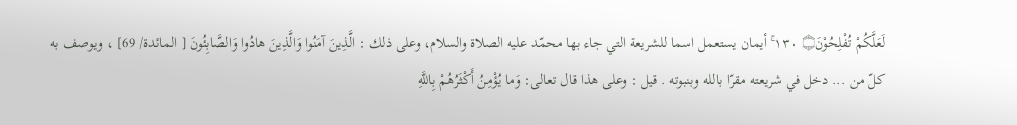لَعَلَّكُمْ تُفْلِحُوْنَ۝ ١٣٠ ۚ أیمان يستعمل اسما للشریعة التي جاء بها محمّد عليه الصلاة والسلام، وعلی ذلك : الَّذِينَ آمَنُوا وَالَّذِينَ هادُوا وَالصَّابِئُونَ [ المائدة/ 69] ، ويوصف به كلّ من ... دخل في شریعته مقرّا بالله وبنبوته . قيل : وعلی هذا قال تعالی: وَما يُؤْمِنُ أَكْثَرُهُمْ بِاللَّهِ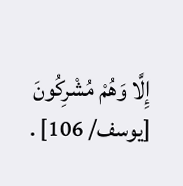إِلَّا وَهُمْ مُشْرِكُونَ [يوسف/ 106] .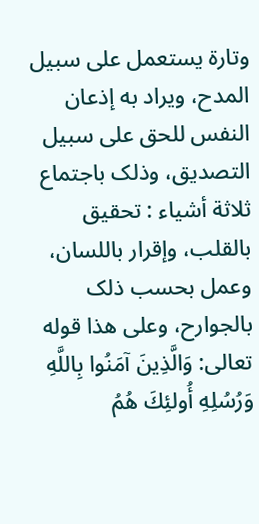وتارة يستعمل علی سبیل المدح، ويراد به إذعان النفس للحق علی سبیل التصدیق، وذلک باجتماع ثلاثة أشياء : تحقیق بالقلب، وإقرار باللسان، وعمل بحسب ذلک بالجوارح، وعلی هذا قوله تعالی: وَالَّذِينَ آمَنُوا بِاللَّهِ وَرُسُلِهِ أُولئِكَ هُمُ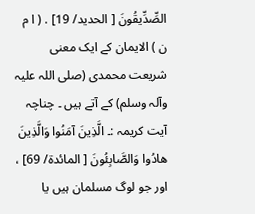الصِّدِّيقُونَ [ الحدید/ 19] . ( ا م ن ) الایمان کے ایک معنی شریعت محمدی (صلی اللہ علیہ وآلہ وسلم) کے آتے ہیں ۔ چناچہ آیت کریمہ :۔ الَّذِينَ آمَنُوا وَالَّذِينَ هادُوا وَالصَّابِئُونَ [ المائدة/ 69] ، اور جو لوگ مسلمان ہیں یا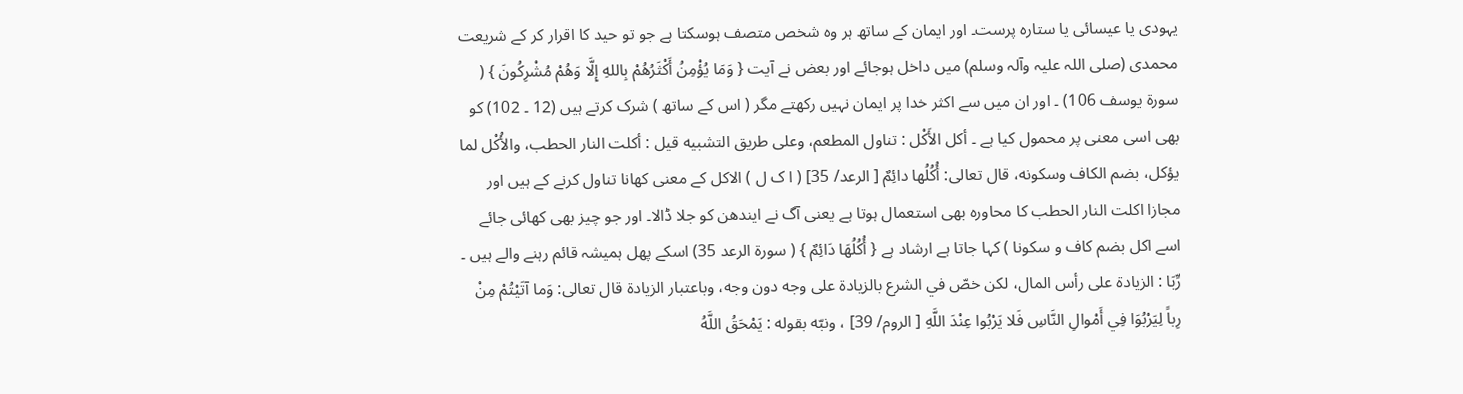یہودی یا عیسائی یا ستارہ پرست۔ اور ایمان کے ساتھ ہر وہ شخص متصف ہوسکتا ہے جو تو حید کا اقرار کر کے شریعت محمدی (صلی اللہ علیہ وآلہ وسلم) میں داخل ہوجائے اور بعض نے آیت { وَمَا يُؤْمِنُ أَكْثَرُهُمْ بِاللهِ إِلَّا وَهُمْ مُشْرِكُونَ } ( سورة يوسف 106) ۔ اور ان میں سے اکثر خدا پر ایمان نہیں رکھتے مگر ( اس کے ساتھ ) شرک کرتے ہیں (12 ۔ 102) کو بھی اسی معنی پر محمول کیا ہے ۔ أكل الأَكْل : تناول المطعم، وعلی طریق التشبيه قيل : أكلت النار الحطب، والأُكْل لما يؤكل، بضم الکاف وسکونه، قال تعالی: أُكُلُها دائِمٌ [ الرعد/ 35] ( ا ک ل ) الاکل کے معنی کھانا تناول کرنے کے ہیں اور مجازا اکلت النار الحطب کا محاورہ بھی استعمال ہوتا ہے یعنی آگ نے ایندھن کو جلا ڈالا۔ اور جو چیز بھی کھائی جائے اسے اکل بضم کاف و سکونا ) کہا جاتا ہے ارشاد ہے { أُكُلُهَا دَائِمٌ } ( سورة الرعد 35) اسکے پھل ہمیشہ قائم رہنے والے ہیں ۔ رِّبَا : الزیادة علی رأس المال، لکن خصّ في الشرع بالزیادة علی وجه دون وجه، وباعتبار الزیادة قال تعالی: وَما آتَيْتُمْ مِنْ رِباً لِيَرْبُوَا فِي أَمْوالِ النَّاسِ فَلا يَرْبُوا عِنْدَ اللَّهِ [ الروم/ 39] ، ونبّه بقوله : يَمْحَقُ اللَّهُ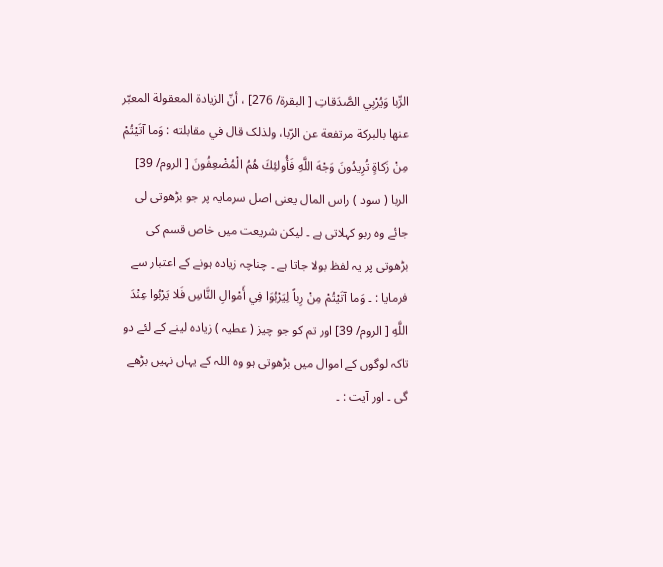الرِّبا وَيُرْبِي الصَّدَقاتِ [ البقرة/ 276] ، أنّ الزیادة المعقولة المعبّر عنها بالبرکة مرتفعة عن الرّبا، ولذلک قال في مقابلته : وَما آتَيْتُمْ مِنْ زَكاةٍ تُرِيدُونَ وَجْهَ اللَّهِ فَأُولئِكَ هُمُ الْمُضْعِفُونَ [ الروم/ 39] الربا ( سود ) راس المال یعنی اصل سرمایہ پر جو بڑھوتی لی جائے وہ ربو کہلاتی ہے ۔ لیکن شریعت میں خاص قسم کی بڑھوتی پر یہ لفظ بولا جاتا ہے ۔ چناچہ زیادہ ہونے کے اعتبار سے فرمایا : ۔ وَما آتَيْتُمْ مِنْ رِباً لِيَرْبُوَا فِي أَمْوالِ النَّاسِ فَلا يَرْبُوا عِنْدَ اللَّهِ [ الروم/ 39] اور تم کو جو چیز ( عطیہ ) زیادہ لینے کے لئے دو تاکہ لوگوں کے اموال میں بڑھوتی ہو وہ اللہ کے یہاں نہیں بڑھے گی ۔ اور آیت : ۔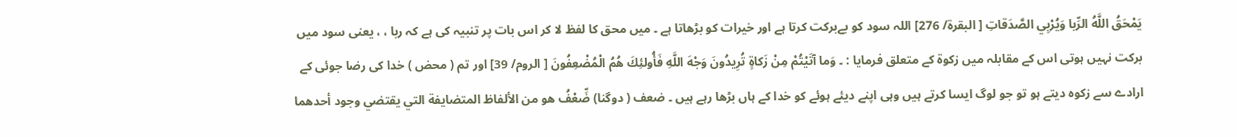يَمْحَقُ اللَّهُ الرِّبا وَيُرْبِي الصَّدَقاتِ [ البقرة/ 276] اللہ سود کو بےبرکت کرتا ہے اور خیرات کو بڑھاتا ہے ۔ میں محق کا لفظ لا کر اس بات پر تنبیہ کی ہے کہ ربا ، ، یعنی سود میں برکت نہیں ہوتی اس کے مقابلہ میں زکوۃ کے متعلق فرمایا : ۔ وَما آتَيْتُمْ مِنْ زَكاةٍ تُرِيدُونَ وَجْهَ اللَّهِ فَأُولئِكَ هُمُ الْمُضْعِفُونَ [ الروم/ 39] اور تم ( محض ) خدا کی رضا جوئی کے ارادے سے زکوہ دیتے ہو تو جو لوگ ایسا کرتے ہیں وہی اپنے دیئے ہوئے کو خدا کے ہاں بڑھا رہے ہیں ۔ ضعف ( دوگنا) ضِّعْفُ هو من الألفاظ المتضایفة التي يقتضي وجود أحدهما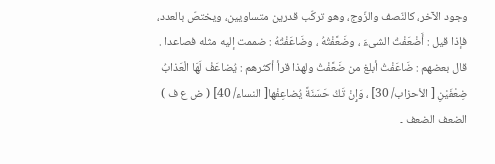وجود الآخر، کالنّصف والزّوج، وهو تركّب قدرین متساويين، ويختصّ بالعدد، فإذا قيل : أَضْعَفْتُ الشیءَ ، وضَعَّفْتُهُ ، وضَاعَفْتُهُ : ضممت إليه مثله فصاعدا . قال بعضهم : ضَاعَفْتُ أبلغ من ضَعَّفْتُ ولهذا قرأ أكثرهم : يُضاعَفْ لَهَا الْعَذابُ ضِعْفَيْنِ [ الأحزاب/ 30] ، وَإِنْ تَكُ حَسَنَةً يُضاعِفْها[ النساء/ 40] ( ض ع ف ) الضعف الضعف ۔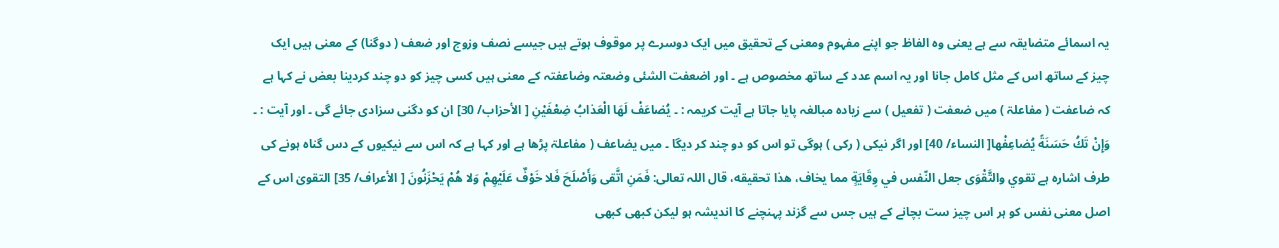یہ اسمائے متضایقہ سے ہے یعنی وہ الفاظ جو اپنے مفہوم ومعنی کے تحقیق میں ایک دوسرے پر موقوف ہوتے ہیں جیسے نصف وزوج اور ضعف ( دوگنا) کے معنی ہیں ایک چیز کے ساتھ اس کے مثل کامل جانا اور یہ اسم عدد کے ساتھ مخصوص ہے ۔ اور اضعفت الشئی وضعتہ وضاعفتہ کے معنی ہیں کسی چیز کو دو چند کردینا بعض نے کہا ہے کہ ضاعفت ( مفاعلۃ ) میں ضعفت ( تفعیل ) سے زیادہ مبالغہ پایا جاتا ہے آیت کریمہ : ۔ يُضاعَفْ لَهَا الْعَذابُ ضِعْفَيْنِ [ الأحزاب/ 30] ان کو دگنی سزادی جائے گی ۔ اور آیت : ۔ وَإِنْ تَكُ حَسَنَةً يُضاعِفْها[ النساء/ 40] اور اگر نیکی ( رکی ) ہوگی تو اس کو دو چند کر دیگا ۔ میں یضاعف ( مفاعلۃ پڑھا ہے اور کہا ہے کہ اس سے نیکیوں کے دس گناہ ہونے کی طرف اشارہ ہے تقوي والتَّقْوَى جعل النّفس في وِقَايَةٍ مما يخاف، هذا تحقیقه، قال اللہ تعالی: فَمَنِ اتَّقى وَأَصْلَحَ فَلا خَوْفٌ عَلَيْهِمْ وَلا هُمْ يَحْزَنُونَ [ الأعراف/ 35] التقویٰ اس کے اصل معنی نفس کو ہر اس چیز ست بچانے کے ہیں جس سے گزند پہنچنے کا اندیشہ ہو لیکن کبھی کبھی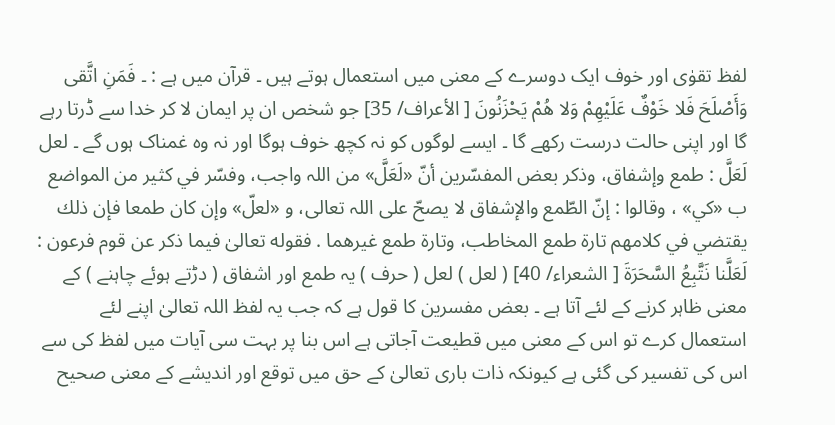لفظ تقوٰی اور خوف ایک دوسرے کے معنی میں استعمال ہوتے ہیں ۔ قرآن میں ہے : ۔ فَمَنِ اتَّقى وَأَصْلَحَ فَلا خَوْفٌ عَلَيْهِمْ وَلا هُمْ يَحْزَنُونَ [ الأعراف/ 35] جو شخص ان پر ایمان لا کر خدا سے ڈرتا رہے گا اور اپنی حالت درست رکھے گا ۔ ایسے لوگوں کو نہ کچھ خوف ہوگا اور نہ وہ غمناک ہوں گے ۔ لعل لَعَلَّ : طمع وإشفاق، وذکر بعض المفسّرين أنّ «لَعَلَّ» من اللہ واجب، وفسّر في كثير من المواضع ب «كي» ، وقالوا : إنّ الطّمع والإشفاق لا يصحّ علی اللہ تعالی، و «لعلّ» وإن کان طمعا فإن ذلك يقتضي في کلامهم تارة طمع المخاطب، وتارة طمع غيرهما . فقوله تعالیٰ فيما ذکر عن قوم فرعون : لَعَلَّنا نَتَّبِعُ السَّحَرَةَ [ الشعراء/ 40] ( لعل ) لعل ( حرف ) یہ طمع اور اشفاق ( دڑتے ہوئے چاہنے ) کے معنی ظاہر کرنے کے لئے آتا ہے ۔ بعض مفسرین کا قول ہے کہ جب یہ لفظ اللہ تعالیٰ اپنے لئے استعمال کرے تو اس کے معنی میں قطیعت آجاتی ہے اس بنا پر بہت سی آیات میں لفظ کی سے اس کی تفسیر کی گئی ہے کیونکہ ذات باری تعالیٰ کے حق میں توقع اور اندیشے کے معنی صحیح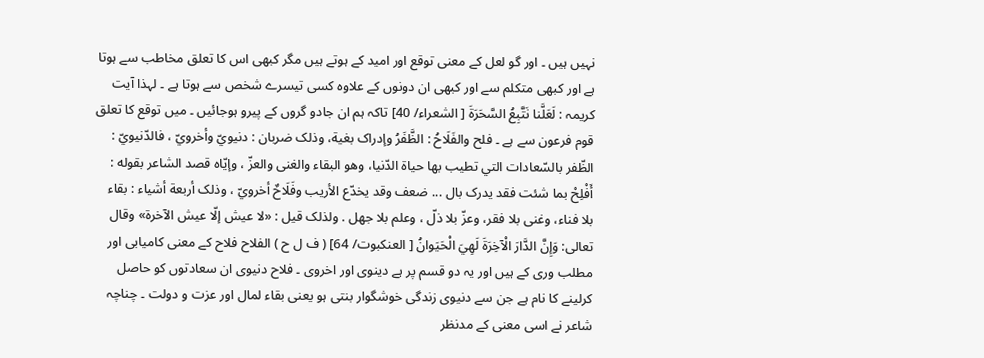نہیں ہیں ۔ اور گو لعل کے معنی توقع اور امید کے ہوتے ہیں مگر کبھی اس کا تعلق مخاطب سے ہوتا ہے اور کبھی متکلم سے اور کبھی ان دونوں کے علاوہ کسی تیسرے شخص سے ہوتا ہے ۔ لہذا آیت کریمہ : لَعَلَّنا نَتَّبِعُ السَّحَرَةَ [ الشعراء/ 40] تاکہ ہم ان جادو گروں کے پیرو ہوجائیں ۔ میں توقع کا تعلق قوم فرعون سے ہے ۔ فلح والفَلَاحُ : الظَّفَرُ وإدراک بغية، وذلک ضربان : دنیويّ وأخرويّ ، فالدّنيويّ : الظّفر بالسّعادات التي تطیب بها حياة الدّنيا، وهو البقاء والغنی والعزّ ، وإيّاه قصد الشاعر بقوله : أَفْلِحْ بما شئت فقد يدرک بال ... ضعف وقد يخدّع الأريب وفَلَاحٌ أخرويّ ، وذلک أربعة أشياء : بقاء بلا فناء، وغنی بلا فقر، وعزّ بلا ذلّ ، وعلم بلا جهل . ولذلک قيل : «لا عيش إلّا عيش الآخرة» وقال تعالی: وَإِنَّ الدَّارَ الْآخِرَةَ لَهِيَ الْحَيَوانُ [ العنکبوت/ 64] ( ف ل ح ) الفلاح فلاح کے معنی کامیابی اور مطلب وری کے ہیں اور یہ دو قسم پر ہے دینوی اور اخروی ۔ فلاح دنیوی ان سعادتوں کو حاصل کرلینے کا نام ہے جن سے دنیوی زندگی خوشگوار بنتی ہو یعنی بقاء لمال اور عزت و دولت ۔ چناچہ شاعر نے اسی معنی کے مدنظر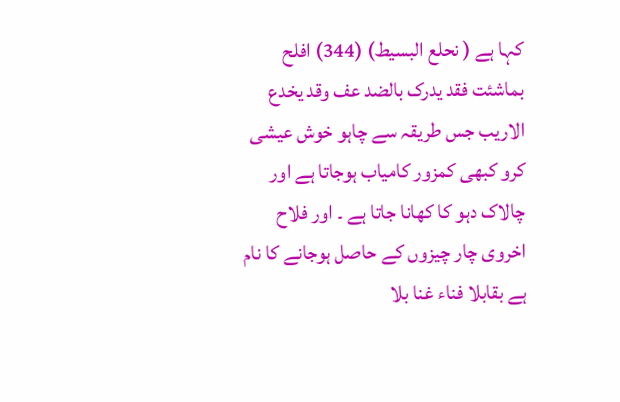کہا ہے ( نحلع البسیط) (344) افلح بماشئت فقد یدرک بالضد عف وقد یخدع الاریب جس طریقہ سے چاہو خوش عیشی کرو کبھی کمزور کامیاب ہوجاتا ہے اور چالاک دہو کا کھانا جاتا ہے ۔ اور فلاح اخروی چار چیزوں کے حاصل ہوجانے کا نام ہے بقابلا فناء غنا بلا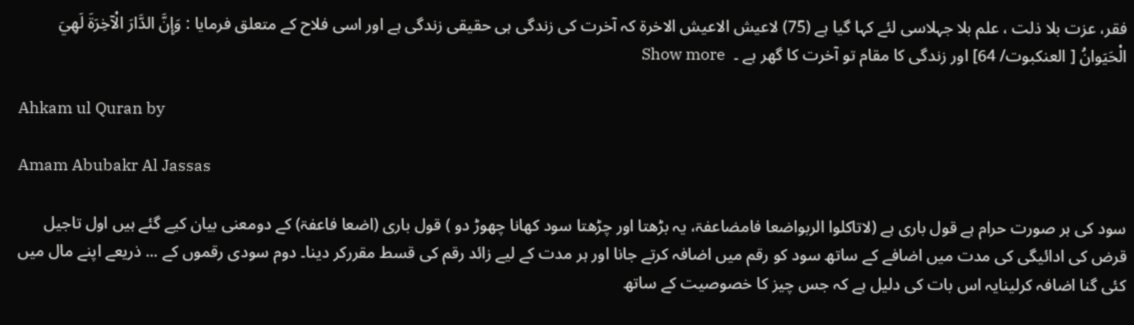فقر، عزت بلا ذلت ، علم بلا جہلاسی لئے کہا گیا ہے (75) لاعیش الاعیش الاخرۃ کہ آخرت کی زندگی ہی حقیقی زندگی ہے اور اسی فلاح کے متعلق فرمایا : وَإِنَّ الدَّارَ الْآخِرَةَ لَهِيَ الْحَيَوانُ [ العنکبوت/ 64] اور زندگی کا مقام تو آخرت کا گھر ہے ۔  Show more

Ahkam ul Quran by

Amam Abubakr Al Jassas

سود کی ہر صورت حرام ہے قول باری ہے (لاتاکلوا الربواضعا فامضاعفۃ، یہ بڑھتا اور چڑھتا سود کھانا چھوڑ دو ) قول باری (اضعا فاعفۃ) کے دومعنی بیان کیے گئے ہیں اول تاجیل قرض کی ادائیگی کی مدت میں اضافے کے ساتھ سود کو رقم میں اضافہ کرتے جانا اور ہر مدت کے لیے زائد رقم کی قسط مقررکر دینا۔ دوم سودی رقموں کے ... ذریعے اپنے مال میں کئی گنا اضافہ کرلینایہ اس بات کی دلیل ہے کہ جس چیز کا خصوصیت کے ساتھ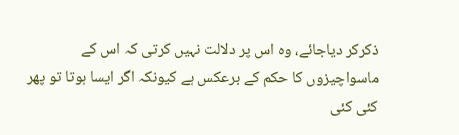ذکرکر دیاجائے، وہ اس پر دلالت نہیں کرتی کہ اس کے ماسواچیزوں کا حکم کے برعکس ہے کیونکہ اگر ایسا ہوتا تو پھر کئی کئی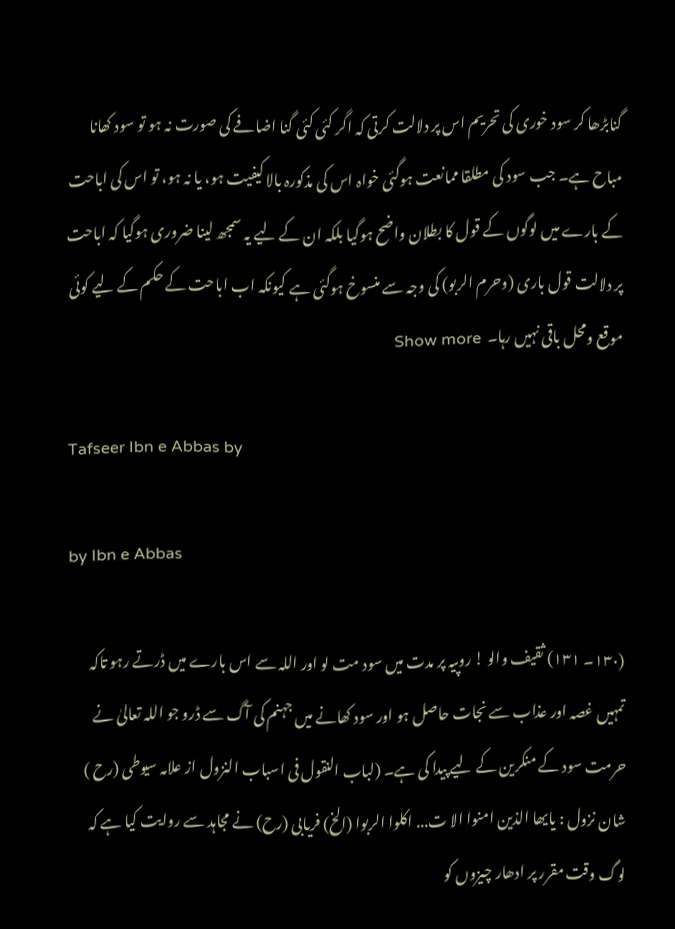گنابڑھا کر سود خوری کی تحریم اس پر دلالت کرتی کہ اگر کئی کئی گنا اضافے کی صورت نہ ہو تو سود کھانا مباح ہے۔ جب سود کی مطلقا ممانعت ہوگئی خواہ اس کی مذکورہ بالا کیفیت ہو، یا نہ ہو، تو اس کی اباحت کے بارے میں لوگوں کے قول کا بطلان واضح ہوگیا بلکہ ان کے لیے یہ سمجھ لینا ضروری ہوگیا کہ اباحت پر دلالت قول باری (وحرم الربو) کی وجہ سے منسوخ ہوگئی ہے کیونکہ اب اباحت کے حکم کے لیے کوئی موقع ومحل باقی نہیں رہا۔  Show more

Tafseer Ibn e Abbas by

by Ibn e Abbas

(١٣٠۔ ١٣١) ثقیف والو ! روپیہ پر مدت میں سود مت لو اور اللہ سے اس بارے میں ڈرتے رہو تاکہ تمہیں غصہ اور عذاب سے نجات حاصل ہو اور سود کھانے میں جہنم کی آگ سے ڈرو جو اللہ تعالیٰ نے حرمت سود کے منکرین کے لیے پیدا کی ہے۔ (لباب النقول فی اسباب النزول از علامہ سیوطی (رح ) شان نزول : یایھا الذین امنوا الا ت... اکلوا الربوا (الخ) فریابی (رح) نے مجاہد سے روایت کیا ہے کہ لوگ وقت مقرر پر ادھار چیزوں کو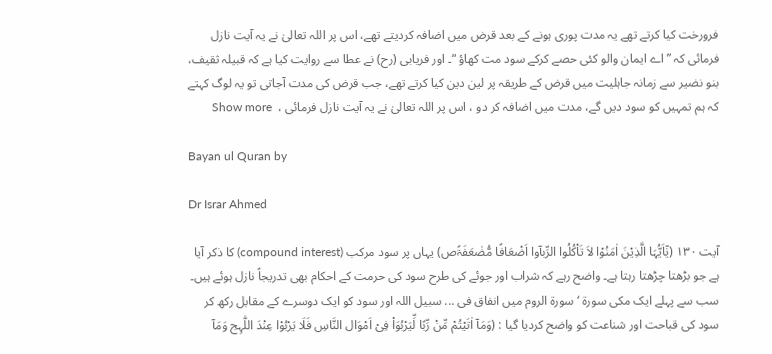فرورخت کیا کرتے تھے یہ مدت پوری ہونے کے بعد قرض میں اضافہ کردیتے تھے، اس پر اللہ تعالیٰ نے یہ آیت نازل فرمائی کہ ” اے ایمان والو کئی حصے کرکے سود مت کھاؤ “۔ اور فریابی (رح) نے عطا سے روایت کیا ہے کہ قبیلہ ثقیف، بنو نضیر سے زمانہ جاہلیت میں قرض کے طریقہ پر لین دین کیا کرتے تھے، جب قرض کی مدت آجاتی تو یہ لوگ کہتے کہ ہم تمہیں کو سود دیں گے، مدت میں اضافہ کر دو ، اس پر اللہ تعالیٰ نے یہ آیت نازل فرمائی ،  Show more

Bayan ul Quran by

Dr Israr Ahmed

آیت ١٣٠ (یٰٓاَیُّہَا الَّذِیْنَ اٰمَنُوْا لاَ تَاْکُلُوا الرِّبآوا اَضْعَافًا مُّضٰعَفَۃًص) یہاں پر سود مرکب (compound interest) کا ذکر آیا ہے جو بڑھتا چڑھتا رہتا ہے۔ واضح رہے کہ شراب اور جوئے کی طرح سود کی حرمت کے احکام بھی تدریجاً نازل ہوئے ہیں۔ سب سے پہلے ایک مکی سورة ‘ سورة الروم میں انفاق فی ... سبیل اللہ اور سود کو ایک دوسرے کے مقابل رکھ کر سود کی قباحت اور شناعت کو واضح کردیا گیا : (وَمَآ اٰتَیْتُمْ مِّنْ رِّبًا لِّیَرْبُوَاْ فِیْ اَمْوَال النَّاسِ فَلَا یَرْبُوْا عِنْدَ اللّٰہِج وَمَآ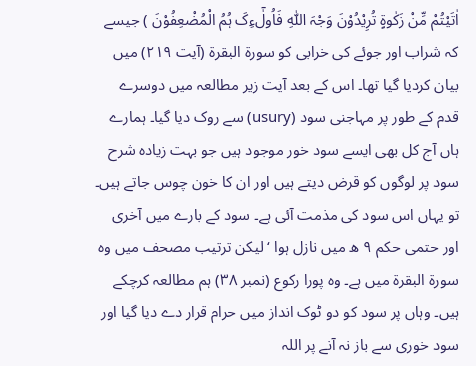اٰتَیْتُمْ مِّنْ زَکٰوۃٍ تُرِیْدُوْنَ وَجْہَ اللّٰہِ فَاُولٰٓءِکَ ہُمُ الْمُضْعِفُوْنَ ) جیسے کہ شراب اور جوئے کی خرابی کو سورة البقرۃ (آیت ٢١٩) میں بیان کردیا گیا تھا۔ اس کے بعد آیت زیر مطالعہ میں دوسرے قدم کے طور پر مہاجنی سود (usury) سے روک دیا گیا۔ ہمارے ہاں آج کل بھی ایسے سود خور موجود ہیں جو بہت زیادہ شرح سود پر لوگوں کو قرض دیتے ہیں اور ان کا خون چوس جاتے ہیں۔ تو یہاں اس سود کی مذمت آئی ہے۔ سود کے بارے میں آخری اور حتمی حکم ٩ ھ میں نازل ہوا ‘ لیکن ترتیب مصحف میں وہ سورة البقرۃ میں ہے۔ وہ پورا رکوع (نمبر ٣٨) ہم مطالعہ کرچکے ہیں۔ وہاں پر سود کو دو ٹوک انداز میں حرام قرار دے دیا گیا اور سود خوری سے باز نہ آنے پر اللہ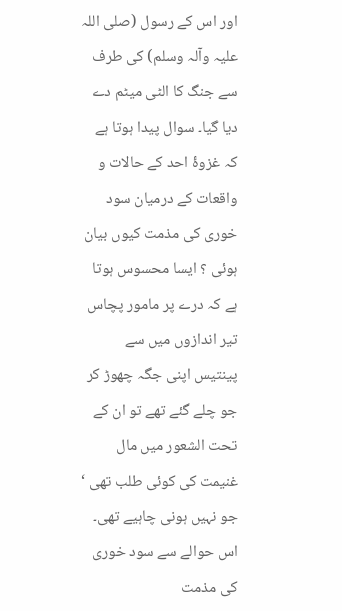اور اس کے رسول (صلی اللہ علیہ وآلہ وسلم) کی طرف سے جنگ کا الٹی میٹم دے دیا گیا۔ سوال پیدا ہوتا ہے کہ غزوۂ احد کے حالات و واقعات کے درمیان سود خوری کی مذمت کیوں بیان ہوئی ؟ ایسا محسوس ہوتا ہے کہ درے پر مامور پچاس تیر اندازوں میں سے پینتیس اپنی جگہ چھوڑ کر جو چلے گئے تھے تو ان کے تحت الشعور میں مال غنیمت کی کوئی طلب تھی ‘ جو نہیں ہونی چاہیے تھی۔ اس حوالے سے سود خوری کی مذمت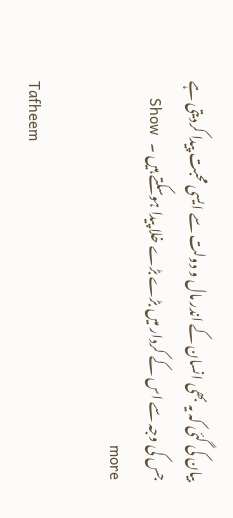بیان کی گئی کہ یہ بھی انسان کے اندر مال و دولت سے ایسی محبت پیدا کردیتی ہے جس کی وجہ سے اس کے کردار میں بڑے بڑے خلا پیدا ہوسکتے ہیں ۔   Show more

Tafheem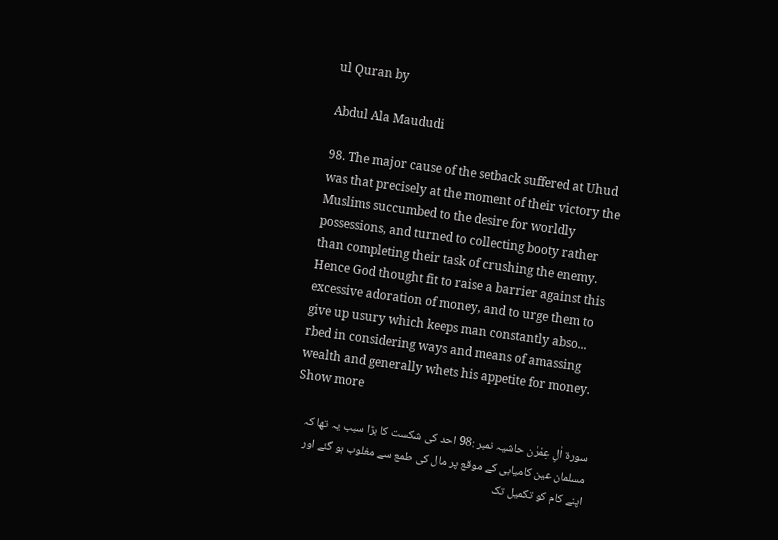ul Quran by

Abdul Ala Maududi

98. The major cause of the setback suffered at Uhud was that precisely at the moment of their victory the Muslims succumbed to the desire for worldly possessions, and turned to collecting booty rather than completing their task of crushing the enemy. Hence God thought fit to raise a barrier against this excessive adoration of money, and to urge them to give up usury which keeps man constantly abso... rbed in considering ways and means of amassing wealth and generally whets his appetite for money.  Show more

سورة اٰلِ عِمْرٰن حاشیہ نمبر :98 احد کی شکست کا بڑا سبب یہ تھا کہ مسلمان عین کامیابی کے موقع پر مال کی طمع سے مغلوب ہو گئے اور اپنے کام کو تکمیل تک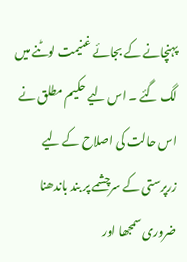پہنچانے کے بجائے غنیمت لوٹنے میں لگ گئے ۔ اس لیے حکیم مطلق نے اس حالت کی اصلاح کے لیے زرپرستی کے سرچشمے پر بند باندھنا ضروری سمجھا اور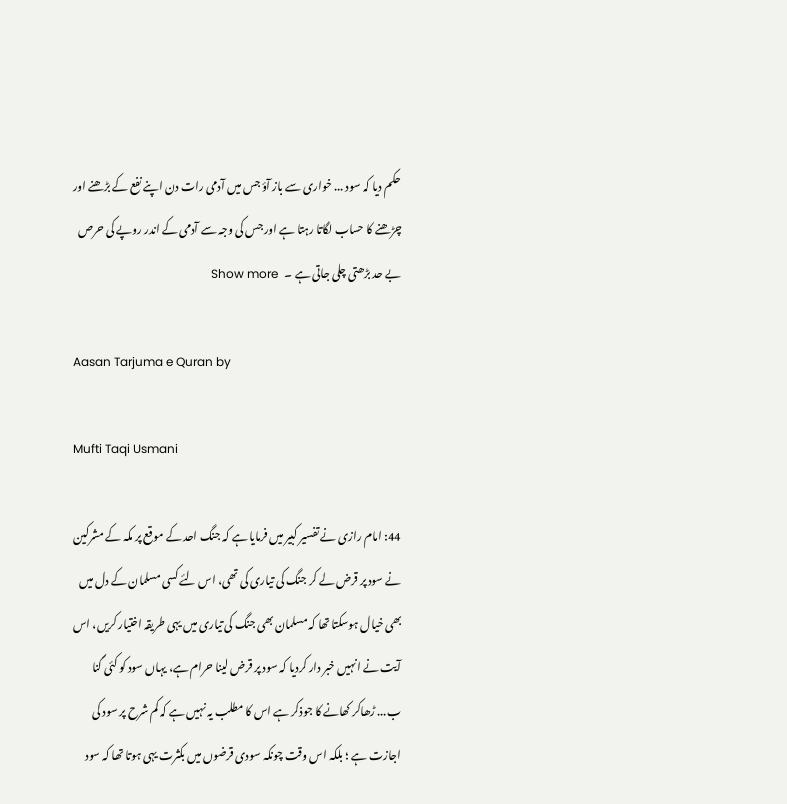حکم دیا کہ سود ... خواری سے باز آؤ جس میں آدمی رات دن اپنے نفع کے بڑھنے اور چڑھنے کا حساب لگاتا رہتا ہے اور جس کی وجہ سے آدمی کے اندر روپے کی حرص بے حد بڑھتی چلی جاتی ہے ۔   Show more

Aasan Tarjuma e Quran by

Mufti Taqi Usmani

44: امام رازی نے تفسیر کبیر میں فرمایا ہے کہ جنگ احد کے موقع پر مکہ کے مشرکین نے سود پر قرض لے کر جنگ کی تیاری کی تھی، اس لئے کسی مسلمان کے دل میں بھی خیال ہوسکتا تھا کہ مسلمان بھی جنگ کی تیاری میں یہی طریقہ اختیار کریں، اس آیت نے انہیں خبر دار کردیا کہ سود پر قرض لینا حرام ہے، یہاں سود کو کئی گنا ب... ڑھاکر کھانے کا جوذکر ہے اس کا مطلب یہ نہیں ہے کہ کم شرح پر سود کی اجازت ہے ؛ بلکہ اس وقت چونکہ سودی قرضوں میں بکثرت یہی ہوتا تھا کہ سود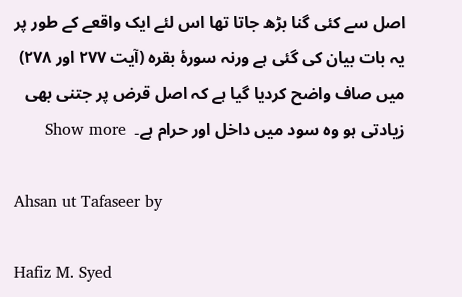اصل سے کئی گنا بڑھ جاتا تھا اس لئے ایک واقعے کے طور پر یہ بات بیان کی گئی ہے ورنہ سورۂ بقرہ (آیت ٢٧٧ اور ٢٧٨) میں صاف واضح کردیا گیا ہے کہ اصل قرض پر جتنی بھی زیادتی ہو وہ سود میں داخل اور حرام ہے۔  Show more

Ahsan ut Tafaseer by

Hafiz M. Syed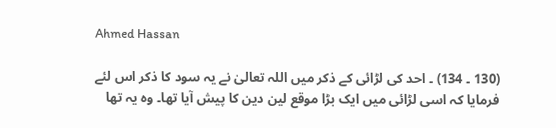Ahmed Hassan

(130 ۔ 134) ۔ احد کی لڑائی کے ذکر میں اللہ تعالیٰ نے یہ سود کا ذکر اس لئے فرمایا کہ اسی لڑائی میں ایک بڑا موقع لین دین کا پیش آیا تھا۔ وہ یہ تھا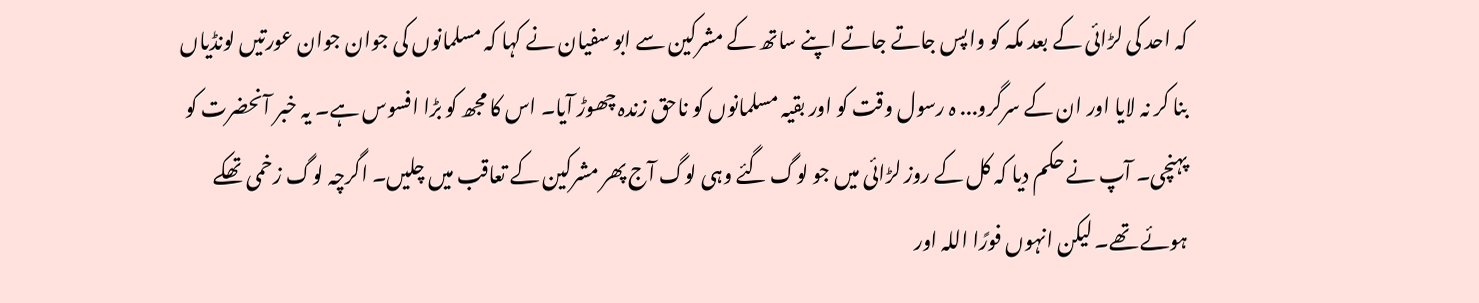کہ احد کی لڑائی کے بعد مکہ کو واپس جاتے جاتے اپنے ساتھ کے مشرکین سے ابو سفیان نے کہا کہ مسلمانوں کی جوان جوان عورتیں لونڈیاں بنا کر نہ لایا اور ان کے سرگرو... ہ رسول وقت کو اور بقیہ مسلمانوں کو ناحق زندہ چھوڑ آیا۔ اس کا مجھ کو بڑا افسوس ہے۔ یہ خبر آنحضرت کو پہنچی۔ آپ نے حکم دیا کہ کل کے روز لڑائی میں جو لوگ گئے وہی لوگ آج پھر مشرکین کے تعاقب میں چلیں۔ اگرچہ لوگ زخمی تھکے ہوئے تھے۔ لیکن انہوں فورًا اللہ اور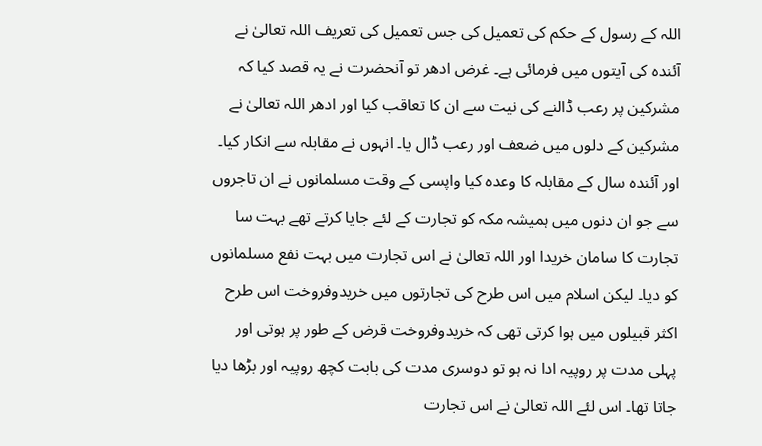اللہ کے رسول کے حکم کی تعمیل کی جس تعمیل کی تعریف اللہ تعالیٰ نے آئندہ کی آیتوں میں فرمائی ہے۔ غرض ادھر تو آنحضرت نے یہ قصد کیا کہ مشرکین پر رعب ڈالنے کی نیت سے ان کا تعاقب کیا اور ادھر اللہ تعالیٰ نے مشرکین کے دلوں میں ضعف اور رعب ڈال یا۔ انہوں نے مقابلہ سے انکار کیا۔ اور آئندہ سال کے مقابلہ کا وعدہ کیا واپسی کے وقت مسلمانوں نے ان تاجروں سے جو ان دنوں میں ہمیشہ مکہ کو تجارت کے لئے جایا کرتے تھے بہت سا تجارت کا سامان خریدا اور اللہ تعالیٰ نے اس تجارت میں بہت نفع مسلمانوں کو دیا۔ لیکن اسلام میں اس طرح کی تجارتوں میں خریدوفروخت اس طرح اکثر قبیلوں میں ہوا کرتی تھی کہ خریدوفروخت قرض کے طور پر ہوتی اور پہلی مدت پر روپیہ ادا نہ ہو تو دوسری مدت کی بابت کچھ روپیہ اور بڑھا دیا جاتا تھا۔ اس لئے اللہ تعالیٰ نے اس تجارت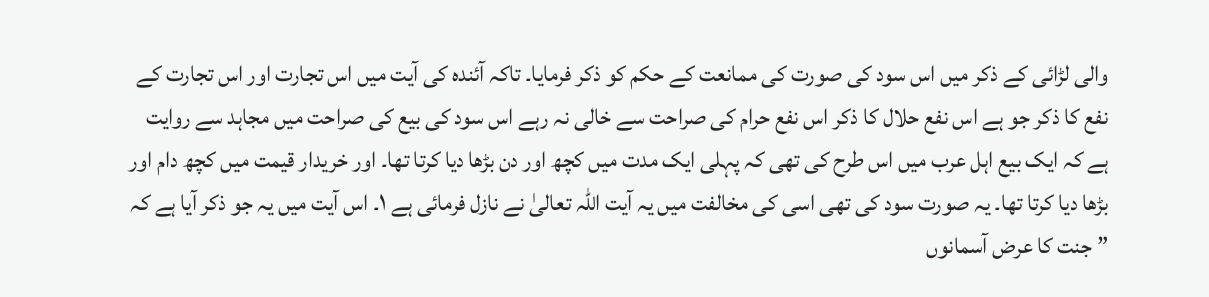والی لڑائی کے ذکر میں اس سود کی صورت کی ممانعت کے حکم کو ذکر فرمایا۔ تاکہ آئندہ کی آیت میں اس تجارت اور اس تجارت کے نفع کا ذکر جو ہے اس نفع حلال کا ذکر اس نفع حرام کی صراحت سے خالی نہ رہے اس سود کی بیع کی صراحت میں مجاہد سے روایت ہے کہ ایک بیع اہل عرب میں اس طرح کی تھی کہ پہلی ایک مدت میں کچھ اور دن بڑھا دیا کرتا تھا۔ اور خریدار قیمت میں کچھ دام اور بڑھا دیا کرتا تھا۔ یہ صورت سود کی تھی اسی کی مخالفت میں یہ آیت اللہ تعالیٰ نے نازل فرمائی ہے ١۔ اس آیت میں یہ جو ذکر آیا ہے کہ ” جنت کا عرض آسمانوں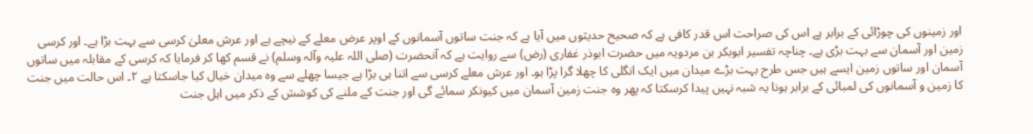اور زمینوں کی چوڑائی کے برابر ہے اس کی صراحت اس قدر کافی ہے کہ صحیح حدیثوں میں آیا ہے کہ جنت ساتوں آسمانوں کے اوپر عرض معلے کے نیچے ہے اور عرش معلیٰ کرسی سے بہت بڑا ہے۔ اور کرسی زمین اور آسمان سے بہت بڑی ہے۔ چناچہ تفسیر ابوبکر بن مردویہ میں حضرت ابوذر غفاری (رض) سے روایت ہے کہ آنحضرت (صلی اللہ علیہ وآلہ وسلم) نے قسم کھا کر فرمایا کہ کرسی کے مقابلہ میں ساتوں آسمان اور ساتوں زمین ایسے ہیں جس طرح بہت بڑے میدان میں ایک انگلی کا چھلا گرا پڑا ہو۔ اور عرش معلے کرسی سے اتنا ہی بڑا ہے جیسا چھلے سے وہ میدان خیال کیا جاسکتا ہے ٢۔ اس حالت میں جنت کا زمین و آسمانوں کی لمبائی کے برابر ہونا یہ شبہ نہیں پیدا کرسکتا کہ پھر وہ جنت زمین آسمان میں کیونکر سمائے گی اور جنت کے ملنے کی کوشش کے ذکر میں اہل جنت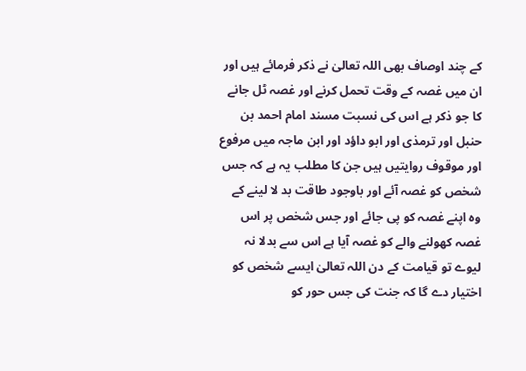کے چند اوصاف بھی اللہ تعالیٰ نے ذکر فرمائے ہیں اور ان میں غصہ کے وقت تحمل کرنے اور غصہ ٹل جانے کا جو ذکر ہے اس کی نسبت مسند امام احمد بن حنبل اور ترمذی اور ابو داؤد اور ابن ماجہ میں مرفوع اور موقوف روایتیں ہیں جن کا مطلب یہ ہے کہ جس شخص کو غصہ آئے اور باوجود طاقت بد لا لینے کے وہ اپنے غصہ کو پی جائے اور جس شخص پر اس غصہ کھولنے والے کو غصہ آیا ہے اس سے بدلا نہ لیوے تو قیامت کے دن اللہ تعالیٰ ایسے شخص کو اختیار دے گا کہ جنت کی جس حور کو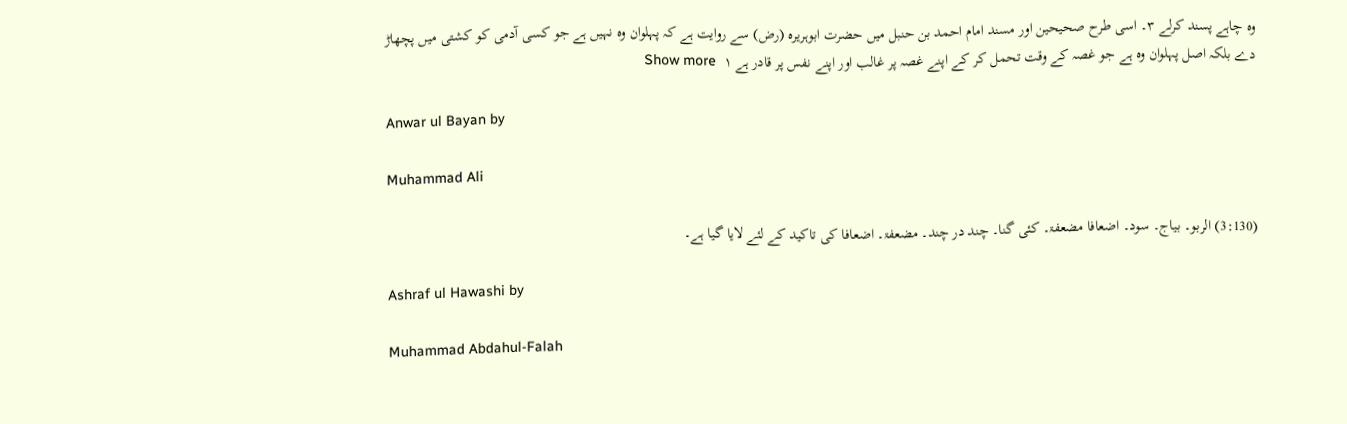وہ چاہے پسند کرلے ٣۔ اسی طرح صحیحین اور مسند امام احمد بن حنبل میں حضرت ابوہریرہ (رض) سے روایت ہے کہ پہلوان وہ نہیں ہے جو کسی آدمی کو کشتی میں پچھاڑ دے بلکہ اصل پہلوان وہ ہے جو غصہ کے وقت تحمل کر کے اپنے غصہ پر غالب اور اپنے نفس پر قادر ہے ١  Show more

Anwar ul Bayan by

Muhammad Ali

(3:130) الربو۔ بیاج۔ سود۔ اضعافا مضعفۃ۔ کئی گنا۔ چند در چند۔ مضعفۃ۔ اضعافا کی تاکید کے لئے لایا گیا ہے۔

Ashraf ul Hawashi by

Muhammad Abdahul-Falah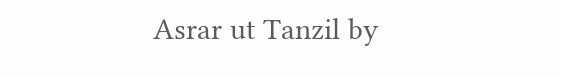Asrar ut Tanzil by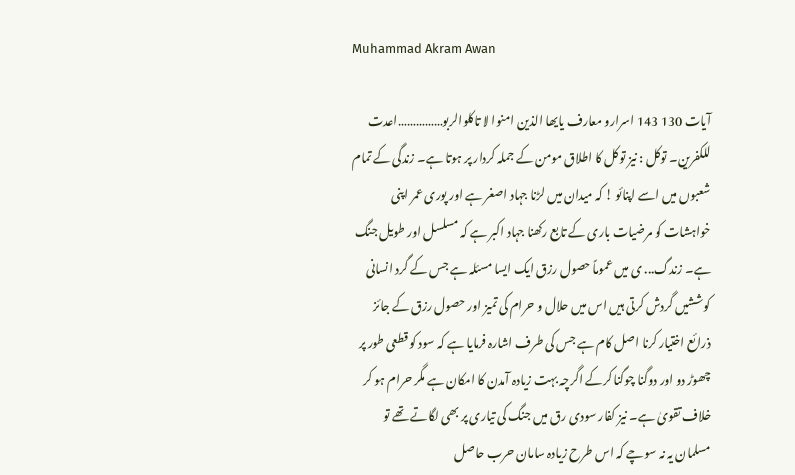Muhammad Akram Awan

آیات 130 143 اسرارو معارف یایھا الذین امنوا لا تاکلوالربو……………اعدت للکفرین۔ توکل : نیز توکل کا اطلاق مومن کے جملہ کردار پر ہوتا ہے۔ زندگی کے تمام شعبوں میں اسے اپنائو ! کہ میدان میں لڑنا جہاد اصغر ہے اور پوری عمر اپنی خواہشات کو مرضیات باری کے تابع رکھنا جہاد اکبر ہے کہ مسلسل اور طویل جنگ ہے۔ زندگ... ی میں عموماً حصول رزق ایک ایسا مسئلہ ہے جس کے گرد انسانی کوششیں گردش کرتی ہیں اس میں حلال و حرام کی تمیز اور حصول رزق کے جائز ذرائع اختیار کرنا اصل کام ہے جس کی طرف اشارہ فرمایا ہے کہ سود کو قطعی طور پر چھوڑ دو اور دوگنا چوگنا کرکے اگرچہ بہت زیادہ آمدن کا امکان ہے مگر حرام ہو کر خلاف تقویٰ ہے۔ نیز کفار سودی رق میں جنگ کی تیاری پر بھی لگاتے تھے تو مسلمان یہ نہ سوچے کہ اس طرح زیادہ سامان حرب حاصل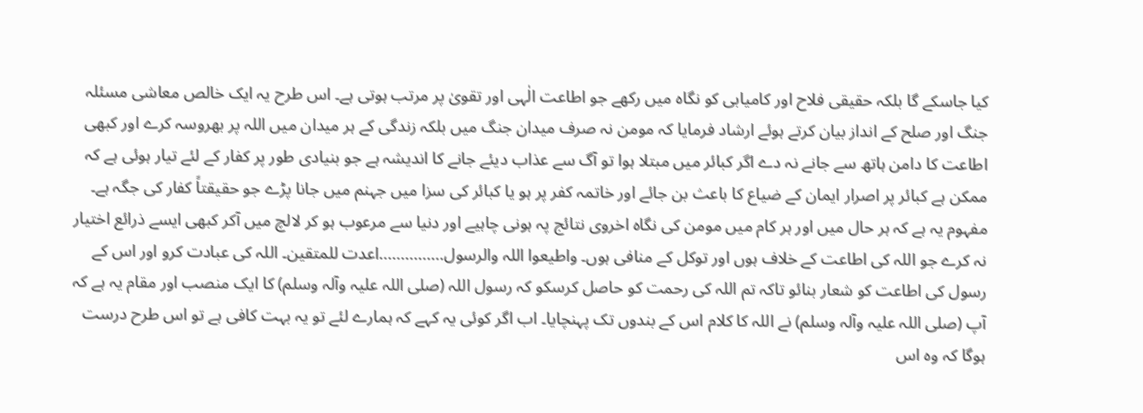کیا جاسکے گا بلکہ حقیقی فلاح اور کامیابی کو نگاہ میں رکھے جو اطاعت الٰہی اور تقویٰ پر مرتب ہوتی ہے۔ اس طرح یہ ایک خالص معاشی مسئلہ جنگ اور صلح کے انداز بیان کرتے ہوئے ارشاد فرمایا کہ مومن نہ صرف میدان جنگ میں بلکہ زندگی کے ہر میدان میں اللہ پر بھروسہ کرے اور کبھی اطاعت کا دامن ہاتھ سے جانے نہ دے اگر کبائر میں مبتلا ہوا تو آگ سے عذاب دیئے جانے کا اندیشہ ہے جو بنیادی طور پر کفار کے لئے تیار ہوئی ہے کہ ممکن ہے کبائر پر اصرار ایمان کے ضیاع کا باعث بن جائے اور خاتمہ کفر پر ہو یا کبائر کی سزا میں جہنم میں جانا پڑے جو حقیقتاً کفار کی جگہ ہے۔ مفہوم یہ ہے کہ ہر حال میں اور ہر کام میں مومن کی نگاہ اخروی نتائج پہ ہونی چاہیے اور دنیا سے مرعوب ہو کر لالچ میں آکر کبھی ایسے ذرائع اختیار نہ کرے جو اللہ کی اطاعت کے خلاف ہوں اور توکل کے منافی ہوں۔ واطیعوا اللہ والرسول……………اعدت للمتقین۔ اللہ کی عبادت کرو اور اس کے رسول کی اطاعت کو شعار بنائو تاکہ تم اللہ کی رحمت کو حاصل کرسکو کہ رسول اللہ (صلی اللہ علیہ وآلہ وسلم) کا ایک منصب اور مقام یہ ہے کہ آپ (صلی اللہ علیہ وآلہ وسلم) نے اللہ کا کلام اس کے بندوں تک پہنچایا۔ اب اگر کوئی یہ کہے کہ ہمارے لئے تو یہ بہت کافی ہے تو اس طرح درست ہوگا کہ وہ اس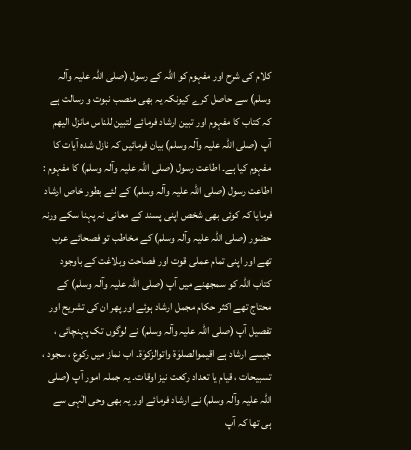کلام کی شرح اور مفہوم کو اللہ کے رسول (صلی اللہ علیہ وآلہ وسلم) سے حاصل کرے کیونکہ یہ بھی منصب نبوت و رسالت ہے کہ کتاب کا مفہوم اور تبین ارشاد فرمائے لتبین للناس مانزل الیھم آپ (صلی اللہ علیہ وآلہ وسلم) بیان فرمائیں کہ نازل شدہ آیات کا مفہوم کیا ہے۔ اطاعت رسول (صلی اللہ علیہ وآلہ وسلم) کا مفہوم : اطاعت رسول (صلی اللہ علیہ وآلہ وسلم) کے لئے بطور خاص ارشاد فرمایا کہ کوئی بھی شخص اپنی پسند کے معانی نہ پہنا سکے ورنہ حضور (صلی اللہ علیہ وآلہ وسلم) کے مخاطب تو فصحائے عرب تھے اور اپنی تمام عملی قوت اور فصاحت وبلاغت کے باوجود کتاب اللہ کو سمجھنے میں آپ (صلی اللہ علیہ وآلہ وسلم) کے محتاج تھے اکثر حکام مجمل ارشاد ہوئے اور پھر ان کی تشریح اور تفصیل آپ (صلی اللہ علیہ وآلہ وسلم) نے لوگوں تک پہنچائی ، جیسے ارشاد ہے اقیموالصلوٰۃ واتوالزکوٰۃ۔ اب نماز میں رکوع ، سجود ، تسبیحات ، قیام یا تعداد رکعت نیز اوقات۔ یہ جملہ امور آپ (صلی اللہ علیہ وآلہ وسلم) نے ارشاد فرمائے اور یہ بھی وحی الٰہی سے ہی تھا کہ آپ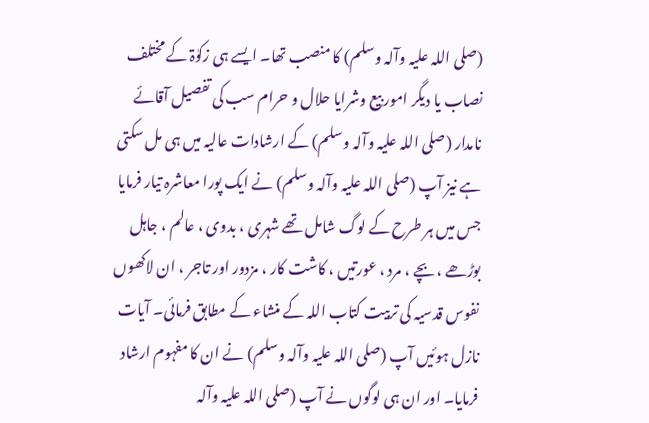(صلی اللہ علیہ وآلہ وسلم) کا منصب تھا۔ ایسے ہی زکوٰۃ کے مختلف نصاب یا دیگر امور بیع وشرایا حلال و حرام سب کی تفصیل آقائے نامدار (صلی اللہ علیہ وآلہ وسلم) کے ارشادات عالیہ میں ہی مل سکتی ہے نیز آپ (صلی اللہ علیہ وآلہ وسلم) نے ایک پورا معاشرہ تیار فرمایا جس میں ہر طرح کے لوگ شامل تھے شہری ، بدوی ، عالم ، جاہل بوڑھے ، بچے ، مرد ، عورتیں ، کاشت کار ، مزدور اور تاجر ، ان لاکھوں نفوس قدسیہ کی تربیت کتاب اللہ کے منشاء کے مطابق فرمائی۔ آیات نازل ہوئیں آپ (صلی اللہ علیہ وآلہ وسلم) نے ان کا مفہوم ارشاد فرمایا۔ اور ان ہی لوگوں نے آپ (صلی اللہ علیہ وآلہ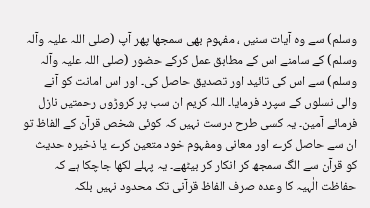وسلم) سے وہ آیات سنیں ، مفہوم بھی سمجھا پھر آپ (صلی اللہ علیہ وآلہ وسلم) کے سامنے اس کے مطابق عمل کرکے حضور (صلی اللہ علیہ وآلہ وسلم) سے اس کی تائید اور تصدیق حاصل کی۔ اور اس امانت کو آنے والی نسلوں کے سپرد فرمایا۔ اللہ کریم ان سب پر کروڑوں رحمتیں نازل فرمائے آمین۔ یہ کسی طرح درست نہیں کہ کوئی شخص قرآن کے الفاظ تو ان سے حاصل کرے اور معانی ومفہوم خود متعین کرے یا ذخیرہ حدیث کو قرآن سے الگ سمجھ کر انکار کر بیٹھے۔ یہ پہلے لکھا جاچکا ہے کہ حفاظت الٰہیہ کا وعدہ صرف الفاظ قرآنی تک محدود نہیں بلکہ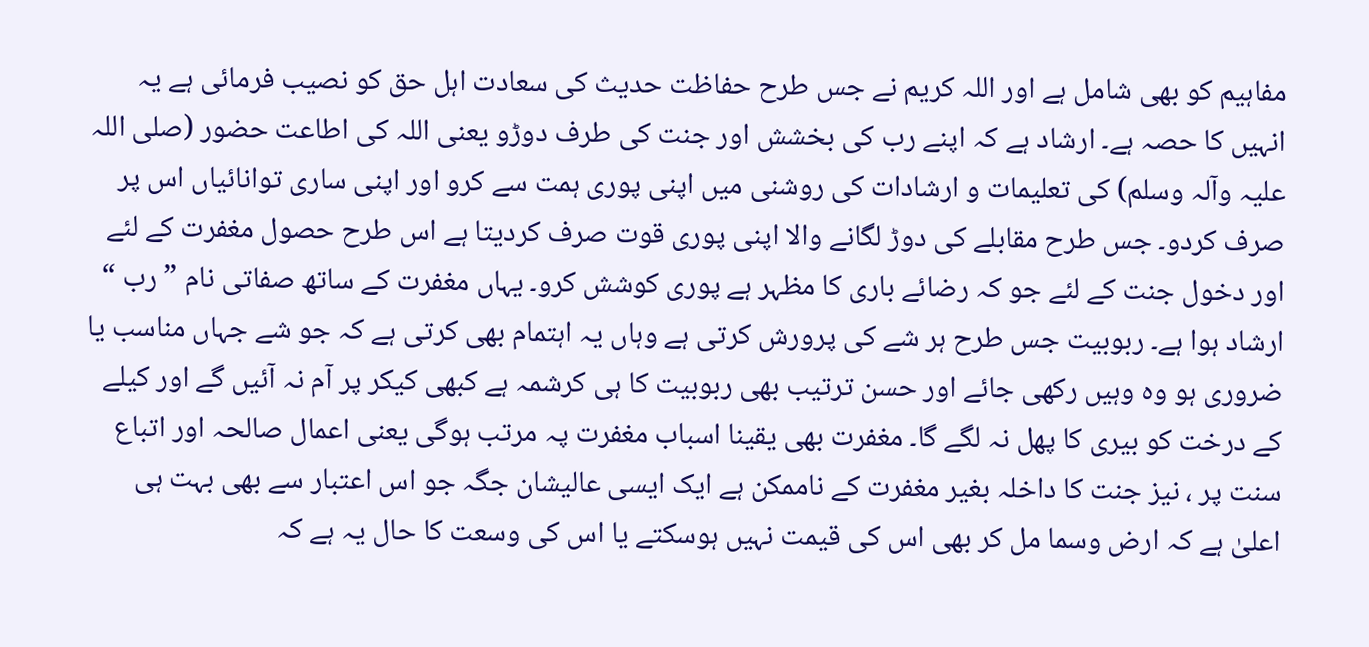مفاہیم کو بھی شامل ہے اور اللہ کریم نے جس طرح حفاظت حدیث کی سعادت اہل حق کو نصیب فرمائی ہے یہ انہیں کا حصہ ہے۔ ارشاد ہے کہ اپنے رب کی بخشش اور جنت کی طرف دوڑو یعنی اللہ کی اطاعت حضور (صلی اللہ علیہ وآلہ وسلم) کی تعلیمات و ارشادات کی روشنی میں اپنی پوری ہمت سے کرو اور اپنی ساری توانائیاں اس پر صرف کردو۔ جس طرح مقابلے کی دوڑ لگانے والا اپنی پوری قوت صرف کردیتا ہے اس طرح حصول مغفرت کے لئے اور دخول جنت کے لئے جو کہ رضائے باری کا مظہر ہے پوری کوشش کرو۔ یہاں مغفرت کے ساتھ صفاتی نام ” رب “ ارشاد ہوا ہے۔ ربوبیت جس طرح ہر شے کی پرورش کرتی ہے وہاں یہ اہتمام بھی کرتی ہے کہ جو شے جہاں مناسب یا ضروری ہو وہ وہیں رکھی جائے اور حسن ترتیب بھی ربوبیت کا ہی کرشمہ ہے کبھی کیکر پر آم نہ آئیں گے اور کیلے کے درخت کو بیری کا پھل نہ لگے گا۔ مغفرت بھی یقینا اسباب مغفرت پہ مرتب ہوگی یعنی اعمال صالحہ اور اتباع سنت پر ، نیز جنت کا داخلہ بغیر مغفرت کے ناممکن ہے ایک ایسی عالیشان جگہ جو اس اعتبار سے بھی بہت ہی اعلیٰ ہے کہ ارض وسما مل کر بھی اس کی قیمت نہیں ہوسکتے یا اس کی وسعت کا حال یہ ہے کہ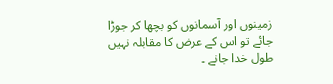زمینوں اور آسمانوں کو بچھا کر جوڑا جائے تو اس کے عرض کا مقابلہ نہیں طول خدا جانے ۔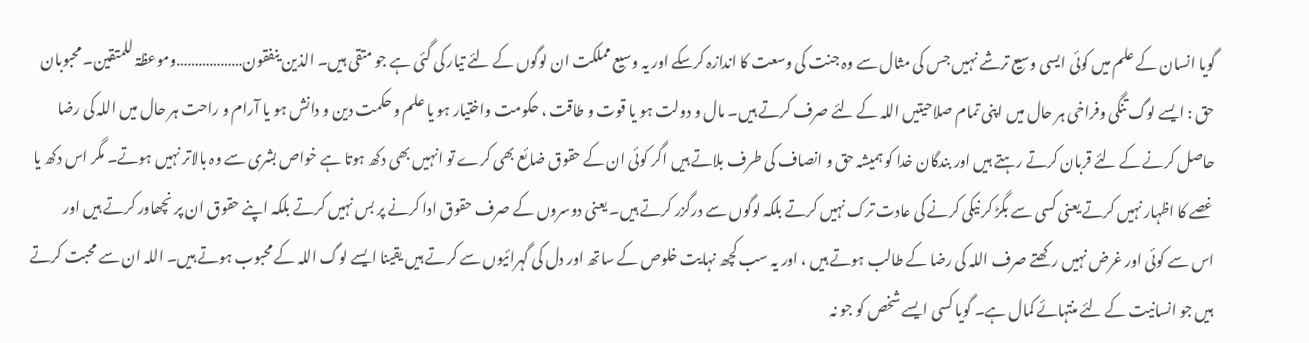گویا انسان کے علم میں کوئی ایسی وسیع ترشے نہیں جس کی مثال سے وہ جنت کی وسعت کا اندازہ کرسکے اور یہ وسیع مملکت ان لوگوں کے لئے تیار کی گئی ہے جو متقی ہیں۔ الذین ینفقون………………وموعظۃ للمتقین۔ محبوبان حق : ایسے لوگ تنگی وفراخی ہر حال میں اپنی تمام صلاحیتیں اللہ کے لئے صرف کرتے ہیں۔ مال و دولت ہو یا قوت و طاقت ، حکومت واختیار ہو یا علم و حکمت دین و دانش ہو یا آرام و راحت ہر حال میں اللہ کی رضا حاصل کرنے کے لئے قربان کرتے رہتے ہیں اور بندگان خدا کو ہمیشہ حق و انصاف کی طرف بلاتے ہیں اگر کوئی ان کے حقوق ضائع بھی کرے تو انہیں بھی دکھ ہوتا ہے خواص بشری سے وہ بالاتر نہیں ہوتے۔ مگر اس دکھ یا غصے کا اظہار نہیں کرتے یعنی کسی سے بگڑ کر نیکی کرنے کی عادت ترک نہیں کرتے بلکہ لوگوں سے درگزر کرتے ہیں۔ یعنی دوسروں کے صرف حقوق ادا کرنے پر بس نہیں کرتے بلکہ اپنے حقوق ان پر نچھاور کرتے ہیں اور اس سے کوئی اور غرض نہیں رکھتے صرف اللہ کی رضا کے طالب ہوتے ہیں ، اور یہ سب کچھ نہایت خلوص کے ساتھ اور دل کی گہرائیوں سے کرتے ہیں یقینا ایسے لوگ اللہ کے محبوب ہوتے ہیں۔ اللہ ان سے محبت کرتے ہیں جو انسانیت کے لئے منتہائے کمال ہے۔ گویا کسی ایسے شخص کو جو نہ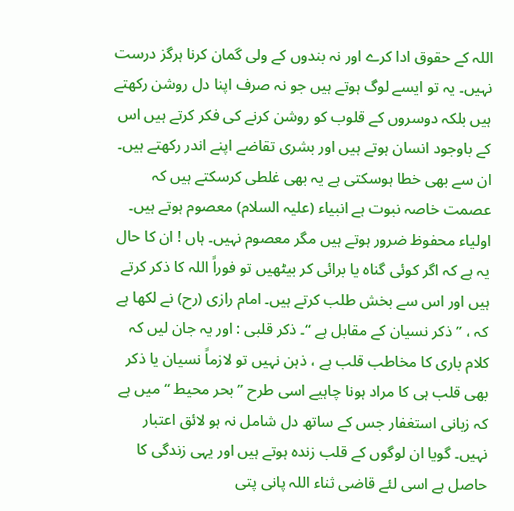اللہ کے حقوق ادا کرے اور نہ بندوں کے ولی گمان کرنا ہرگز درست نہیں۔ یہ تو ایسے لوگ ہوتے ہیں جو نہ صرف اپنا دل روشن رکھتے ہیں بلکہ دوسروں کے قلوب کو روشن کرنے کی فکر کرتے ہیں اس کے باوجود انسان ہوتے ہیں اور بشری تقاضے اپنے اندر رکھتے ہیں۔ ان سے بھی خطا ہوسکتی ہے یہ بھی غلطی کرسکتے ہیں کہ عصمت خاصہ نبوت ہے انبیاء (علیہ السلام) معصوم ہوتے ہیں۔ اولیاء محفوظ ضرور ہوتے ہیں مگر معصوم نہیں۔ ہاں ! ان کا حال یہ ہے کہ اگر کوئی گناہ یا برائی کر بیٹھیں تو فوراً اللہ کا ذکر کرتے ہیں اور اس سے بخش طلب کرتے ہیں۔ امام رازی (رح) نے لکھا ہے کہ ، ” ذکر نسیان کے مقابل ہے “۔ ذکر قلبی : اور یہ جان لیں کہ کلام باری کا مخاطب قلب ہے ، ذہن نہیں تو لازماً نسیان یا ذکر بھی قلب ہی کا مراد ہونا چاہیے اسی طرح ” بحر محیط “ میں ہے کہ زبانی استغفار جس کے ساتھ دل شامل نہ ہو لائق اعتبار نہیں۔ گویا ان لوگوں کے قلب زندہ ہوتے ہیں اور یہی زندگی کا حاصل ہے اسی لئے قاضی ثناء اللہ پانی پتی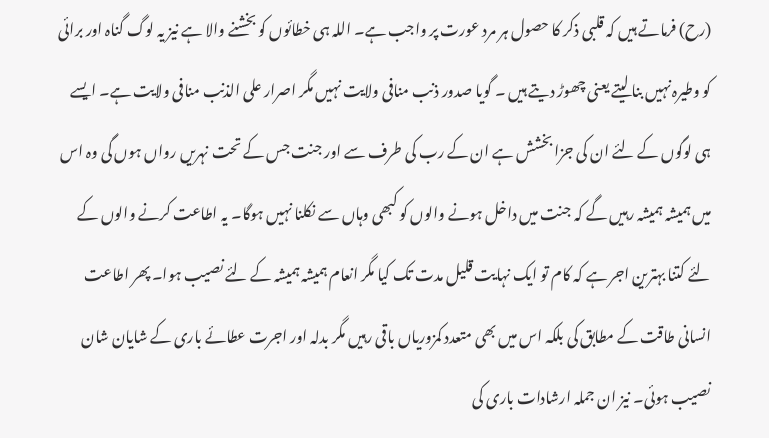(رح) فرماتے ہیں کہ قلبی ذکر کا حصول ہر مرد عورت پر واجب ہے۔ اللہ ہی خطائوں کو بخشنے والا ہے نیز یہ لوگ گناہ اور برائی کو وطیرہ نہیں بنا لیتے یعنی چھوڑ دیتے ہیں ۔ گویا صدور ذنب منافی ولایت نہیں مگر اصرار علی الذنب منافی ولایت ہے۔ ایسے ہی لوگوں کے لئے ان کی جزا بخشش ہے ان کے رب کی طرف سے اور جنت جس کے تحت نہریں رواں ہوں گی وہ اس میں ہمیشہ ہمیشہ رہیں گے کہ جنت میں داخل ہونے والوں کو کبھی وہاں سے نکلنا نہیں ہوگا۔ یہ اطاعت کرنے والوں کے لئے کتنا بہترین اجر ہے کہ کام تو ایک نہایت قلیل مدت تک کیا مگر انعام ہمیشہ ہمیشہ کے لئے نصیب ہوا۔ پھر اطاعت انسانی طاقت کے مطابق کی بلکہ اس میں بھی متعدد کمزوریاں باقی رہیں مگر بدلہ اور اجرت عطائے باری کے شایان شان نصیب ہوئی۔ نیز ان جملہ ارشادات باری کی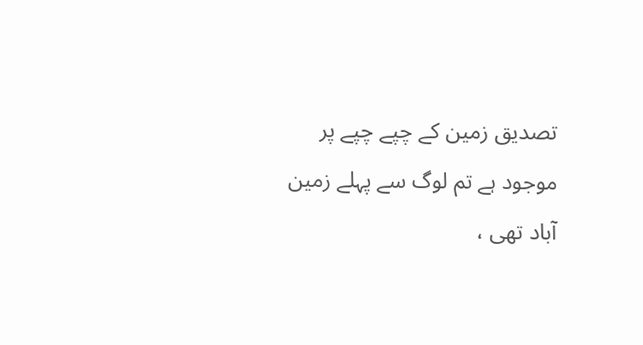تصدیق زمین کے چپے چپے پر موجود ہے تم لوگ سے پہلے زمین آباد تھی ،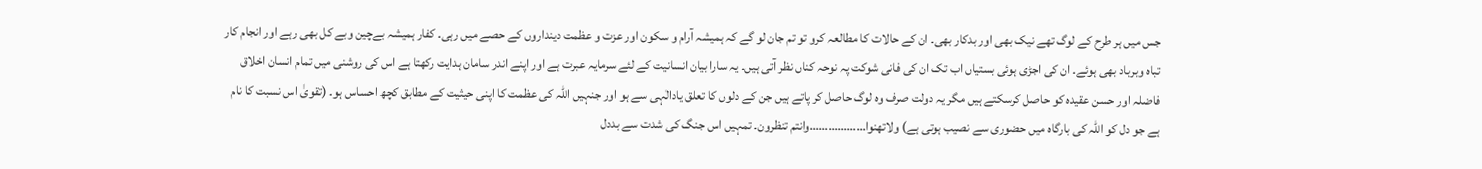جس میں ہر طرح کے لوگ تھے نیک بھی اور بدکار بھی۔ ان کے حالات کا مطالعہ کرو تو تم جان لو گے کہ ہمیشہ آرام و سکون اور عزت و عظمت دینداروں کے حصے میں رہی۔ کفار ہمیشہ بےچین وبے کل بھی رہے اور انجام کار تباہ وبرباد بھی ہوئے۔ ان کی اجڑی ہوئی بستیاں اب تک ان کی فانی شوکت پہ نوحہ کناں نظر آتی ہیں۔ یہ سارا بیان انسانیت کے لئے سرمایہ عبرت ہے اور اپنے اندر سامان ہدایت رکھتا ہے اس کی روشنی میں تمام انسان اخلاق فاضلہ اور حسن عقیدہ کو حاصل کرسکتے ہیں مگر یہ دولت صرف وہ لوگ حاصل کر پاتے ہیں جن کے دلوں کا تعلق یادالٰہی سے ہو اور جنہیں اللہ کی عظمت کا اپنی حیثیت کے مطابق کچھ احساس ہو۔ (تقویٰ اس نسبت کا نام ہے جو دل کو اللہ کی بارگاہ میں حضوری سے نصیب ہوتی ہے) ولاتھنوا………………وانتم تنظرون۔ تمہیں اس جنگ کی شدت سے بددل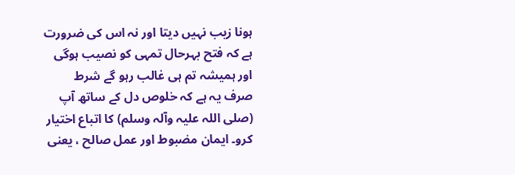ہونا زیب نہیں دیتا اور نہ اس کی ضرورت ہے کہ فتح بہرحال تمہی کو نصیب ہوگی اور ہمیشہ تم ہی غالب رہو گے شرط صرف یہ ہے کہ خلوص دل کے ساتھ آپ (صلی اللہ علیہ وآلہ وسلم) کا اتباع اختیار کرو۔ ایمان مضبوط اور عمل صالح ، یعنی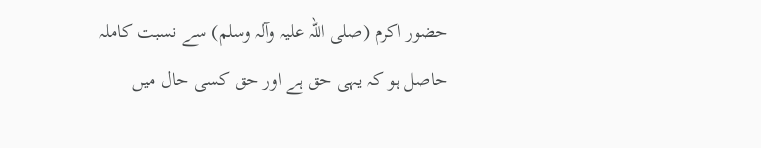حضور اکرم (صلی اللہ علیہ وآلہ وسلم) سے نسبت کاملہ حاصل ہو کہ یہی حق ہے اور حق کسی حال میں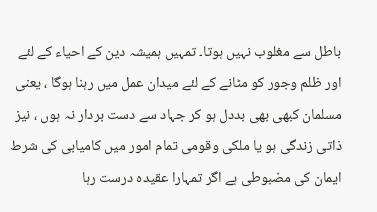باطل سے مغلوب نہیں ہوتا۔ تمہیں ہمیشہ دین کے احیاء کے لئے اور ظلم وجور کو مٹانے کے لئے میدان عمل میں رہنا ہوگا ، یعنی مسلمان کبھی بھی بددل ہو کر جہاد سے دست بردار نہ ہوں ، نیز ذاتی زندگی ہو یا ملکی وقومی تمام امور میں کامیابی کی شرط ایمان کی مضبوطی ہے اگر تمہارا عقیدہ درست رہا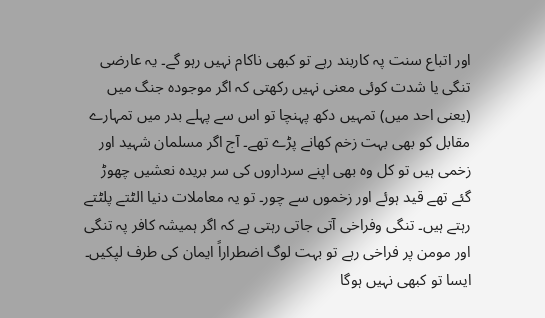اور اتباع سنت پہ کاربند رہے تو کبھی ناکام نہیں رہو گے۔ یہ عارضی تنگی یا شدت کوئی معنی نہیں رکھتی کہ اگر موجودہ جنگ میں (یعنی احد میں) تمہیں دکھ پہنچا تو اس سے پہلے بدر میں تمہارے مقابل کو بھی بہت زخم کھانے پڑے تھے۔ آج اگر مسلمان شہید اور زخمی ہیں تو کل وہ بھی اپنے سرداروں کی سر بریدہ نعشیں چھوڑ گئے تھے قید ہوئے اور زخموں سے چور۔ تو یہ معاملات دنیا الٹتے پلٹتے رہتے ہیں۔ تنگی وفراخی آتی جاتی رہتی ہے کہ اگر ہمیشہ کافر پہ تنگی اور مومن پر فراخی رہے تو بہت لوگ اضطراراً ایمان کی طرف لپکیں۔ ایسا تو کبھی نہیں ہوگا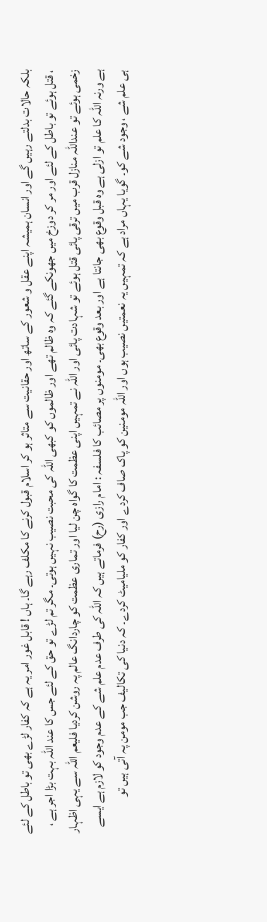بلکہ حالات بدلتے رہیں گے اور انسان ہمیشہ اپنے عقل و شعور کے ساتھ اور حقانیت سے متاثر ہو کر اسلام قبول کرنے کا مکلف رہے گا۔ ہاں ! قابل غور امر یہ ہے کہ کفار لڑے بھی تو باطل کے لئے ، قتل ہوئے تو باطل کے لئے اور مر کر دوزخ میں جھونکے گئے کہ وہ ظالم تھے اور ظالموں کو کبھی اللہ کی محبت نصیب نہیں ہوتی۔ مگر تم لڑے تو حق کے لئے جس کا عند اللہ بہت بڑا اجر ہے ، زخمی ہوئے تو عنداللہ منازل قرب میں ترقی پائی قتل ہوئے تو شہادت پائی اور اللہ نے تمہیں اپنی عظمت کا گواہ چن لیا اور تماری عظمت کو چاردانگ عالم پہ روشن کردیا فلیعم اللہ سے یہی اظہار ہے ورنہ اللہ کا علم تو ازلی ہے وہ قبل وقوع بھی جانتا ہے اور بعد وقوع بھی۔ مومنوں پر مصائب کا فلسفہ : امام رازی (رح) فرماتے ہیں کہ اللہ کی طرف عدم علم شے کے عدم وجود کو لازم ہے ایسے ہی علم شے ، وجود شے کو۔ گویا یہاں مراد ہے کہ تمہیں یہ نعمتیں نصیب ہوں اور اللہ مومنین کو پاک صاف کردے اور کفار کو ملیامیٹ کردے۔ کہ دنیا کی تکالیف جب مومن پہ آتی ہیں تو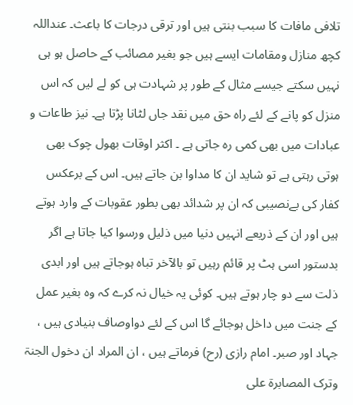تلافی مافات کا سبب بنتی ہیں اور ترقی درجات کا باعث۔ عنداللہ کچھ منازل ومقامات ایسے ہیں جو بغیر مصائب کے حاصل ہو ہی نہیں سکتے جیسے مثال کے طور پر شہادت ہی کو لے لیں کہ اس منزل کو پانے کے لئے راہ حق میں نقد جاں لٹانا پڑتا ہے۔ نیز طاعات و عبادات میں بھی کمی رہ جاتی ہے ۔ اکثر اوقات بھول چوک بھی ہوتی رہتی ہے تو شاید ان کا مداوا بن جاتے ہیں۔ اس کے برعکس کفار کی بےنصیبی کہ ان پر شدائد بھی بطور عقوبات کے وارد ہوتے ہیں اور ان کے ذریعے انہیں دنیا میں ذلیل ورسوا کیا جاتا ہے اگر بدستور اسی ہٹ پر قائم رہیں تو بالآخر تباہ ہوجاتے ہیں اور ابدی ذلت سے دو چار ہوتے ہیں۔ کوئی یہ خیال نہ کرے کہ وہ بغیر عمل کے جنت میں داخل ہوجائے گا اس کے لئے دواوصاف بنیادی ہیں ، جہاد اور صبر۔ امام رازی (رح) فرماتے ہیں ، ان المراد ان دخول الجنۃ وترک المصابرۃ علی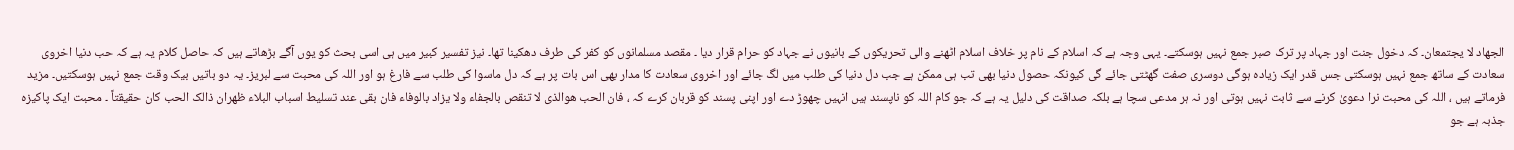الجھاد لا یجتمعان۔ کہ دخول جنت اور جہاد پر ترک صبر جمع نہیں ہوسکتے۔ یہی وجہ ہے کہ اسلام کے نام پر خلاف اسلام اٹھنے والی تحریکوں کے بانیوں نے جہاد کو حرام قرار دیا ۔ مقصد مسلمانوں کو کفر کی طرف دھکینا تھا۔ نیز تفسیر کبیر میں ہی اسی بحث کو یوں آگے بڑھاتے ہیں کہ حاصل کلام یہ ہے کہ حب دنیا اخروی سعادت کے ساتھ جمع نہیں ہوسکتی جس قدر ایک زیادہ ہوگی دوسری صفت گھٹتی جائے گی کیونکہ حصول دنیا بھی تب ہی ممکن ہے جب دل دنیا کی طلب میں لگ جائے اور اخروی سعادت کا مدار بھی اس بات پر ہے کہ دل ماسوا کی طلب سے فارغ ہو اور اللہ کی محبت سے لبریز۔ یہ دو باتیں بیک وقت جمع نہیں ہوسکتیں۔ مزید فرماتے ہیں ، اللہ کی محبت نرا دعویٰ کرنے سے ثابت نہیں ہوتی اور نہ ہر مدعی سچا ہے بلکہ صداقت کی دلیل یہ ہے کہ جو کام اللہ کو ناپسند ہیں انہیں چھوڑ دے اور اپنی پسند کو قربان کرے کہ ، فان الحب ھوالذی لا تنقص بالجفاء ولا یزاد بالوفاء فان بقی عند تسلیط اسباب البلاء ظھران ذالک الحب کان حقیقتاً ۔ محبت ایک پاکیزہ جذبہ ہے جو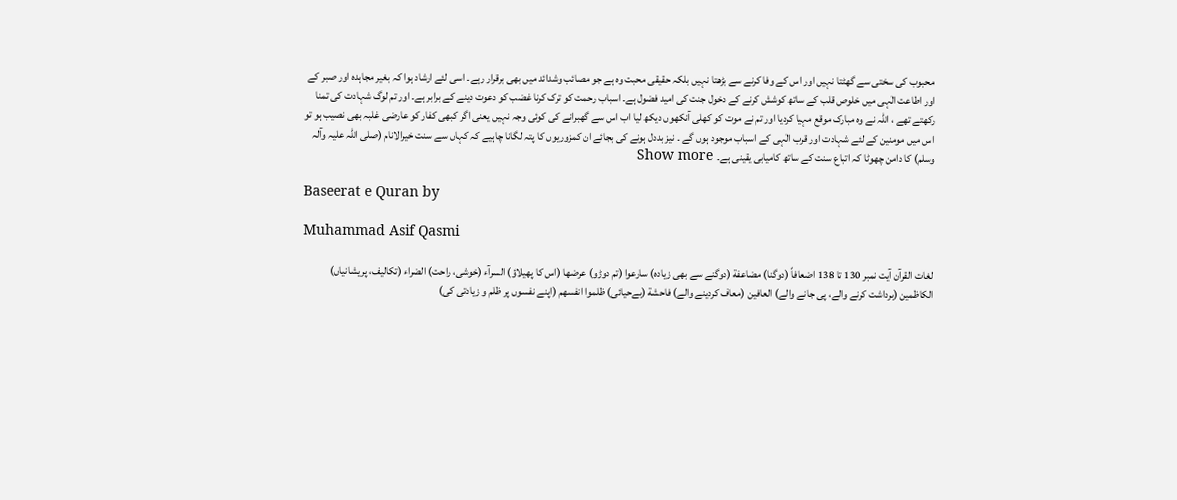محبوب کی سختی سے گھٹتا نہیں اور اس کے وفا کرنے سے بڑھتا نہیں بلکہ حقیقی محبت وہ ہے جو مصائب وشدائد میں بھی برقرار رہے۔ اسی لئے ارشاد ہوا کہ بغیر مجاہدہ اور صبر کے اور اطاعت الٰہی میں خلوص قلب کے ساتھ کوشش کرنے کے دخول جنت کی امید فضول ہے۔ اسباب رحمت کو ترک کرنا غضب کو دعوت دینے کے برابر ہے۔ اور تم لوگ شہادت کی تمنا رکھتے تھے ، اللہ نے وہ مبارک موقع مہیا کردیا اور تم نے موت کو کھلی آنکھوں دیکھ لیا اب اس سے گھبرانے کی کوئی وجہ نہیں یعنی اگر کبھی کفار کو عارضی غلبہ بھی نصیب ہو تو اس میں مومنین کے لئے شہادت اور قرب الٰہی کے اسباب موجود ہوں گے ۔ نیز بددل ہونے کی بجائے ان کمزوریوں کا پتہ لگانا چاہیے کہ کہاں سے سنت خیرالانام (صلی اللہ علیہ وآلہ وسلم) کا دامن چھوٹا کہ اتباع سنت کے ساتھ کامیابی یقینی ہے۔  Show more

Baseerat e Quran by

Muhammad Asif Qasmi

لغات القرآن آیت نمبر 130 تا 138 اضعافاً (دوگنا) مضاعفة (دوگنے سے بھی زیادہ) سارعوا (تم دوڑو) عرضھا (اس کا پھیلاؤ) السرآء (خوشی، راحت) الضراء (تکالیف، پریشانیاں) الکاظمین (برداشت کرنے والے، پی جانے والے) العافین (معاف کردینے والے) فاحشة (بےحیائی) ظلموا انفسھم (اپنے نفسوں پر ظلم و زیادتی کی)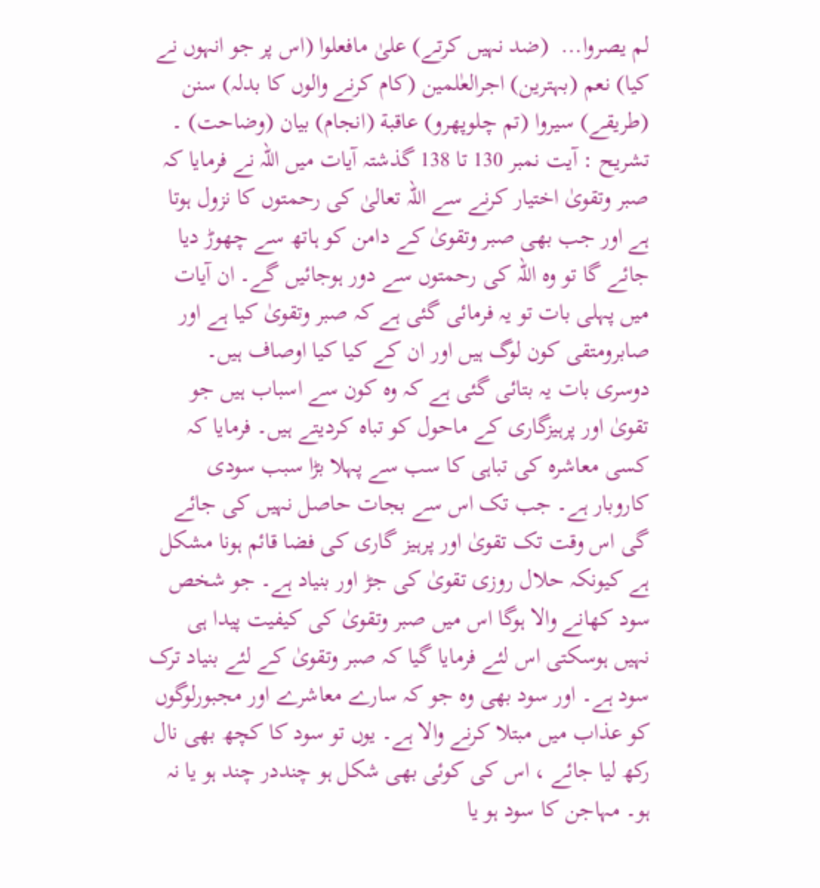لم یصروا...  (ضد نہیں کرتے) علیٰ مافعلوا (اس پر جو انہوں نے کیا) نعم (بہترین) اجرالعٰلمین (کام کرنے والوں کا بدلہ) سنن (طریقے) سیروا (تم چلوپھرو) عاقبة (انجام) بیان (وضاحت) ۔ تشریح : آیت نمبر 130 تا 138 گذشتہ آیات میں اللہ نے فرمایا کہ صبر وتقویٰ اختیار کرنے سے اللہ تعالیٰ کی رحمتوں کا نزول ہوتا ہے اور جب بھی صبر وتقویٰ کے دامن کو ہاتھ سے چھوڑ دیا جائے گا تو وہ اللہ کی رحمتوں سے دور ہوجائیں گے۔ ان آیات میں پہلی بات تو یہ فرمائی گئی ہے کہ صبر وتقویٰ کیا ہے اور صابرومتقی کون لوگ ہیں اور ان کے کیا کیا اوصاف ہیں۔ دوسری بات یہ بتائی گئی ہے کہ وہ کون سے اسباب ہیں جو تقویٰ اور پرہیزگاری کے ماحول کو تباہ کردیتے ہیں۔ فرمایا کہ کسی معاشرہ کی تباہی کا سب سے پہلا بڑا سبب سودی کاروبار ہے۔ جب تک اس سے بجات حاصل نہیں کی جائے گی اس وقت تک تقویٰ اور پرہیز گاری کی فضا قائم ہونا مشکل ہے کیونکہ حلال روزی تقویٰ کی جڑ اور بنیاد ہے۔ جو شخص سود کھانے والا ہوگا اس میں صبر وتقویٰ کی کیفیت پیدا ہی نہیں ہوسکتی اس لئے فرمایا گیا کہ صبر وتقویٰ کے لئے بنیاد ترک سود ہے۔ اور سود بھی وہ جو کہ سارے معاشرے اور مجبورلوگوں کو عذاب میں مبتلا کرنے والا ہے۔ یوں تو سود کا کچھ بھی نال رکھ لیا جائے ، اس کی کوئی بھی شکل ہو چنددر چند ہو یا نہ ہو۔ مہاجن کا سود ہو یا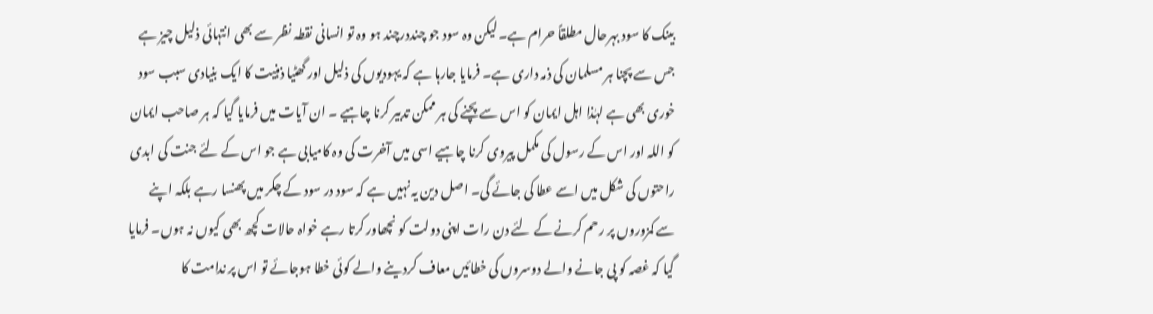بینک کا سود بہرحال مطلقاً حرام ہے۔ لیکن وہ سود جو چنددرچند ہو وہ تو انسانی نقطہ نظر سے بھی انتہائی ذلیل چیز ہے جس سے پچنا ہر مسلمان کی ذمہ داری ہے۔ فرمایا جارہا ہے کہ یہودیوں کی ذلیل اور گھٹیا ذہنیت کا ایک بنیادی سبب سود خوری بھی ہے لہٰذا اہل ایمان کو اس سے پچنے کی ہر ممکن تدبیر کرنا چاہیے ۔ ان آیات میں فرمایا گیا کہ ہر صاحب ایمان کو اللہ اور اس کے رسول کی مکمل پیروی کرنا چاہیے اسی میں آخرت کی وہ کامیابی ہے جو اس کے لئے جنت کی ابدی راحتوں کی شکل میں اسے عطا کی جائے گی۔ اصل دین یہ نہیں ہے کہ سود در سود کے چکر میں پھنسا رہے بلکہ اپنے سے کمزوروں پر رحم کرنے کے لئے دن رات اپنی دولت کو نچھاور کرتا رہے خواہ حالات کچھ بھی کیوں نہ ہوں۔ فرمایا گیا کہ غصہ کو پی جانے والے دوسروں کی خطائیں معاف کردینے والے کوئی خطا ہوجائے تو اس پر ندامت کا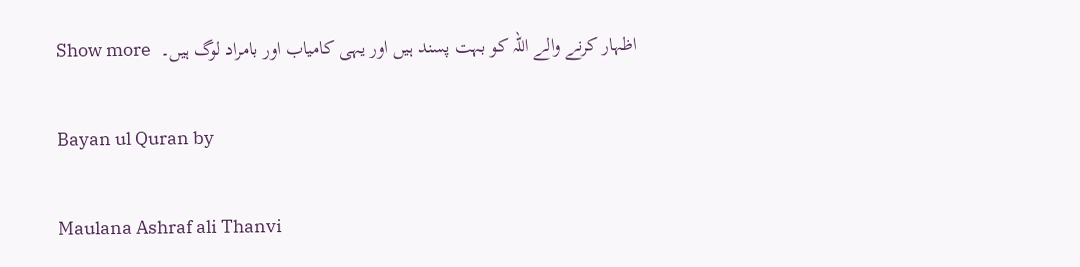اظہار کرنے والے اللہ کو بہت پسند ہیں اور یہی کامیاب اور بامراد لوگ ہیں۔  Show more

Bayan ul Quran by

Maulana Ashraf ali Thanvi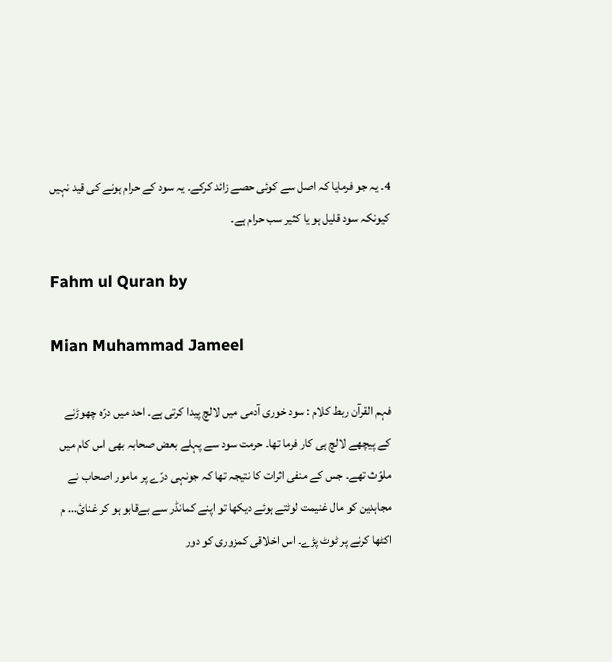4۔ یہ جو فرمایا کہ اصل سے کوئی حصے زائد کرکے۔ یہ سود کے حرام ہونے کی قید نہیں کیونکہ سود قلیل ہو یا کثیر سب حرام ہے۔

Fahm ul Quran by

Mian Muhammad Jameel

فہم القرآن ربط کلام : سود خوری آدمی میں لالچ پیدا کرتی ہے۔ احد میں درّہ چھوڑنے کے پیچھے لالچ ہی کار فرما تھا۔ حرمت سود سے پہلے بعض صحابہ بھی اس کام میں ملوّث تھے۔ جس کے منفی اثرات کا نتیجہ تھا کہ جونہی درّے پر مامور اصحاب نے مجاہدین کو مال غنیمت لوٹتے ہوئے دیکھا تو اپنے کمانڈر سے بےقابو ہو کر غنائ... م اکٹھا کرنے پر ٹوٹ پڑے۔ اس اخلاقی کمزوری کو دور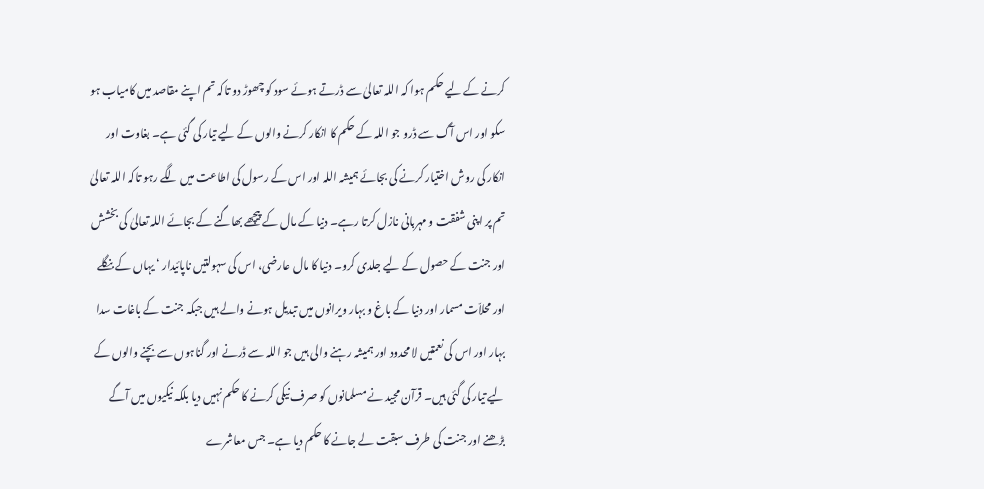کرنے کے لیے حکم ہوا کہ اللہ تعالیٰ سے ڈرتے ہوئے سود کو چھوڑ دو تاکہ تم اپنے مقاصد میں کامیاب ہو سکو اور اس آگ سے ڈرو جو اللہ کے حکم کا انکار کرنے والوں کے لیے تیار کی گئی ہے۔ بغاوت اور انکار کی روش اختیار کرنے کی بجائے ہمیشہ اللہ اور اس کے رسول کی اطاعت میں لگے رہو تاکہ اللہ تعالیٰ تم پر اپنی شفقت و مہربانی نازل کرتا رہے۔ دنیا کے مال کے پیچھے بھاگنے کے بجائے اللہ تعالیٰ کی بخشش اور جنت کے حصول کے لیے جلدی کرو۔ دنیا کا مال عارضی، اس کی سہولتیں ناپائیدار ‘ یہاں کے بنگلے اور محلاّت مسمار اور دنیا کے باغ و بہار ویرانوں میں تبدیل ہونے والے ہیں جبکہ جنت کے باغات سدا بہار اور اس کی نعمتیں لا محدود اور ہمیشہ رہنے والی ہیں جو اللہ سے ڈرنے اور گناہوں سے بچنے والوں کے لیے تیار کی گئی ہیں۔ قرآن مجید نے مسلمانوں کو صرف نیکی کرنے کا حکم نہیں دیا بلکہ نیکیوں میں آگے بڑھنے اور جنت کی طرف سبقت لے جانے کا حکم دیا ہے۔ جس معاشرے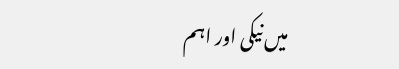میں نیکی اور اہم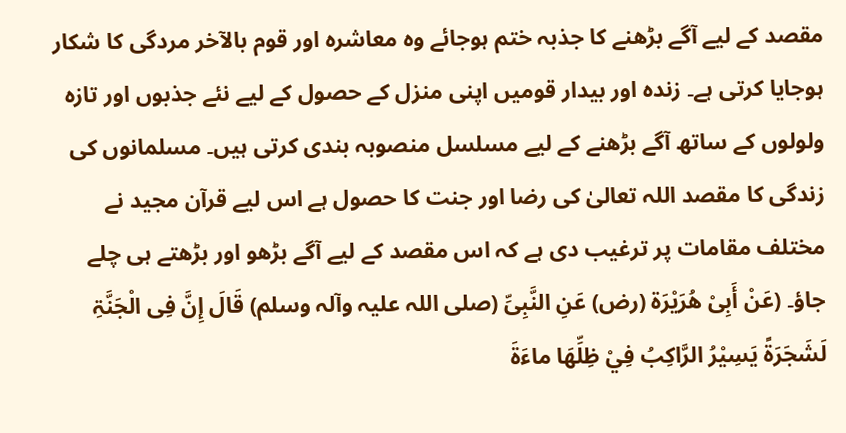مقصد کے لیے آگے بڑھنے کا جذبہ ختم ہوجائے وہ معاشرہ اور قوم بالآخر مردگی کا شکار ہوجایا کرتی ہے۔ زندہ اور بیدار قومیں اپنی منزل کے حصول کے لیے نئے جذبوں اور تازہ ولولوں کے ساتھ آگے بڑھنے کے لیے مسلسل منصوبہ بندی کرتی ہیں۔ مسلمانوں کی زندگی کا مقصد اللہ تعالیٰ کی رضا اور جنت کا حصول ہے اس لیے قرآن مجید نے مختلف مقامات پر ترغیب دی ہے کہ اس مقصد کے لیے آگے بڑھو اور بڑھتے ہی چلے جاؤ۔ (عَنْ أَبِیْ ھُرَیْرَۃ (رض) عَنِ النَّبِیِّ (صلی اللہ علیہ وآلہ وسلم) قَالَ إِنَّ فِی الْجَنَّۃِ لَشَجَرَۃً یَسِیْرُ الرَّاکِبُ فِيْ ظِلِّھَا ماءَۃَ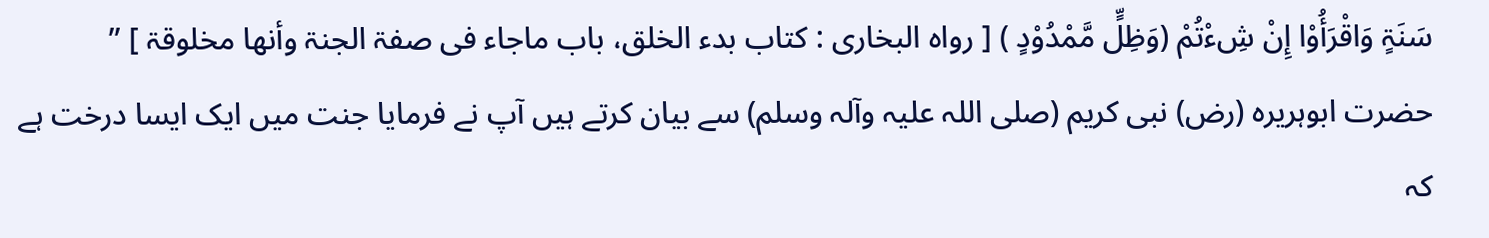سَنَۃٍ وَاقْرَأُوْا إِنْ شِءْتُمْ (وَظِلٍّ مَّمْدُوْدٍ ) [ رواہ البخاری : کتاب بدء الخلق، باب ماجاء فی صفۃ الجنۃ وأنھا مخلوقۃ ] ” حضرت ابوہریرہ (رض) نبی کریم (صلی اللہ علیہ وآلہ وسلم) سے بیان کرتے ہیں آپ نے فرمایا جنت میں ایک ایسا درخت ہے کہ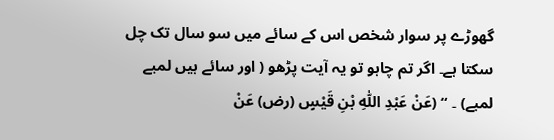گھوڑے پر سوار شخص اس کے سائے میں سو سال تک چل سکتا ہے۔ اگر تم چاہو تو یہ آیت پڑھو ( اور سائے ہیں لمبے لمبے) ۔ “ (عَنْ عَبْدِ اللّٰہِ بْنِ قَیْسٍ (رض) عَنْ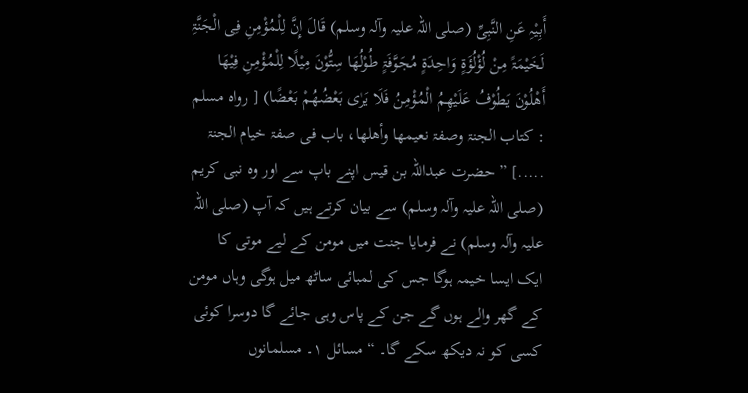أَبِیْہِ عَنِ النَّبِیِّ (صلی اللہ علیہ وآلہ وسلم) قَالَ إِنَّ لِلْمُؤْمِنِ فِی الْجَنَّۃِ لَخَیْمَۃً مِنْ لُؤْلُؤَۃٍ وَاحِدَۃٍ مُجَوَّفَۃٍ طُوْلُھَا سِتُّوْنَ مِیْلًا لِلْمُؤْمِنِ فِیْھَا أَھْلُوْنَ یَطُوْفُ عَلَیْھِمُ الْمُؤْمِنُ فَلَا یَرٰی بَعْضُھُمْ بَعْضًا) [ رواہ مسلم : کتاب الجنۃ وصفۃ نعیمھا وأھلھا، باب فی صفۃ خیام الجنۃ .....] ” حضرت عبداللہ بن قیس اپنے باپ سے اور وہ نبی کریم (صلی اللہ علیہ وآلہ وسلم) سے بیان کرتے ہیں کہ آپ (صلی اللہ علیہ وآلہ وسلم) نے فرمایا جنت میں مومن کے لیے موتی کا ایک ایسا خیمہ ہوگا جس کی لمبائی ساٹھ میل ہوگی وہاں مومن کے گھر والے ہوں گے جن کے پاس وہی جائے گا دوسرا کوئی کسی کو نہ دیکھ سکے گا۔ “ مسائل ١۔ مسلمانوں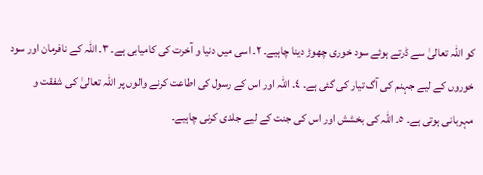کو اللہ تعالیٰ سے ڈرتے ہوئے سود خوری چھوڑ دینا چاہیے۔ ٢۔ اسی میں دنیا و آخرت کی کامیابی ہے۔ ٣۔ اللہ کے نافرمان اور سود خوروں کے لیے جہنم کی آگ تیار کی گئی ہے۔ ٤۔ اللہ اور اس کے رسول کی اطاعت کرنے والوں پر اللہ تعالیٰ کی شفقت و مہربانی ہوتی ہے۔ ٥۔ اللہ کی بخشش اور اس کی جنت کے لیے جلدی کرنی چاہیے۔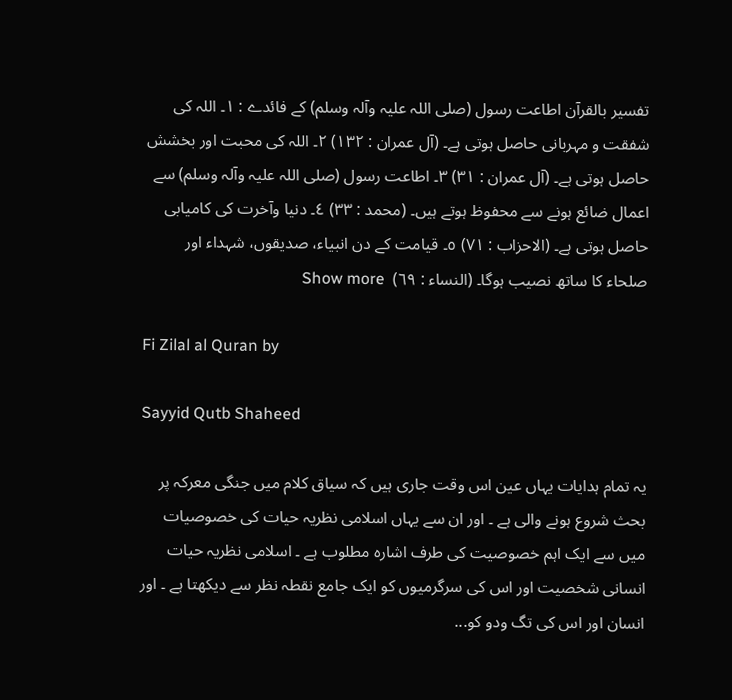تفسیر بالقرآن اطاعت رسول (صلی اللہ علیہ وآلہ وسلم) کے فائدے : ١۔ اللہ کی شفقت و مہربانی حاصل ہوتی ہے۔ (آل عمران : ١٣٢) ٢۔ اللہ کی محبت اور بخشش حاصل ہوتی ہے۔ (آل عمران : ٣١) ٣۔ اطاعت رسول (صلی اللہ علیہ وآلہ وسلم) سے اعمال ضائع ہونے سے محفوظ ہوتے ہیں۔ (محمد : ٣٣) ٤۔ دنیا وآخرت کی کامیابی حاصل ہوتی ہے۔ (الاحزاب : ٧١) ٥۔ قیامت کے دن انبیاء، صدیقوں، شہداء اور صلحاء کا ساتھ نصیب ہوگا۔ (النساء : ٦٩)  Show more

Fi Zilal al Quran by

Sayyid Qutb Shaheed

یہ تمام ہدایات یہاں عین اس وقت جاری ہیں کہ سیاق کلام میں جنگی معرکہ پر بحث شروع ہونے والی ہے ۔ اور ان سے یہاں اسلامی نظریہ حیات کی خصوصیات میں سے ایک اہم خصوصیت کی طرف اشارہ مطلوب ہے ۔ اسلامی نظریہ حیات انسانی شخصیت اور اس کی سرگرمیوں کو ایک جامع نقطہ نظر سے دیکھتا ہے ۔ اور انسان اور اس کی تگ ودو کو...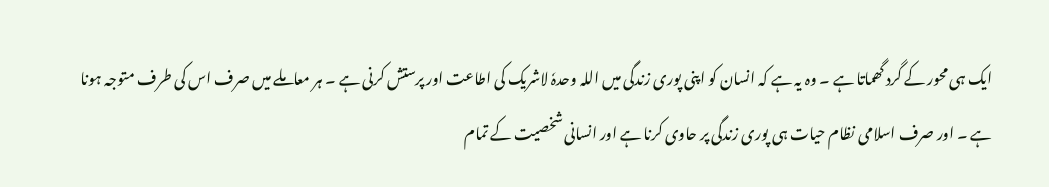ایک ہی محور کے گرد گھماتا ہے ۔ وہ یہ ہے کہ انسان کو اپنی پوری زندگی میں اللہ وحدہٗ لاشریک کی اطاعت اور پرستش کرنی ہے ۔ ہر معاملے میں صرف اس کی طرف متوجہ ہونا ہے ۔ اور صرف اسلامی نظام حیات ہی پوری زندگی پر حاوی کرنا ہے اور انسانی شخصیت کے تمام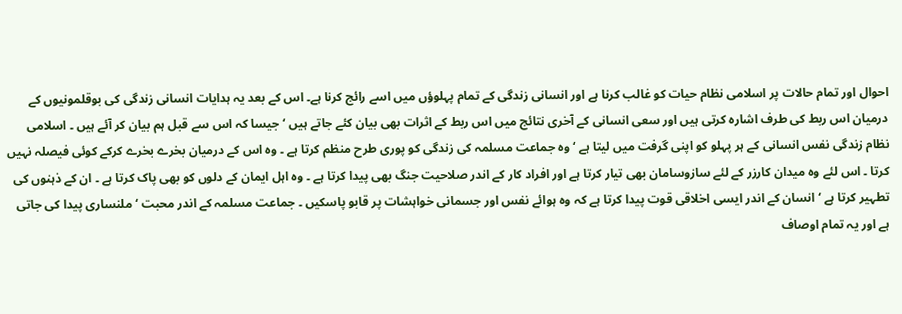احوال اور تمام حالات پر اسلامی نظام حیات کو غالب کرنا ہے اور انسانی زندگی کے تمام پہلوؤں میں اسے رائج کرنا ہے۔ اس کے بعد یہ ہدایات انسانی زندگی کی بوقلمونیوں کے درمیان اس ربط کی طرف اشارہ کرتی ہیں اور سعی انسانی کے آخری نتائج میں اس ربط کے اثرات بھی بیان کئے جاتے ہیں ‘ جیسا کہ اس سے قبل ہم بیان کر آئے ہیں ۔ اسلامی نظام زندگی نفس انسانی کے ہر پہلو کو اپنی گرفت میں لیتا ہے ‘ وہ جماعت مسلمہ کی زندگی کو پوری طرح منظم کرتا ہے ۔ وہ اس کے درمیان بخرے بخرے کرکے کوئی فیصلہ نہیں کرتا ۔ اس لئے وہ میدان کارزر کے لئے سازوسامان بھی تیار کرتا ہے اور افراد کار کے اندر صلاحیت جنگ بھی پیدا کرتا ہے ۔ وہ اہل ایمان کے دلوں کو بھی پاک کرتا ہے ۔ ان کے ذہنوں کی تطہیر کرتا ہے ‘ انسان کے اندر ایسی اخلاقی قوت پیدا کرتا ہے کہ وہ ہوائے نفس اور جسمانی خواہشات پر قابو پاسکیں ۔ جماعت مسلمہ کے اندر محبت ‘ ملنساری پیدا کی جاتی ہے اور یہ تمام اوصاف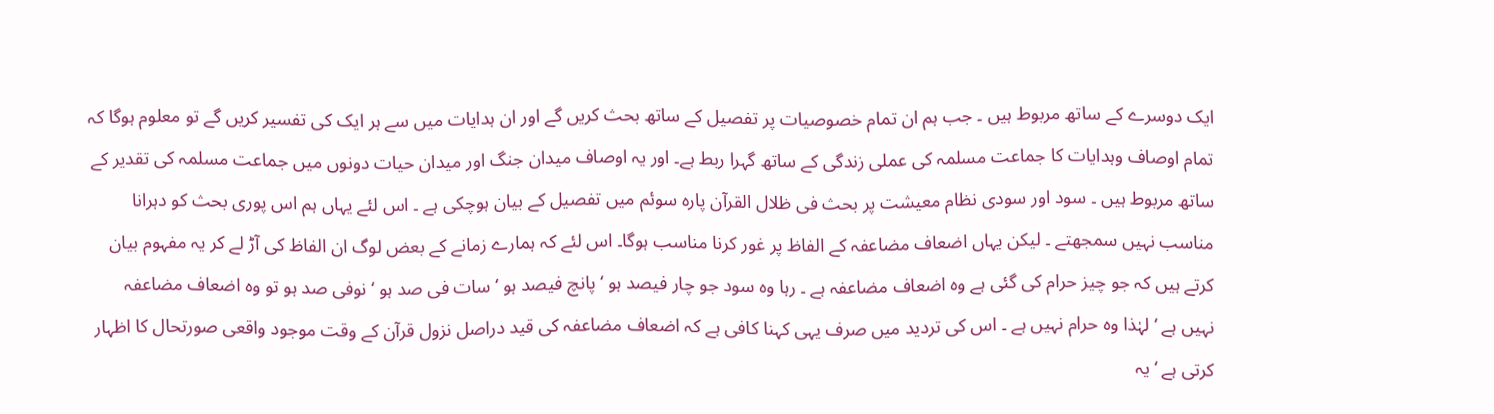ایک دوسرے کے ساتھ مربوط ہیں ۔ جب ہم ان تمام خصوصیات پر تفصیل کے ساتھ بحث کریں گے اور ان ہدایات میں سے ہر ایک کی تفسیر کریں گے تو معلوم ہوگا کہ تمام اوصاف وہدایات کا جماعت مسلمہ کی عملی زندگی کے ساتھ گہرا ربط ہے۔ اور یہ اوصاف میدان جنگ اور میدان حیات دونوں میں جماعت مسلمہ کی تقدیر کے ساتھ مربوط ہیں ۔ سود اور سودی نظام معیشت پر بحث فی ظلال القرآن پارہ سوئم میں تفصیل کے بیان ہوچکی ہے ۔ اس لئے یہاں ہم اس پوری بحث کو دہرانا مناسب نہیں سمجھتے ۔ لیکن یہاں اضعاف مضاعفہ کے الفاظ پر غور کرنا مناسب ہوگا۔ اس لئے کہ ہمارے زمانے کے بعض لوگ ان الفاظ کی آڑ لے کر یہ مفہوم بیان کرتے ہیں کہ جو چیز حرام کی گئی ہے وہ اضعاف مضاعفہ ہے ۔ رہا وہ سود جو چار فیصد ہو ‘ پانچ فیصد ہو ‘ سات فی صد ہو ‘ نوفی صد ہو تو وہ اضعاف مضاعفہ نہیں ہے ‘ لہٰذا وہ حرام نہیں ہے ۔ اس کی تردید میں صرف یہی کہنا کافی ہے کہ اضعاف مضاعفہ کی قید دراصل نزول قرآن کے وقت موجود واقعی صورتحال کا اظہار کرتی ہے ‘ یہ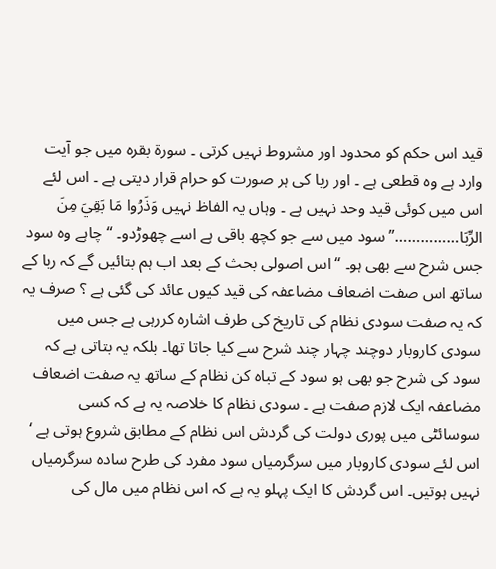قید اس حکم کو محدود اور مشروط نہیں کرتی ۔ سورة بقرہ میں جو آیت وارد ہے وہ قطعی ہے ۔ اور ربا کی ہر صورت کو حرام قرار دیتی ہے ۔ اس لئے اس میں کوئی قید وحد نہیں ہے ۔ وہاں یہ الفاظ نہیں وَذَرُوا مَا بَقِيَ مِنَ الرِّبَا……………” سود میں سے جو کچھ باقی ہے اسے چھوڑدو۔ “ چاہے وہ سود جس شرح سے بھی ہو۔ “ اس اصولی بحث کے بعد اب ہم بتائیں گے کہ ربا کے ساتھ اس صفت اضعاف مضاعفہ کی قید کیوں عائد کی گئی ہے ؟ صرف یہ کہ یہ صفت سودی نظام کی تاریخ کی طرف اشارہ کررہی ہے جس میں سودی کاروبار دوچند چہار چند شرح سے کیا جاتا تھا۔ بلکہ یہ بتاتی ہے کہ سود کی شرح جو بھی ہو سود کے تباہ کن نظام کے ساتھ یہ صفت اضعاف مضاعفہ ایک لازم صفت ہے ۔ سودی نظام کا خلاصہ یہ ہے کہ کسی سوسائٹی میں پوری دولت کی گردش اس نظام کے مطابق شروع ہوتی ہے ‘ اس لئے سودی کاروبار میں سرگرمیاں سود مفرد کی طرح سادہ سرگرمیاں نہیں ہوتیں۔ اس گردش کا ایک پہلو یہ ہے کہ اس نظام میں مال کی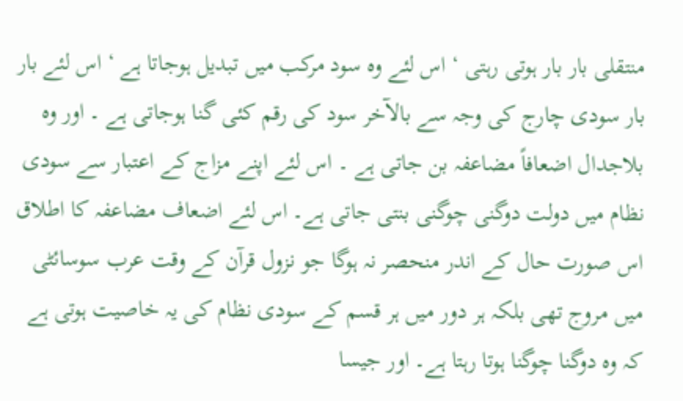منتقلی بار بار ہوتی رہتی ‘ اس لئے وہ سود مرکب میں تبدیل ہوجاتا ہے ‘ اس لئے بار بار سودی چارج کی وجہ سے بالآخر سود کی رقم کئی گنا ہوجاتی ہے ۔ اور وہ بلاجدال اضعافاً مضاعفہ بن جاتی ہے ۔ اس لئے اپنے مزاج کے اعتبار سے سودی نظام میں دولت دوگنی چوگنی بنتی جاتی ہے۔ اس لئے اضعاف مضاعفہ کا اطلاق اس صورت حال کے اندر منحصر نہ ہوگا جو نزول قرآن کے وقت عرب سوسائٹی میں مروج تھی بلکہ ہر دور میں ہر قسم کے سودی نظام کی یہ خاصیت ہوتی ہے کہ وہ دوگنا چوگنا ہوتا رہتا ہے۔ اور جیسا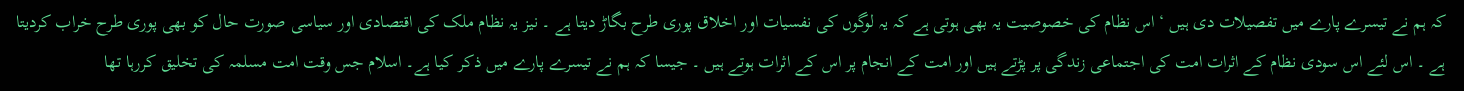کہ ہم نے تیسرے پارے میں تفصیلات دی ہیں ‘ اس نظام کی خصوصیت یہ بھی ہوتی ہے کہ یہ لوگوں کی نفسیات اور اخلاق پوری طرح بگاڑ دیتا ہے ۔ نیز یہ نظام ملک کی اقتصادی اور سیاسی صورت حال کو بھی پوری طرح خراب کردیتا ہے ۔ اس لئے اس سودی نظام کے اثرات امت کی اجتماعی زندگی پر پڑتے ہیں اور امت کے انجام پر اس کے اثرات ہوتے ہیں ۔ جیسا کہ ہم نے تیسرے پارے میں ذکر کیا ہے۔ اسلام جس وقت امت مسلمہ کی تخلیق کررہا تھا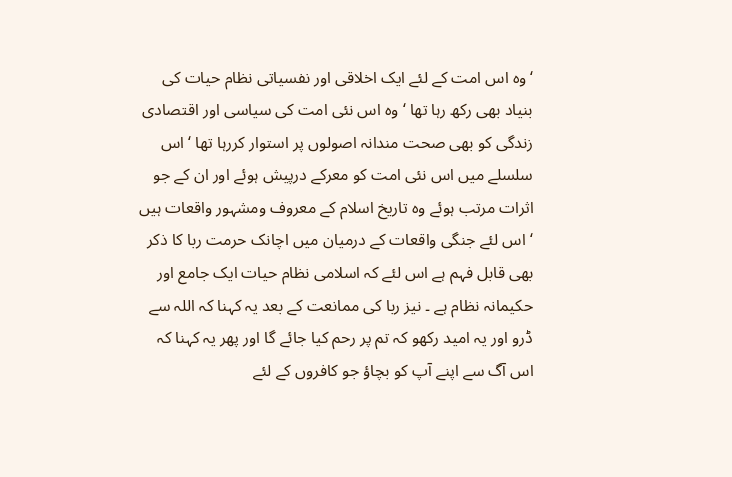‘ وہ اس امت کے لئے ایک اخلاقی اور نفسیاتی نظام حیات کی بنیاد بھی رکھ رہا تھا ‘ وہ اس نئی امت کی سیاسی اور اقتصادی زندگی کو بھی صحت مندانہ اصولوں پر استوار کررہا تھا ‘ اس سلسلے میں اس نئی امت کو معرکے درپیش ہوئے اور ان کے جو اثرات مرتب ہوئے وہ تاریخ اسلام کے معروف ومشہور واقعات ہیں ‘ اس لئے جنگی واقعات کے درمیان میں اچانک حرمت ربا کا ذکر بھی قابل فہم ہے اس لئے کہ اسلامی نظام حیات ایک جامع اور حکیمانہ نظام ہے ۔ نیز ربا کی ممانعت کے بعد یہ کہنا کہ اللہ سے ڈرو اور یہ امید رکھو کہ تم پر رحم کیا جائے گا اور پھر یہ کہنا کہ اس آگ سے اپنے آپ کو بچاؤ جو کافروں کے لئے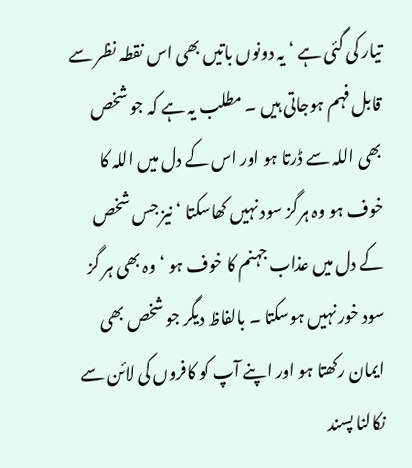تیار کی گئی ہے ‘ یہ دونوں باتیں بھی اس نقطہ نظر سے قابل فہم ہوجاتی ہیں ۔ مطلب یہ ہے کہ جو شخص بھی اللہ سے ڈرتا ہو اور اس کے دل میں اللہ کا خوف ہو وہ ہرگز سود نہیں کھاسکتا ‘ نیز جس شخص کے دل میں عذاب جہنم کا خوف ہو ‘ وہ بھی ہر گز سود خور نہیں ہوسکتا ۔ بالفاظ دیگر جو شخص بھی ایمان رکھتا ہو اور اپنے آپ کو کافروں کی لائن سے نکالنا پسند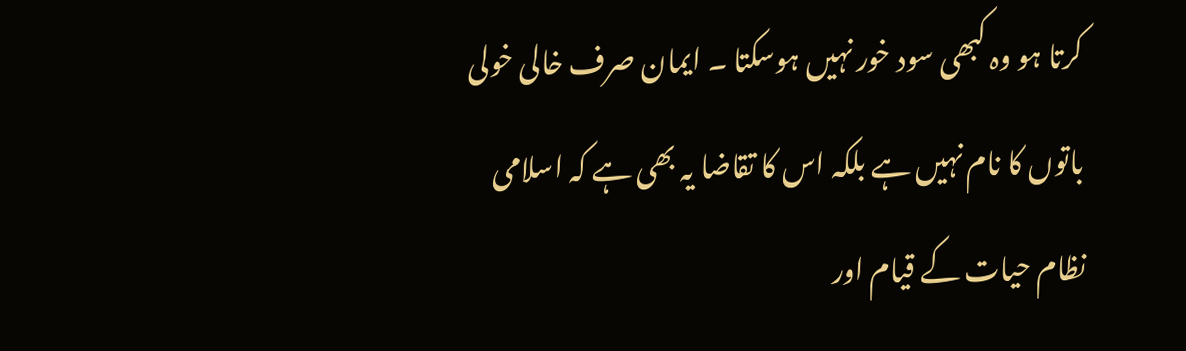کرتا ہو وہ کبھی سود خور نہیں ہوسکتا ۔ ایمان صرف خالی خولی باتوں کا نام نہیں ہے بلکہ اس کا تقاضا یہ بھی ہے کہ اسلامی نظام حیات کے قیام اور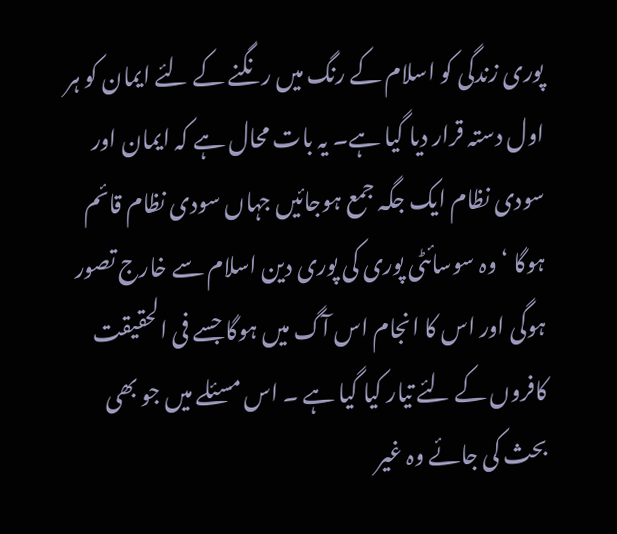پوری زندگی کو اسلام کے رنگ میں رنگنے کے لئے ایمان کو ہر اول دستہ قرار دیا گیا ہے۔ یہ بات محال ہے کہ ایمان اور سودی نظام ایک جگہ جمع ہوجائیں جہاں سودی نظام قائم ہوگا ‘ وہ سوسائٹی پوری کی پوری دین اسلام سے خارج تصور ہوگی اور اس کا انجام اس آگ میں ہوگا جسے فی الحقیقت کافروں کے لئے تیار کیا گیا ہے ۔ اس مسئلے میں جو بھی بحث کی جائے وہ غیر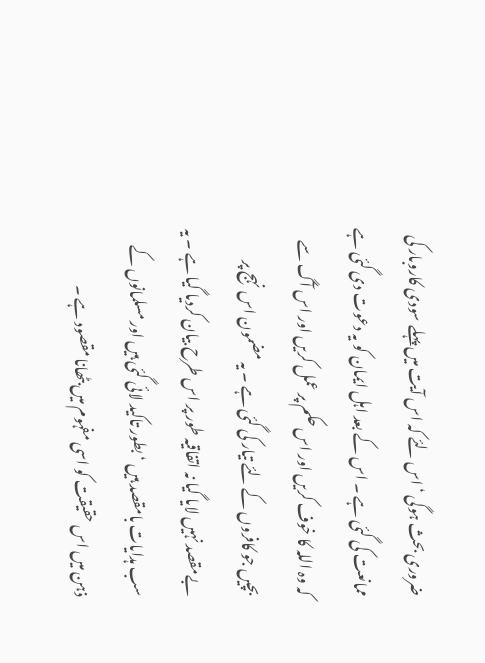ضروری بحث ہوگی ‘ اس لئے کہ اس آیت میں پہلے سودی کاروبار کی ممانعت کی گئی ہے ۔ اس کے بعد اہل ایمان کو یہ دعوت دی گئی ہے کہ وہ اللہ کا خوف کریں اور اس حکم پر عمل کریں اور اس آگ سے بچیں جو کافروں کے لئے تیار کی گئی ہے ۔ یہ مضمون اس نہج پر بےمقصد نہیں لایا گیا نہ اتفاقیہ طور پر اس طرح بیان کردیا گیا ہے ۔ یہ سب ہدایات بامقصد ہیں ‘ بطور تاکید لائی گئی ہیں اور مسلمانوں کے ذہن میں اس حقیقت کو اسی مفہوم میں بٹھانا مقصود ہے ۔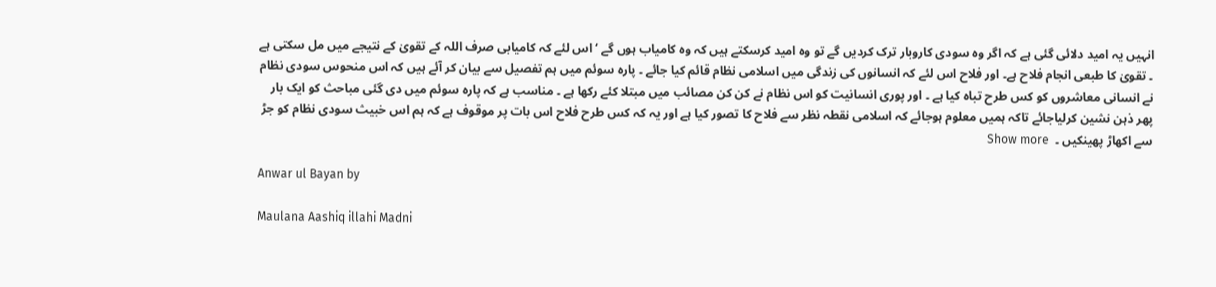انہیں یہ امید دلائی گئی ہے کہ اگر وہ سودی کاروبار ترک کردیں گے تو وہ امید کرسکتے ہیں کہ وہ کامیاب ہوں گے ‘ اس لئے کہ کامیابی صرف اللہ کے تقویٰ کے نتیجے میں مل سکتی ہے ۔ تقویٰ کا طبعی انجام فلاح ہے۔ اور فلاح اس لئے کہ انسانوں کی زندگی میں اسلامی نظام قائم کیا جائے ۔ پارہ سوئم میں ہم تفصیل سے بیان کر آئے ہیں کہ اس منحوس سودی نظام نے انسانی معاشروں کو کس طرح تباہ کیا ہے ۔ اور پوری انسانیت کو اس نظام نے کن کن مصائب میں مبتلا کئے رکھا ہے ۔ مناسب ہے کہ پارہ سوئم میں دی گئی مباحث کو ایک بار پھر ذہن نشین کرلیاجائے تاکہ ہمیں معلوم ہوجائے کہ اسلامی نقطہ نظر سے فلاح کا تصور کیا ہے اور یہ کہ کس طرح فلاح اس بات پر موقوف ہے کہ ہم اس خبیث سودی نظام کو جڑ سے اکھاڑ پھینکیں ۔  Show more

Anwar ul Bayan by

Maulana Aashiq illahi Madni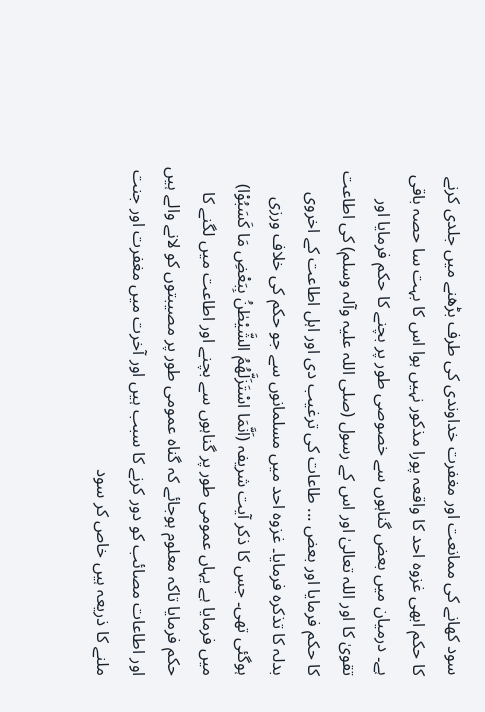سود کھانے کی ممانعت اور مغفرت خداوندی کی طرف بڑھنے میں جلدی کرنے کا حکم ابھی غزوہ احد کا واقعہ پورا مذکور نہیں ہوا اس کا بہت سا حصہ باقی ہے۔ درمیان میں بعض گناہوں سے خصوصی طور پر بچنے کا حکم فرمایا اور تقویٰ کا اور اللہ تعالیٰ اور اس کے رسول (صلی اللہ علیہ وآلہ وسلم) کی اطاعت کا حکم فرمایا اور بعض ... طاعات کی ترغیب دی اور اہل اطاعت کے اخروی بدلہ کا تذکرہ فرمایا۔ غزوہ احد میں مسلمانوں سے جو حکم کی خلاف ورزی ہوگئی تھی۔ جس کا ذکر آیت شریفہ (اَنَّمَا اسْتَزَلَّھُمُ الشَّیْطٰنُ بِبَعْضِ مَا کَسَبُوْا) میں فرمایا ہے یہاں عمومی طور پر گناہوں سے بچنے اور اطاعت میں لگنے کا حکم فرمایا تاکہ معلوم ہوجائے کہ گناہ عمومی طور پر مصیبتوں کو لانے والے ہیں اور اطاعات مصائب کو دور کرنے کا سبب ہیں اور آخرت میں مغفرت اور جنت ملنے کا ذریعہ ہیں خاص کر سود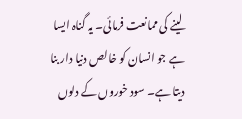لینے کی ممانعت فرمائی۔ یہ گناہ ایسا ہے جو انسان کو خالص دنیا دار بنا دیتا ہے۔ سود خوروں کے دلوں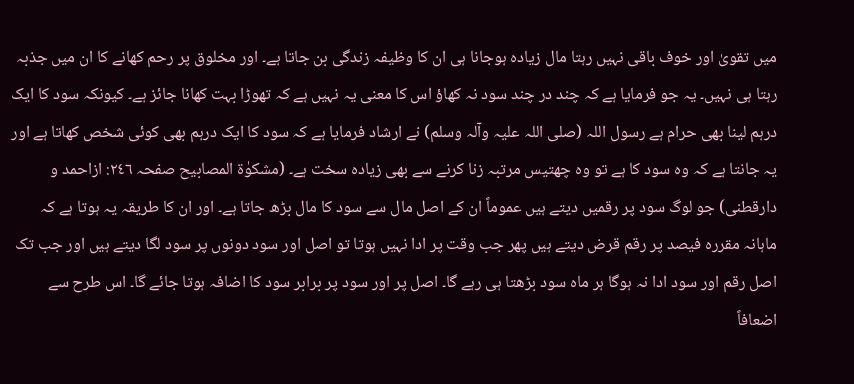میں تقویٰ اور خوف باقی نہیں رہتا مال زیادہ ہوجانا ہی ان کا وظیفہ زندگی بن جاتا ہے۔ اور مخلوق پر رحم کھانے کا ان میں جذبہ رہتا ہی نہیں۔ یہ جو فرمایا ہے کہ چند در چند سود نہ کھاؤ اس کا معنی یہ نہیں ہے کہ تھوڑا بہت کھانا جائز ہے۔ کیونکہ سود کا ایک درہم لینا بھی حرام ہے رسول اللہ (صلی اللہ علیہ وآلہ وسلم) نے ارشاد فرمایا ہے کہ سود کا ایک درہم بھی کوئی شخص کھاتا ہے اور یہ جانتا ہے کہ وہ سود کا ہے تو وہ چھتیس مرتبہ زنا کرنے سے بھی زیادہ سخت ہے۔ (مشکوٰۃ المصابیح صفحہ ٢٤٦: ازاحمد و دارقطنی) جو لوگ سود پر رقمیں دیتے ہیں عموماً ان کے اصل مال سے سود کا مال بڑھ جاتا ہے۔ اور ان کا طریقہ یہ ہوتا ہے کہ ماہانہ مقررہ فیصد پر رقم قرض دیتے ہیں پھر جب وقت پر ادا نہیں ہوتا تو اصل اور سود دونوں پر سود لگا دیتے ہیں اور جب تک اصل رقم اور سود ادا نہ ہوگا ہر ماہ سود بڑھتا ہی رہے گا۔ اصل پر اور سود پر برابر سود کا اضافہ ہوتا جائے گا۔ اس طرح سے اضعافاً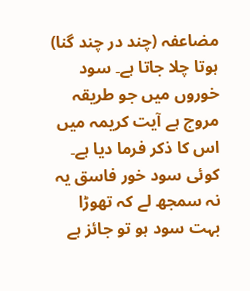مضاعفہ (چند در چند گنا) ہوتا چلا جاتا ہے۔ سود خوروں میں جو طریقہ مروج ہے آیت کریمہ میں اس کا ذکر فرما دیا ہے۔ کوئی سود خور فاسق یہ نہ سمجھ لے کہ تھوڑا بہت سود ہو تو جائز ہے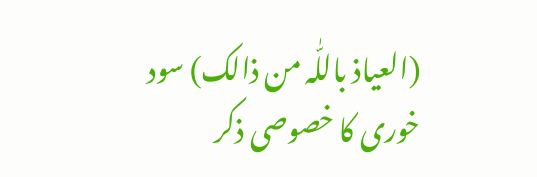(العیاذ باللّٰہ من ذالک) سود خوری کا خصوصی ذکر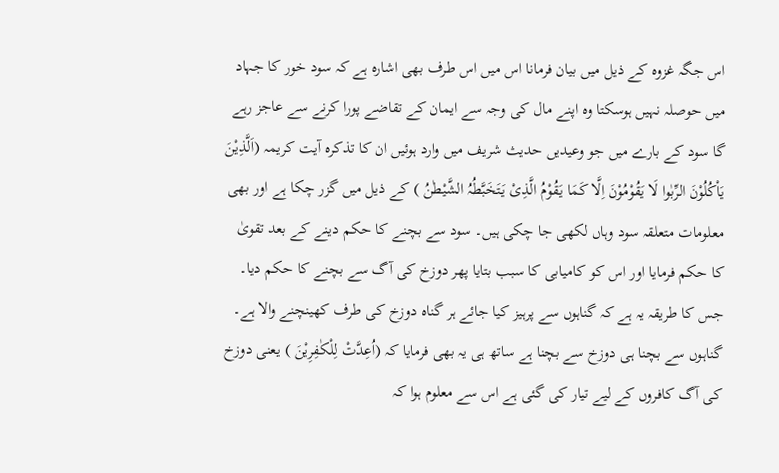اس جگہ غزوہ کے ذیل میں بیان فرمانا اس میں اس طرف بھی اشارہ ہے کہ سود خور کا جہاد میں حوصلہ نہیں ہوسکتا وہ اپنے مال کی وجہ سے ایمان کے تقاضے پورا کرنے سے عاجز رہے گا سود کے بارے میں جو وعیدیں حدیث شریف میں وارد ہوئیں ان کا تذکرہ آیت کریمہ (اَلَّذِیْنَ یَاْکُلُوْنَ الرِّبٰوا لَا یَقُوْمُوْنَ اِلَّا کَمَا یَقُوْمُ الَّذِیْ یَتَخَبَّطُہُ الشَّیْطٰنُ ) کے ذیل میں گزر چکا ہے اور بھی معلومات متعلقہ سود وہاں لکھی جا چکی ہیں۔ سود سے بچنے کا حکم دینے کے بعد تقویٰ کا حکم فرمایا اور اس کو کامیابی کا سبب بتایا پھر دوزخ کی آگ سے بچنے کا حکم دیا۔ جس کا طریقہ یہ ہے کہ گناہوں سے پرہیز کیا جائے ہر گناہ دوزخ کی طرف کھینچنے والا ہے۔ گناہوں سے بچنا ہی دوزخ سے بچنا ہے ساتھ ہی یہ بھی فرمایا کہ (اُعِدَّتْ لِلْکٰفِرِیْنَ ) یعنی دوزخ کی آگ کافروں کے لیے تیار کی گئی ہے اس سے معلوم ہوا کہ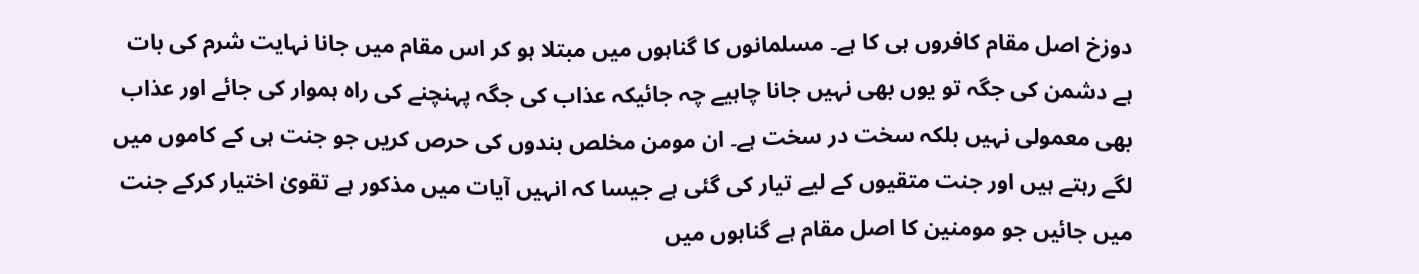دوزخ اصل مقام کافروں ہی کا ہے۔ مسلمانوں کا گناہوں میں مبتلا ہو کر اس مقام میں جانا نہایت شرم کی بات ہے دشمن کی جگہ تو یوں بھی نہیں جانا چاہیے چہ جائیکہ عذاب کی جگہ پہنچنے کی راہ ہموار کی جائے اور عذاب بھی معمولی نہیں بلکہ سخت در سخت ہے۔ ان مومن مخلص بندوں کی حرص کریں جو جنت ہی کے کاموں میں لگے رہتے ہیں اور جنت متقیوں کے لیے تیار کی گئی ہے جیسا کہ انہیں آیات میں مذکور ہے تقویٰ اختیار کرکے جنت میں جائیں جو مومنین کا اصل مقام ہے گناہوں میں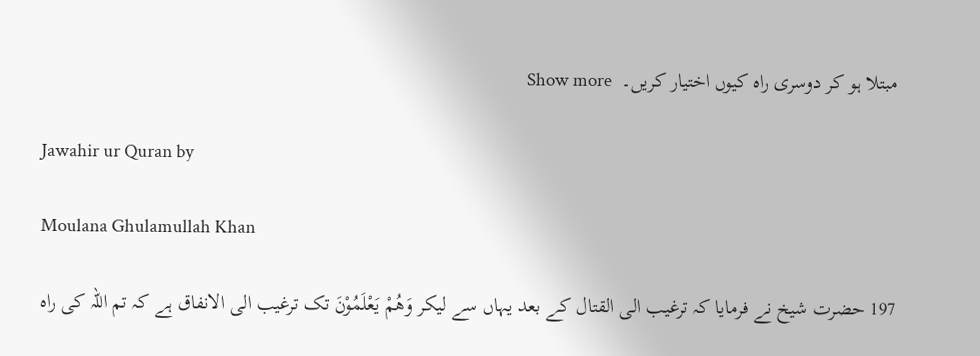مبتلا ہو کر دوسری راہ کیوں اختیار کریں۔  Show more

Jawahir ur Quran by

Moulana Ghulamullah Khan

197 حضرت شیخ نے فرمایا کہ ترغیب الی القتال کے بعد یہاں سے لیکر وَھُمْ یَعْلَمُوْنَ تک ترغیب الی الانفاق ہے کہ تم اللہ کی راہ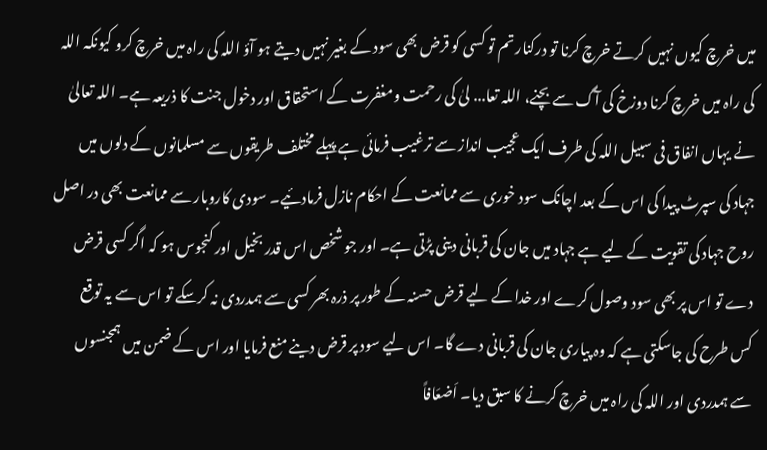میں خرچ کیوں نہیں کرتے خرچ کرنا تو درکنار تم تو کسی کو قرض بھی سود کے بغیر نہیں دیتے ہو آؤ اللہ کی راہ میں خرچ کرو کیونکہ اللہ کی راہ میں خرچ کرنا دوزخ کی آگ سے بچنے، اللہ تعا... لیٰ کی رحمت ومغفرت کے استحقاق اور دخول جنت کا ذریعہ ہے۔ اللہ تعالیٰ نے یہاں انفاق فی سبیل اللہ کی طرف ایک عجیب انداز سے ترغیب فرمائی ہے پہلے مختلف طریقوں سے مسلمانوں کے دلوں میں جہاد کی سپرٹ پیدا کی اس کے بعد اچانک سود خوری سے ممانعت کے احکام نازل فرمادئیے۔ سودی کاروبار سے ممانعت بھی در اصل روح جہاد کی تقویت کے لیے ہے جہاد میں جان کی قربانی دینی پڑتی ہے۔ اور جو شخص اس قدر بخیل اور کنجوس ہو کہ اگر کسی قرض دے تو اس پر بھی سود وصول کرے اور خدا کے لیے قرض حسنہ کے طور پر ذرہ بھر کسی سے ہمدردی نہ کرسکے تو اس سے یہ توقع کس طرح کی جاسکتی ہے کہ وہ پیاری جان کی قربانی دے گا۔ اس لیے سود پر قرض دینے منع فرمایا اور اس کے ضمن میں ہمجنسوں سے ہمدردی اور اللہ کی راہ میں خرچ کرنے کا سبق دیا۔ اَضعَافاً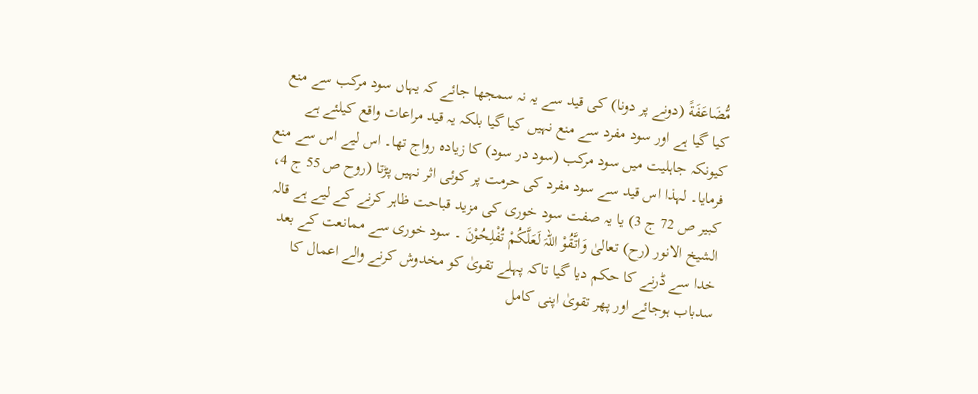مُّضَاعَفَةً (دونے پر دونا) کی قید سے یہ نہ سمجھا جائے کہ یہاں سود مرکب سے منع کیا گیا ہے اور سود مفرد سے منع نہیں کیا گیا بلکہ یہ قید مراعات واقع کیلئے ہے کیونکہ جاہلیت میں سود مرکب (سود در سود) کا زیادہ رواج تھا۔ اس لیے اس سے منع فرمایا۔ لہذا اس قید سے سود مفرد کی حرمت پر کوئی اثر نہیں پڑتا (روح ص 55 ج 4، کبیر ص 72 ج 3) یا یہ صفت سود خوری کی مزید قباحت ظاہر کرنے کے لیے ہے قالہ الشیخ الانور (رح) تعالیٰ وَاتَّقُوْ اللہَ لَعَلَّکُمْ تُفْلِحُوْنَ ۔ سود خوری سے ممانعت کے بعد خدا سے ڈرنے کا حکم دیا گیا تاکہ پہلے تقویٰ کو مخدوش کرنے والے اعمال کا سدباب ہوجائے اور پھر تقویٰ اپنی کامل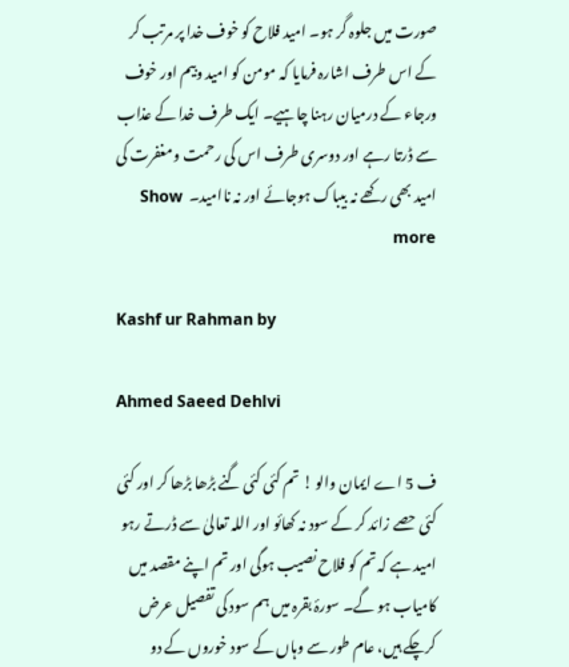صورت میں جلوہ گر ہو۔ امید فلاح کو خوف خدا پر مرتب کر کے اس طرف اشارہ فرمایا کہ مومن کو امید وبیم اور خوف ورجاء کے درمیان رہنا چاہیے۔ ایک طرف خدا کے عذاب سے ڈرتا رہے اور دوسری طرف اس کی رحمت ومغفرت کی امید بھی رکھے نہ بیباک ہوجائے اور نہ ناامید۔  Show more

Kashf ur Rahman by

Ahmed Saeed Dehlvi

ف 5 اے ایمان والو ! تم کئی کئی گنے بڑھا بڑھا کر اور کئی کئی حصے زائد کر کے سود نہ کھائو اور اللہ تعالیٰ سے ڈرتے رہو امید ہے کہ تم کو فلاح نصیب ہوگی اور تم اپنے مقصد میں کامیاب ہو گے۔ سورۂ بقرہ میں ہم سود کی تفصیل عرض کرچکے ہیں، عام طور سے وہاں کے سود خوروں کے دو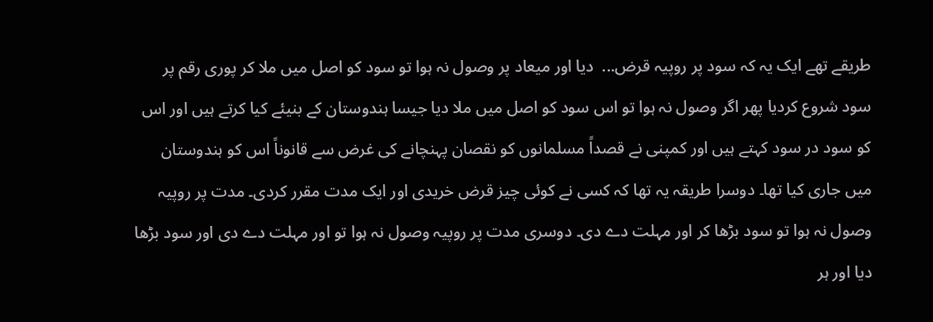طریقے تھے ایک یہ کہ سود پر روپیہ قرض...  دیا اور میعاد پر وصول نہ ہوا تو سود کو اصل میں ملا کر پوری رقم پر سود شروع کردیا پھر اگر وصول نہ ہوا تو اس سود کو اصل میں ملا دیا جیسا ہندوستان کے بنیئے کیا کرتے ہیں اور اس کو سود در سود کہتے ہیں اور کمپنی نے قصداً مسلمانوں کو نقصان پہنچانے کی غرض سے قانوناً اس کو ہندوستان میں جاری کیا تھا۔ دوسرا طریقہ یہ تھا کہ کسی نے کوئی چیز قرض خریدی اور ایک مدت مقرر کردی۔ مدت پر روپیہ وصول نہ ہوا تو سود بڑھا کر اور مہلت دے دی۔ دوسری مدت پر روپیہ وصول نہ ہوا تو اور مہلت دے دی اور سود بڑھا دیا اور ہر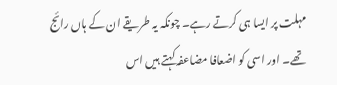مہلت پر ایسا ہی کرتے رہے۔ چونکہ یہ طریقے ان کے ہاں رائج تھے۔ اور اسی کو اضعافا مضاعفہ کہتے ہیں اس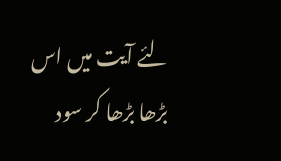لئے آیت میں اس بڑھا بڑھا کر سود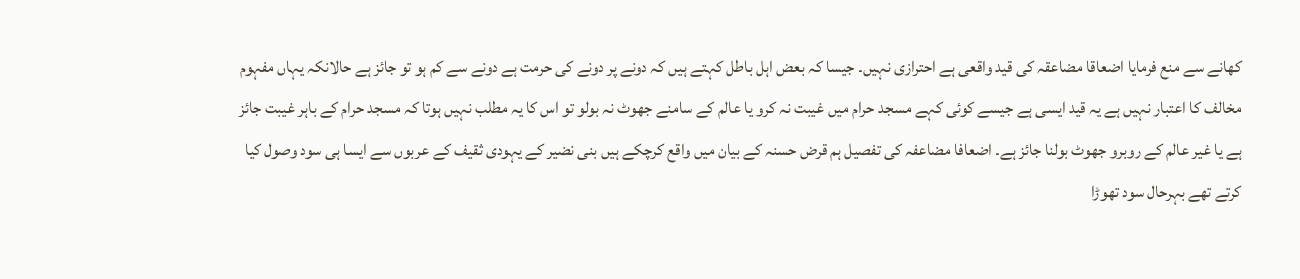کھانے سے منع فرمایا اضعاقا مضاعقہ کی قید واقعی ہے احترازی نہیں۔ جیسا کہ بعض اہل باطل کہتے ہیں کہ دونے پر دونے کی حرمت ہے دونے سے کم ہو تو جائز ہے حالانکہ یہاں مفہوم مخالف کا اعتبار نہیں ہے یہ قید ایسی ہے جیسے کوئی کہے مسجد حرام میں غیبت نہ کرو یا عالم کے سامنے جھوٹ نہ بولو تو اس کا یہ مطلب نہیں ہوتا کہ مسجد حرام کے باہر غیبت جائز ہے یا غیر عالم کے روبرو جھوٹ بولنا جائز ہے۔ اضعافا مضاعفہ کی تفصیل ہم قرض حسنہ کے بیان میں واقع کرچکے ہیں بنی نضیر کے یہودی ثقیف کے عربوں سے ایسا ہی سود وصول کیا کرتے تھے بہرحال سود تھوڑا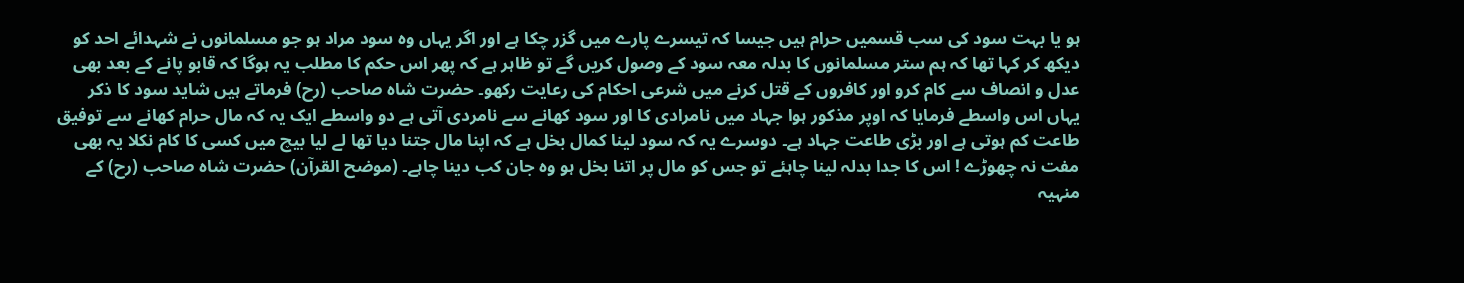ہو یا بہت سود کی سب قسمیں حرام ہیں جیسا کہ تیسرے پارے میں گزر چکا ہے اور اگر یہاں وہ سود مراد ہو جو مسلمانوں نے شہدائے احد کو دیکھ کر کہا تھا کہ ہم ستر مسلمانوں کا بدلہ معہ سود کے وصول کریں گے تو ظاہر ہے کہ پھر اس حکم کا مطلب یہ ہوگا کہ قابو پانے کے بعد بھی عدل و انصاف سے کام کرو اور کافروں کے قتل کرنے میں شرعی احکام کی رعایت رکھو۔ حضرت شاہ صاحب (رح) فرماتے ہیں شاید سود کا ذکر یہاں اس واسطے فرمایا کہ اوپر مذکور ہوا جہاد میں نامرادی کا اور سود کھانے سے نامردی آتی ہے دو واسطے ایک یہ کہ مال حرام کھانے سے توفیق طاعت کم ہوتی ہے اور بڑی طاعت جہاد ہے۔ دوسرے یہ کہ سود لینا کمال بخل ہے کہ اپنا مال جتنا دیا تھا لے لیا بیچ میں کسی کا کام نکلا یہ بھی مفت نہ چھوڑے ! اس کا جدا بدلہ لینا چاہئے تو جس کو مال پر اتنا بخل ہو وہ جان کب دینا چاہے۔ (موضح القرآن) حضرت شاہ صاحب (رح) کے منہیہ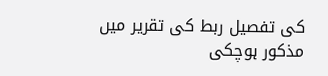کی تفصیل ربط کی تقریر میں مذکور ہوچکی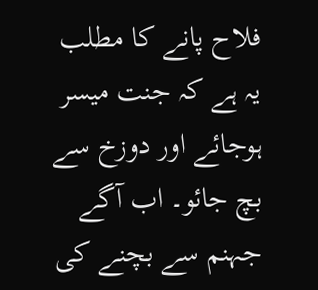فلاح پانے کا مطلب یہ ہے کہ جنت میسر ہوجائے اور دوزخ سے بچ جائو۔ اب آگے جہنم سے بچنے کی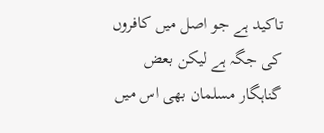تاکید ہے جو اصل میں کافروں کی جگہ ہے لیکن بعض گناہگار مسلمان بھی اس میں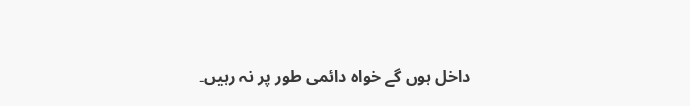داخل ہوں گے خواہ دائمی طور پر نہ رہیں۔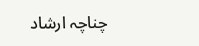چناچہ ارشاد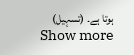ہوتا ہے۔ (تسہیل)  Show more